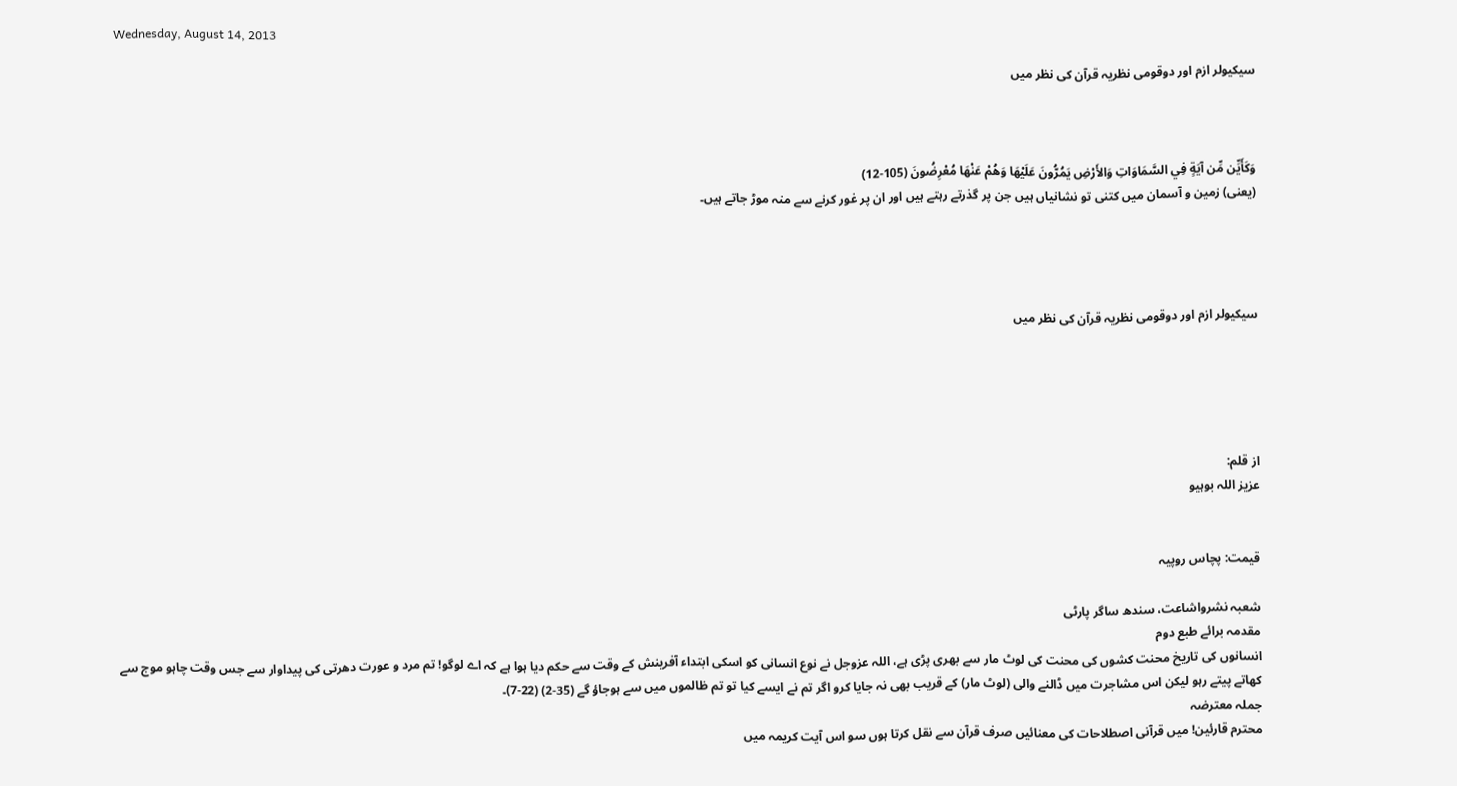Wednesday, August 14, 2013

سیکیولر ازم اور دوقومی نظریہ قرآن کی نظر میں



وَكَأَيِّن مِّن آيَةٍ فِي السَّمَاوَاتِ وَالأَرْضِ يَمُرُّونَ عَلَيْهَا وَهُمْ عَنْهَا مُعْرِضُونَ (105-12)
(یعنی) زمین و آسمان میں کتنی تو نشانیاں ہیں جن پر گذرتے رہتے ہیں اور ان پر غور کرنے سے منہ موڑ جاتے ہیں۔




سیکیولر ازم اور دوقومی نظریہ قرآن کی نظر میں





از قلم:
عزیز اللہ بوہیو


قیمت: پچاس روپیہ

شعبہ نشرواشاعت، سندھ ساگر پارٹی
مقدمہ برائے طبع دوم
انسانوں کی تاریخ محنت کشوں کی محنت کی لوٹ مار سے بھری پڑی ہے، اللہ عزوجل نے نوع انسانی کو اسکی ابتداء آفرینش کے وقت سے حکم دیا ہوا ہے کہ اے لوگو! تم مرد و عورت دھرتی کی پیداوار سے جس وقت چاہو موج سے کھاتے پیتے رہو لیکن اس مشاجرت میں ڈالنے والی (لوٹ مار) کے قریب بھی نہ جایا کرو اگر تم نے ایسے کیا تو تم ظالموں میں سے ہوجاؤ گے (35-2) (22-7)۔
جملہ معترضہ
محترم قارئین! میں قرآنی اصطلاحات کی معنائیں صرف قرآن سے نقل کرتا ہوں سو اس آیت کریمہ میں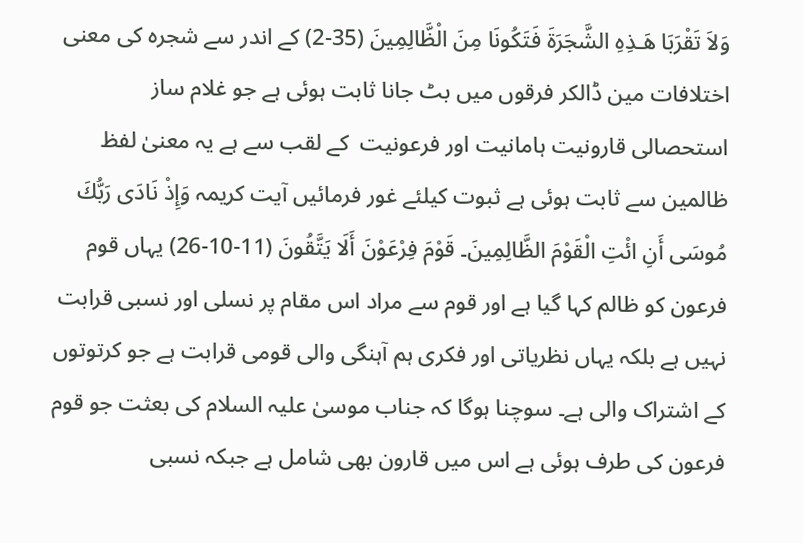وَلاَ تَقْرَبَا هَـذِهِ الشَّجَرَةَ فَتَكُونَا مِنَ الْظَّالِمِينَ (35-2) کے اندر سے شجرہ کی معنی اختلافات مین ڈالکر فرقوں میں بٹ جانا ثابت ہوئی ہے جو غلام ساز استحصالی قارونیت ہامانیت اور فرعونیت  کے لقب سے ہے یہ معنیٰ لفظ ظالمین سے ثابت ہوئی ہے ثبوت کیلئے غور فرمائیں آیت کریمہ وَإِذْ نَادَى رَبُّكَ مُوسَى أَنِ ائْتِ الْقَوْمَ الظَّالِمِينَ۔ قَوْمَ فِرْعَوْنَ أَلَا يَتَّقُونَ (11-10-26) یہاں قوم فرعون کو ظالم کہا گیا ہے اور قوم سے مراد اس مقام پر نسلی اور نسبی قرابت نہیں ہے بلکہ یہاں نظریاتی اور فکری ہم آہنگی والی قومی قرابت ہے جو کرتوتوں کے اشتراک والی ہے۔ سوچنا ہوگا کہ جناب موسیٰ علیہ السلام کی بعثت جو قوم فرعون کی طرف ہوئی ہے اس میں قارون بھی شامل ہے جبکہ نسبی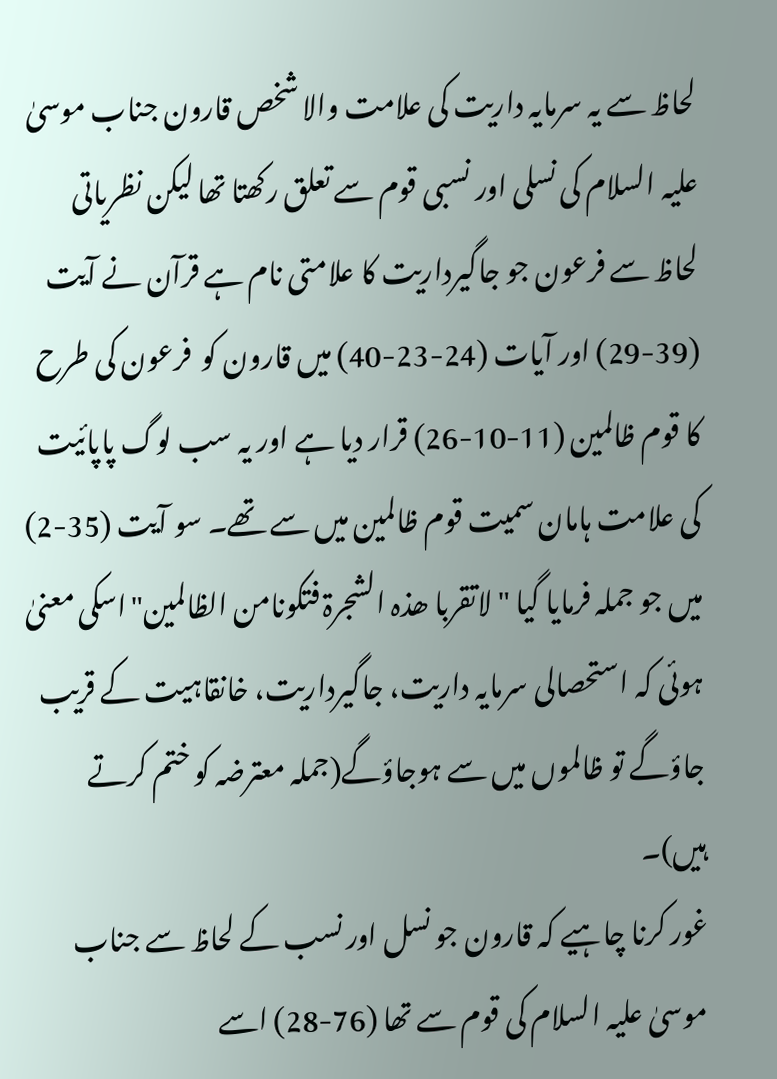لحاظ سے یہ سرمایہ داریت کی علامت والا شخص قارون جناب موسیٰ علیہ السلام کی نسلی اور نسبی قوم سے تعلق رکھتا تھا لیکن نظریاتی لحاظ سے فرعون جو جاگیرداریت کا علامتی نام ہے قرآن نے آیت (39-29) اور آیات (24-23-40) میں قارون کو  فرعون کی طرح کا قوم ظالمین (11-10-26) قرار دیا ہے اور یہ سب لوگ پاپائیت کی علامت ہامان سمیت قوم ظالمین میں سے تھے۔ سو آیت (35-2) میں جو جملہ فرمایا گیا "لاتقربا ھذہ الشجرۃ فتکونامن الظالمین"اسکی معنیٰ ہوئی کہ استحصالی سرمایہ داریت، جاگیرداریت، خانقاہیت کے قریب جاؤگے تو ظالموں میں سے ہوجاؤگے(جملہ معترضہ کو ختم کرتے ہیں)۔
غور کرنا چاہیے کہ قارون جو نسل اور نسب کے لحاظ سے جناب موسیٰ علیہ السلام کی قوم سے تھا (76-28) اسے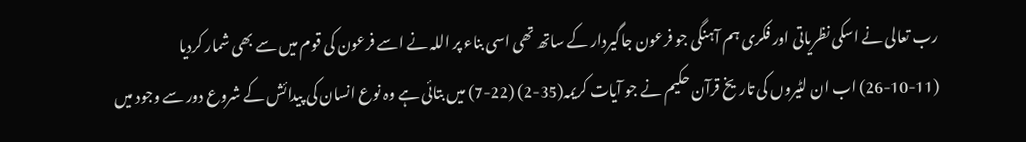رب تعالی نے اسکی نظریاتی اور فکری ہم آہنگی جو فرعون جاگیردار کے ساتھ تھی اسی بناء پر اللہ نے اسے فرعون کی قوم میں سے بھی شمار کردیا (11-10-26) اب ان لٹیروں کی تاریخ قرآن حکیم نے جو آیات کریمہ(35-2) (22-7) میں بتائی ہے وہ نوع انسان کی پیدائش کے شروع دور سے وجود میں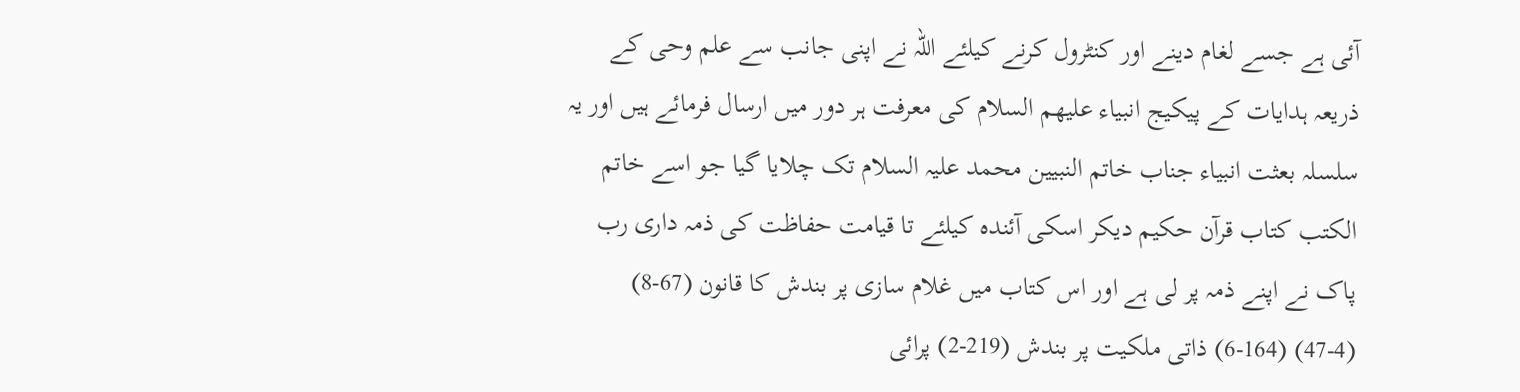آئی ہے جسے لغام دینے اور کنٹرول کرنے کیلئے اللہ نے اپنی جانب سے علم وحی کے ذریعہ ہدایات کے پیکیج انبیاء علیھم السلام کی معرفت ہر دور میں ارسال فرمائے ہیں اور یہ سلسلہ بعثت انبیاء جناب خاتم النبیین محمد علیہ السلام تک چلایا گیا جو اسے خاتم الکتب کتاب قرآن حکیم دیکر اسکی آئندہ کیلئے تا قیامت حفاظت کی ذمہ داری رب پاک نے اپنے ذمہ پر لی ہے اور اس کتاب میں غلام سازی پر بندش کا قانون (67-8) (4-47) (164-6) ذاتی ملکیت پر بندش (219-2) پرائی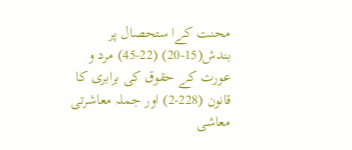محنت کےا ستحصال پر بندش(15-20) (22-45) مرد و عورت کے حقوق کی برابری کا قانون (228-2) اور جملہ معاشرتی معاشی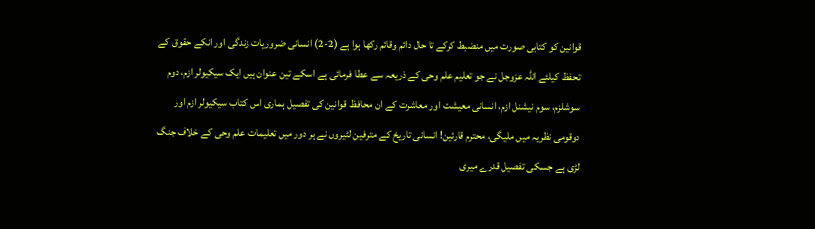قوانین کو کتابی صورت میں منضبط کرکے تا حال دائم وقائم رکھا ہوا ہے (2-2) انسانی ضروریات زندگی اور انکے حقوق کے تحفظ کیلئے اللہ عزوجل نے جو تعلیم علم وحی کے ذریعہ سے عطا فرمائی ہے اسکے تین عنوان ہیں ایک سیکیولر ازم، دوم سوشلزم، سوم نیشنل ازم، انسانی معیشت اور معاشرت کے ان محافظ قوانین کی تفصیل ہماری اس کتاب سیکیولر ازم اور دوقومی نظریہ میں ملیگی، محترم قارئین! انسانی تاریخ کے مترفین لٹیروں نے ہر دور میں تعلیمات علم وحی کے خلاف جنگ لڑی ہے جسکی تفصیل قدرے میری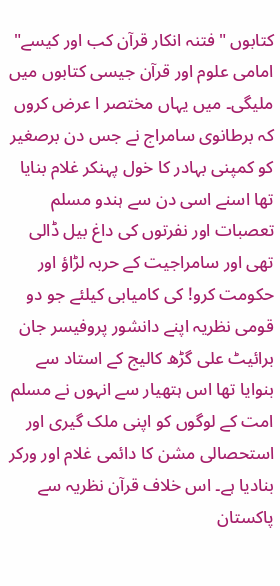کتابوں "فتنہ انکار قرآن کب اور کیسے" امامی علوم اور قرآن جیسی کتابوں میں ملیگی۔ میں یہاں مختصر ا عرض کروں کہ برطانوی سامراج نے جس دن برصغیر کو کمپنی بہادر کا خول پہنکر غلام بنایا تھا اسنے اسی دن سے ہندو مسلم تعصبات اور نفرتوں کی داغ بیل ڈالی تھی اور سامراجیت کے حربہ لڑاؤ اور حکومت کرو! کی کامیابی کیلئے جو دو قومی نظریہ اپنے دانشور پروفیسر جان برائیٹ علی گڑھ کالیج کے استاد سے بنوایا تھا اس ہتھیار سے انہوں نے مسلم امت کے لوگوں کو اپنی ملک گیری اور استحصالی مشن کا دائمی غلام اور ورکر بنادیا ہے۔ اس خلاف قرآن نظریہ سے پاکستان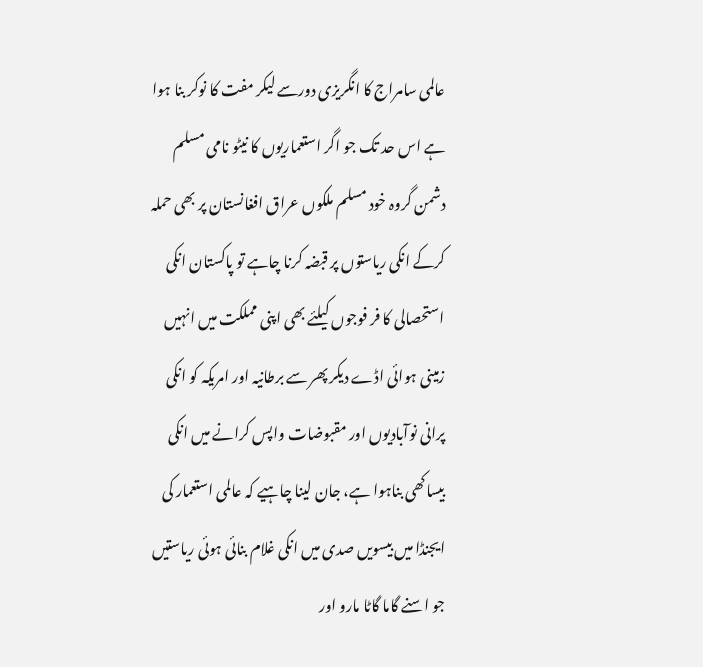عالمی سامراج کا انگریزی دورسے لیکر مفت کا نوکر بنا ہوا ہے اس حد تک جو اگر استعماریوں کا نیٹو نامی مسلم دشمن گروہ خود مسلم ملکوں عراق افغانستان پر بھی حملہ کرکے انکی ریاستوں پر قبضہ کرنا چاہے تو پاکستان انکی استحصالی کا فر فوجوں کیلئے بھی اپنی مملکت میں انہیں زمینی ہوائی اڈے دیکر پھر سے برطانیہ اور امریکہ کو انکی پرانی نوآبادیوں اور مقبوضات واپس کرانے میں انکی بیساکھی بناہوا ہے، جان لینا چاہیے کہ عالمی استعمار کی ایجنڈا میں بیسویں صدی میں انکی غلام بنائی ہوئی ریاستیں جو اسنے گاما گاٹا مارو اور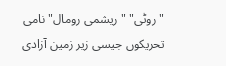"روٹی" "ریشمی رومال" نامی تحریکوں جیسی زیر زمین آزادی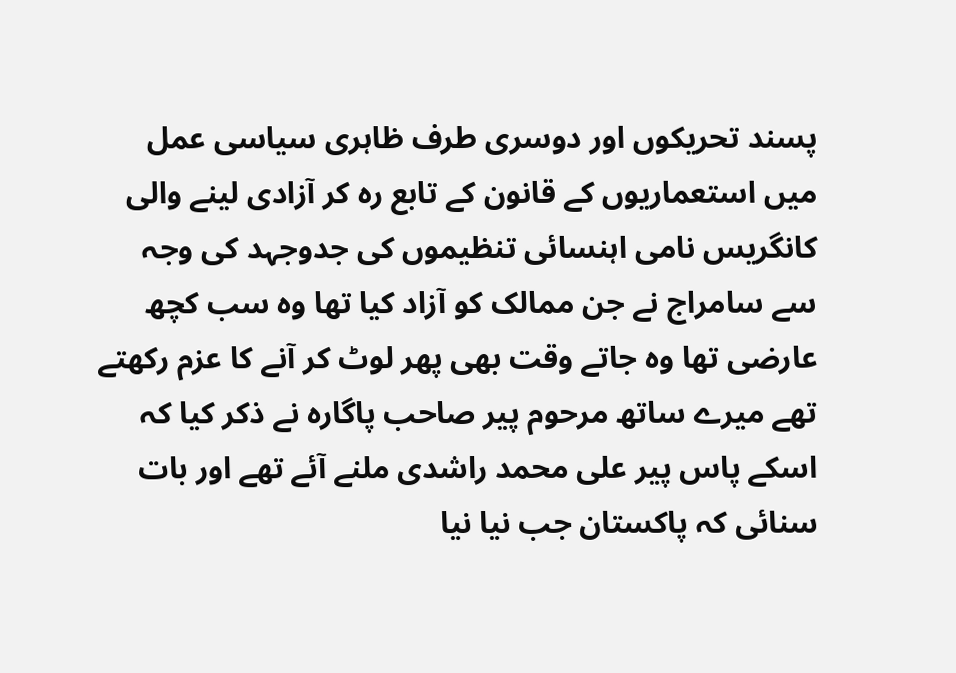پسند تحریکوں اور دوسری طرف ظاہری سیاسی عمل میں استعماریوں کے قانون کے تابع رہ کر آزادی لینے والی کانگریس نامی اہنسائی تنظیموں کی جدوجہد کی وجہ سے سامراج نے جن ممالک کو آزاد کیا تھا وہ سب کچھ عارضی تھا وہ جاتے وقت بھی پھر لوٹ کر آنے کا عزم رکھتے تھے میرے ساتھ مرحوم پیر صاحب پاگارہ نے ذکر کیا کہ اسکے پاس پیر علی محمد راشدی ملنے آئے تھے اور بات سنائی کہ پاکستان جب نیا نیا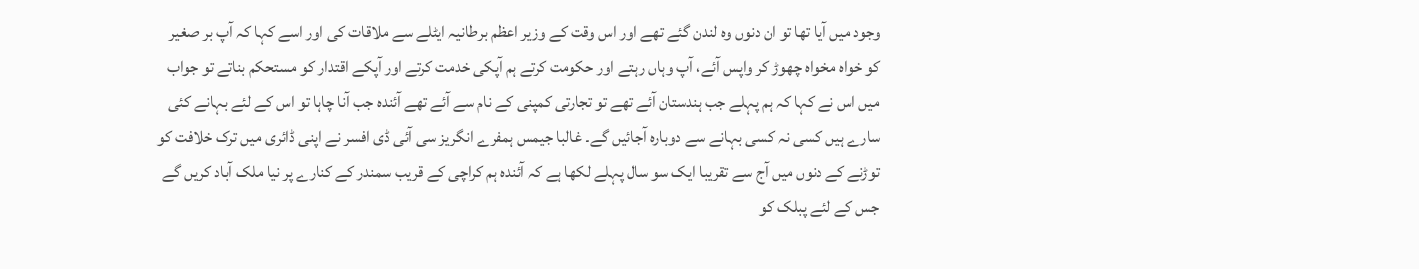وجود میں آیا تھا تو ان دنوں وہ لندن گئے تھے اور اس وقت کے وزیر اعظم برطانیہ ایٹلے سے ملاقات کی اور اسے کہا کہ آپ بر صغیر کو خواہ مخواہ چھوڑ کر واپس آئے، آپ وہاں رہتے اور حکومت کرتے ہم آپکی خدمت کرتے اور آپکے اقتدار کو مستحکم بناتے تو جواب میں اس نے کہا کہ ہم پہلے جب ہندستان آئے تھے تو تجارتی کمپنی کے نام سے آئے تھے آئندہ جب آنا چاہا تو اس کے لئے بہانے کئی سارے ہیں کسی نہ کسی بہانے سے دوبارہ آجائیں گے۔ غالبا جیمس ہمفرے انگریز سی آئی ڈی افسر نے اپنی ڈائری میں ترک خلافت کو توڑنے کے دنوں میں آج سے تقریبا ایک سو سال پہلے لکھا ہے کہ آئندہ ہم کراچی کے قریب سمندر کے کنارے پر نیا ملک آباد کریں گے جس کے لئے پبلک کو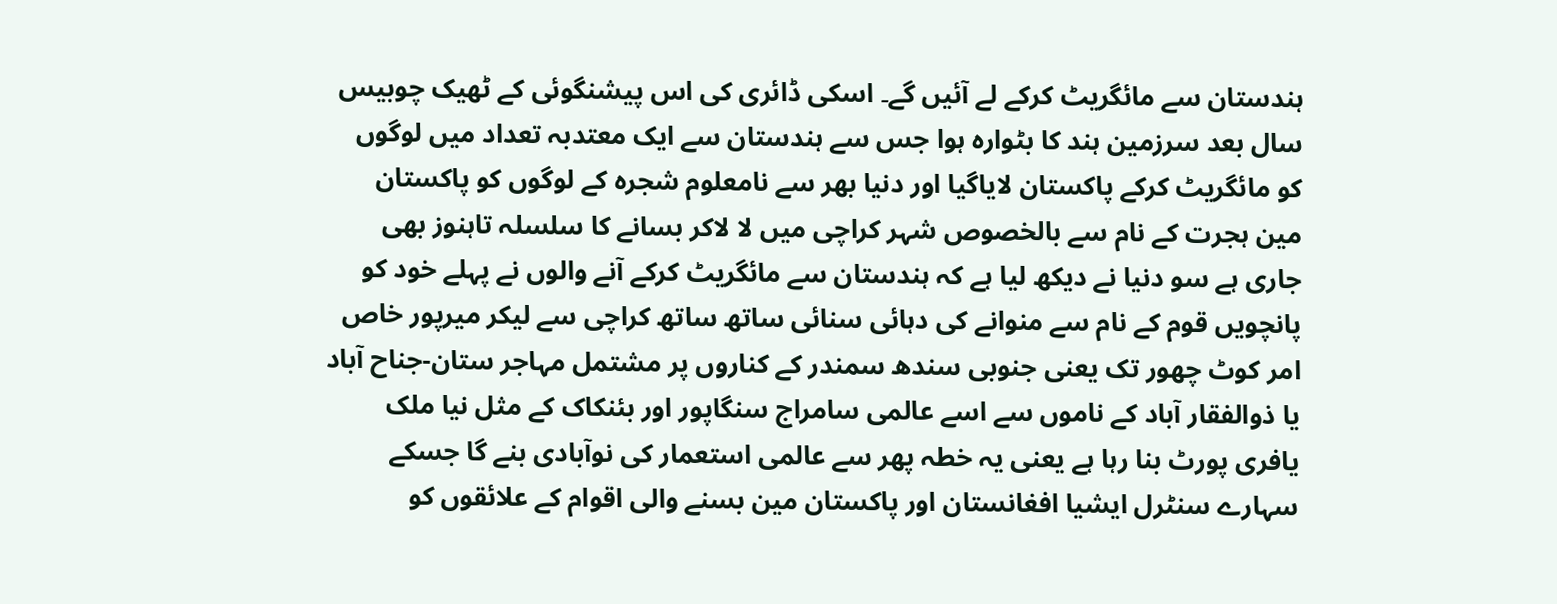ہندستان سے مائگریٹ کرکے لے آئیں گے۔ اسکی ڈائری کی اس پیشنگوئی کے ٹھیک چوبیس سال بعد سرزمین ہند کا بٹوارہ ہوا جس سے ہندستان سے ایک معتدبہ تعداد میں لوگوں کو مائگریٹ کرکے پاکستان لایاگیا اور دنیا بھر سے نامعلوم شجرہ کے لوگوں کو پاکستان مین ہجرت کے نام سے بالخصوص شہر کراچی میں لا لاکر بسانے کا سلسلہ تاہنوز بھی جاری ہے سو دنیا نے دیکھ لیا ہے کہ ہندستان سے مائگریٹ کرکے آنے والوں نے پہلے خود کو پانچویں قوم کے نام سے منوانے کی دہائی سنائی ساتھ ساتھ کراچی سے لیکر میرپور خاص امر کوٹ چھور تک یعنی جنوبی سندھ سمندر کے کناروں پر مشتمل مہاجر ستان-جناح آباد یا ذوالفقار آباد کے ناموں سے اسے عالمی سامراج سنگاپور اور بئنکاک کے مثل نیا ملک یافری پورٹ بنا رہا ہے یعنی یہ خطہ پھر سے عالمی استعمار کی نوآبادی بنے گا جسکے سہارے سنٹرل ایشیا افغانستان اور پاکستان مین بسنے والی اقوام کے علائقوں کو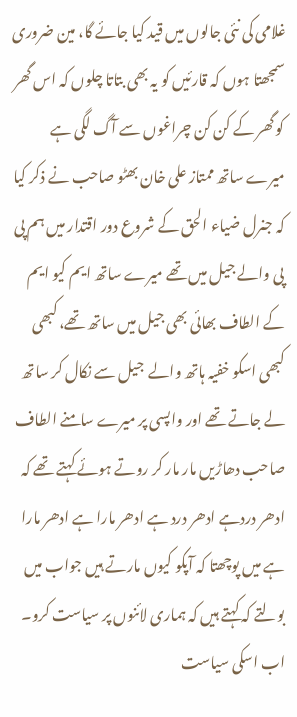غلامی کی نئی جالوں میں قید کیا جائے گا، مین ضروری سمجھتا ہوں کہ قارئیں کو یہ بھی بتاتا چلوں کہ اس گھر کو گھر کے کن کن چراغوں سے آگ لگی ہے میرے ساتھ ممتاز علی خان بھٹو صاحب نے ذکر کیا کہ جنرل ضیاء الحق کے شروع دور اقتدار میں ہم پی پی والے جیل میں تھے میرے ساتھ ایم کیو ایم کے الطاف بھائی بھی جیل میں ساتھ تھے، کبھی کبھی اسکو خفیہ ہاتھ والے  جیل سے نکال کر ساتھ لے جاتے تھے اور واپسی پر میرے سامنے الطاف صاحب دھاڑیں مار مار کر روتے ہوئے کہتے تھے کہ ادھر دردہے ادھر درد ہے ادھر مارا ہے ادھر مارا ہے میں پوچھتا کہ آپکو کیوں مارتے ہیں جواب میں بولتے کہ کہتے ہیں کہ ہماری لائنوں پر سیاست کرو۔ اب اسکی سیاست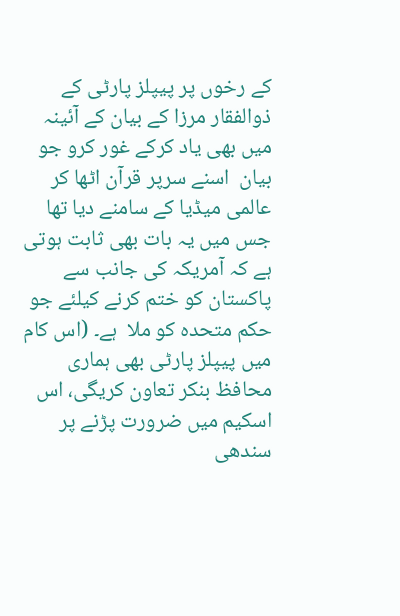کے رخوں پر پیپلز پارٹی کے ذوالفقار مرزا کے بیان کے آئینہ میں بھی یاد کرکے غور کرو جو بیان  اسنے سرپر قرآن اٹھا کر عالمی میڈیا کے سامنے دیا تھا جس میں یہ بات بھی ثابت ہوتی ہے کہ آمریکہ کی جانب سے پاکستان کو ختم کرنے کیلئے جو حکم متحدہ کو ملا  ہے۔ (اس کام میں پیپلز پارٹی بھی ہماری محافظ بنکر تعاون کریگی، اس اسکیم میں ضرورت پڑنے پر سندھی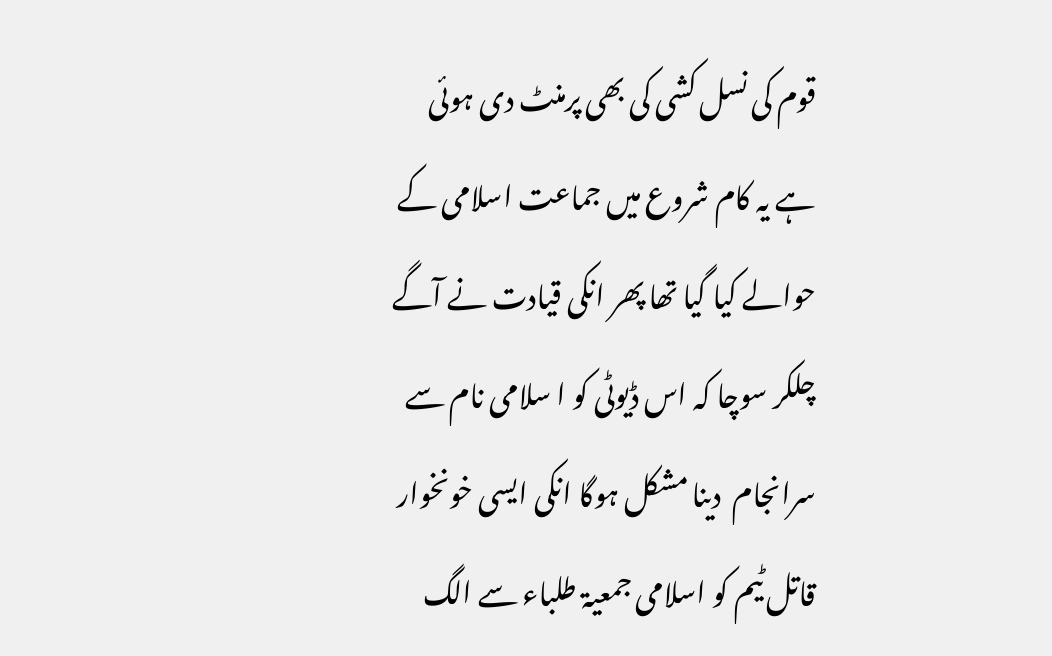قوم کی نسل کشی کی بھی پرمنٹ دی ہوئی ہے یہ کام شروع میں جماعت اسلامی کے حوالے کیا گیا تھا پھر انکی قیادت نے آگے چلکر سوچا کہ اس ڈیوٹی کو ا سلامی نام سے سرانجام  دینا مشکل ہوگا انکی ایسی خونخوار قاتل ٹیم کو اسلامی جمعیۃ طلباء سے الگ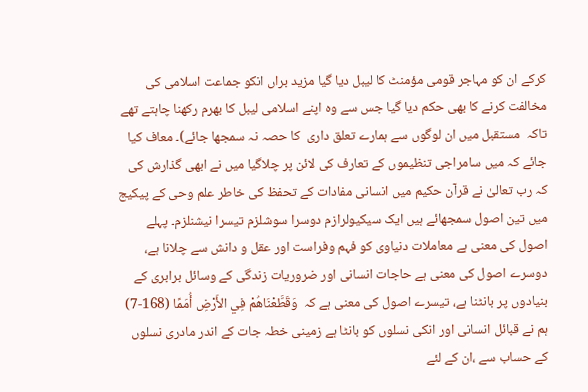کرکے ان کو مہاجر قومی مؤمنٹ کا لیبل دیا گیا مزید براں انکو جماعت اسلامی کی مخالفت کرنے کا بھی حکم دیا گیا جس سے وہ اپنے اسلامی لیبل کا بھرم رکھنا چاہتے تھے تاکہ  مستقبل میں ان لوگوں سے ہمارے تعلق داری  کا حصہ نہ سمجھا جائے)۔ معاف کیا جائے کہ میں سامراجی تنظیموں کے تعارف کی لائن پر چلاگیا میں نے ابھی گذارش کی کہ رب تعالیٰ نے قرآن حکیم میں انسانی مفادات کے تحفظ کی خاطر علم وحی کے پیکیج میں تین اصول سمجھائے ہیں ایک سیکیولرازم دوسرا سوشلزم تیسرا نیشنلزم۔ پہلے اصول کی معنی ہے معاملات دنیاوی کو فہم وفراست اور عقل و دانش سے چلانا ہے، دوسرے اصول کی معنی ہے حاجات انسانی اور ضروریات زندگی کے وسائل برابری کے بنیادوں پر بانٹنا ہے، تیسرے اصول کی معنی ہے کہ  وَقَطَّعْنَاهُمْ فِي الأَرْضِ أُمَمًا (168-7) ہم نے قبائل انسانی اور انکی نسلوں کو بانٹا ہے زمینی خطہ جات کے اندر مادری نسلوں کے حساب سے ،ان کے لئے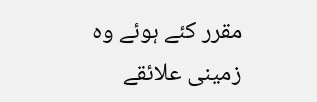مقرر کئے ہوئے وہ زمینی علائقے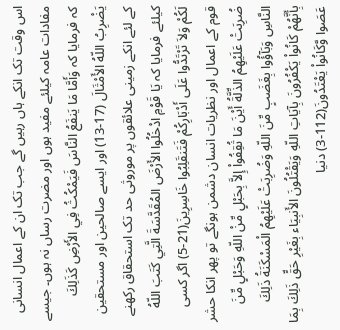اس وقت تک انکے ہاں رہیں گے جب تک ان کے اعمال انسانی مفادات عامہ کیلئے مفید ہوں اور مضرت رساں نہ ہوں۔ جیسے کہ فرمایا کہ وَأَمَّا مَا يَنفَعُ النَّاسَ فَيَمْكُثُ فِي الأَرْضِ كَذَلِكَ يَضْرِبُ اللّهُ الأَمْثَالَ (17-13) اور ایسے صالحین اور مستحقین کے لئے انکے زمینی علائقوں پر موروثی حد تک استحقاق رکھنے کیلئے فرمایا کہ يَا قَوْمِ ادْخُلُوا الأَرْضَ المُقَدَّسَةَ الَّتِي كَتَبَ اللّهُ لَكُمْ وَلاَ تَرْتَدُّوا عَلَى أَدْبَارِكُمْ فَتَنقَلِبُوا خَاسِرِينَ(21-5) اگر کسی قوم کے اعمال اور نظریات انسان دشمن ہونگے تو پھر انکا حشر  ضُرِبَتْ عَلَيْهِمُ الذِّلَّةُ أَيْنَ مَا ثُقِفُواْ إِلاَّ بِحَبْلٍ مِّنْ اللّهِ وَحَبْلٍ مِّنَ النَّاسِ وَبَآؤُوا بِغَضَبٍ مِّنَ اللّهِ وَضُرِبَتْ عَلَيْهِمُ الْمَسْكَنَةُ ذَلِكَ بِأَنَّهُمْ كَانُواْ يَكْفُرُونَ بِآيَاتِ اللّهِ وَيَقْتُلُونَ الأَنبِيَاء بِغَيْرِ حَقٍّ ذَلِكَ بِمَا عَصَوا وَّكَانُواْ يَعْتَدُونَ(112-3) دنیا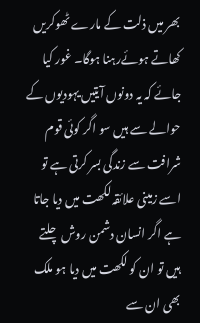بھر میں ذلت کے مارے ٹھوکریں کھاتے ہوئےرہنا ہوگا۔ غور کیا جائے کہ یہ دونوں آیتیں یہودیوں کے حوالے سے ہیں سو اگر کوئی قوم شرافت سے زندگی بسر کرتی ہے تو اسے زمینی علائقہ لکھت میں دیا جاتا ہے اگر انسان دشمن روش چلتے ہیں تو ان کو لکھت میں دیا ہو ملک بھی ان سے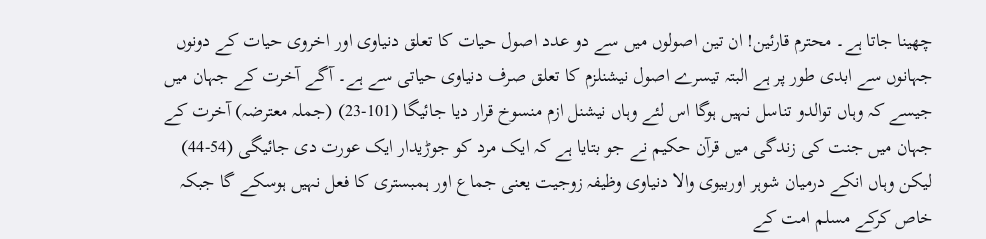چھینا جاتا ہے۔ محترم قارئین! ان تین اصولوں میں سے دو عدد اصول حیات کا تعلق دنیاوی اور اخروی حیات کے دونوں جہانوں سے ابدی طور پر ہے البتہ تیسرے اصول نیشنلزم کا تعلق صرف دنیاوی حیاتی سے ہے۔ آگے آخرت کے جہان میں جیسے کہ وہاں توالدو تناسل نہیں ہوگا اس لئے وہاں نیشنل ازم منسوخ قرار دیا جائیگا (101-23) (جملہ معترضہ) آخرت کے جہان میں جنت کی زندگی میں قرآن حکیم نے جو بتایا ہے کہ ایک مرد کو جوڑیدار ایک عورت دی جائیگی (54-44) لیکن وہاں انکے درمیان شوہر اوربیوی والا دنیاوی وظیفہ زوجیت یعنی جماع اور ہمبستری کا فعل نہیں ہوسکے گا جبکہ خاص کرکے مسلم امت کے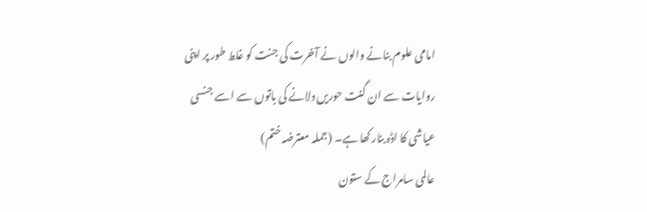امامی علوم بنانے والوں نے آخرت کی جنت کو غلط طور پر اپنی روایات سے ان گنت حوریں دلانے کی باتوں سے اسے جنسی عیاشی کا اڈہ بنارکھا ہے۔ (جملہ معترضہ ختم)
عالمی سامراج کے ستون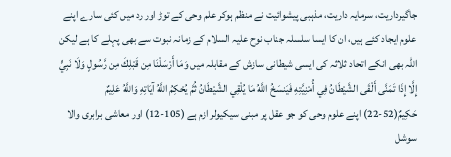جاگیرداریت، سرمایہ داریت، مذہبی پیشوائیت نے منظم ہوکر علم وحی کے توڑ اور رد میں کئی سارے اپنے علوم ایجاد کئے ہیں، ان کا ایسا سلسلہ جناب نوح علیہ السلام کے زمانہ نبوت سے بھی پہلے کا ہے لیکن اللہ بھی انکے اتحاد ثلاثہ کی ایسی شیطانی سازش کے مقابلہ میں وَمَا أَرْسَلْنَا مِن قَبْلِكَ مِن رَّسُولٍ وَلَا نَبِيٍّ إِلَّا إِذَا تَمَنَّى أَلْقَى الشَّيْطَانُ فِي أُمْنِيَّتِهِ فَيَنسَخُ اللَّهُ مَا يُلْقِي الشَّيْطَانُ ثُمَّ يُحْكِمُ اللَّهُ آيَاتِهِ وَاللَّهُ عَلِيمٌ حَكِيمٌ(52-22) اپنے علوم وحی کو جو عقل پر مبنی سیکیولر ازم ہے (105-12) اور معاشی برابری والا سوشل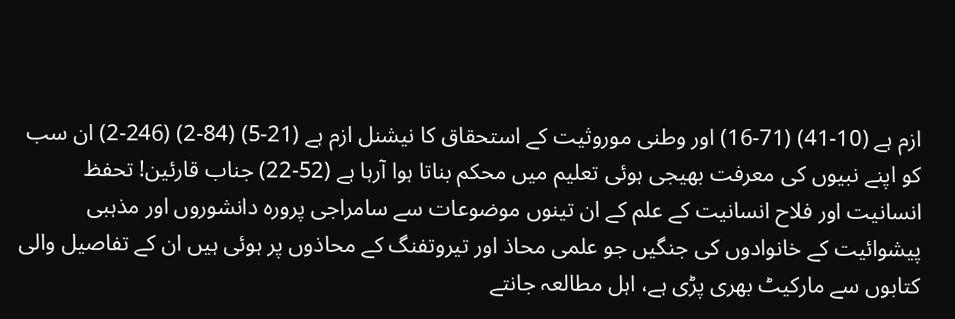ازم ہے (10-41) (71-16) اور وطنی موروثیت کے استحقاق کا نیشنل ازم ہے (21-5) (84-2) (246-2) ان سب کو اپنے نبیوں کی معرفت بھیجی ہوئی تعلیم میں محکم بناتا ہوا آرہا ہے (52-22) جناب قارئین! تحفظ انسانیت اور فلاح انسانیت کے علم کے ان تینوں موضوعات سے سامراجی پرورہ دانشوروں اور مذہبی پیشوائیت کے خانوادوں کی جنگیں جو علمی محاذ اور تیروتفنگ کے محاذوں پر ہوئی ہیں ان کے تفاصیل والی کتابوں سے مارکیٹ بھری پڑی ہے، اہل مطالعہ جانتے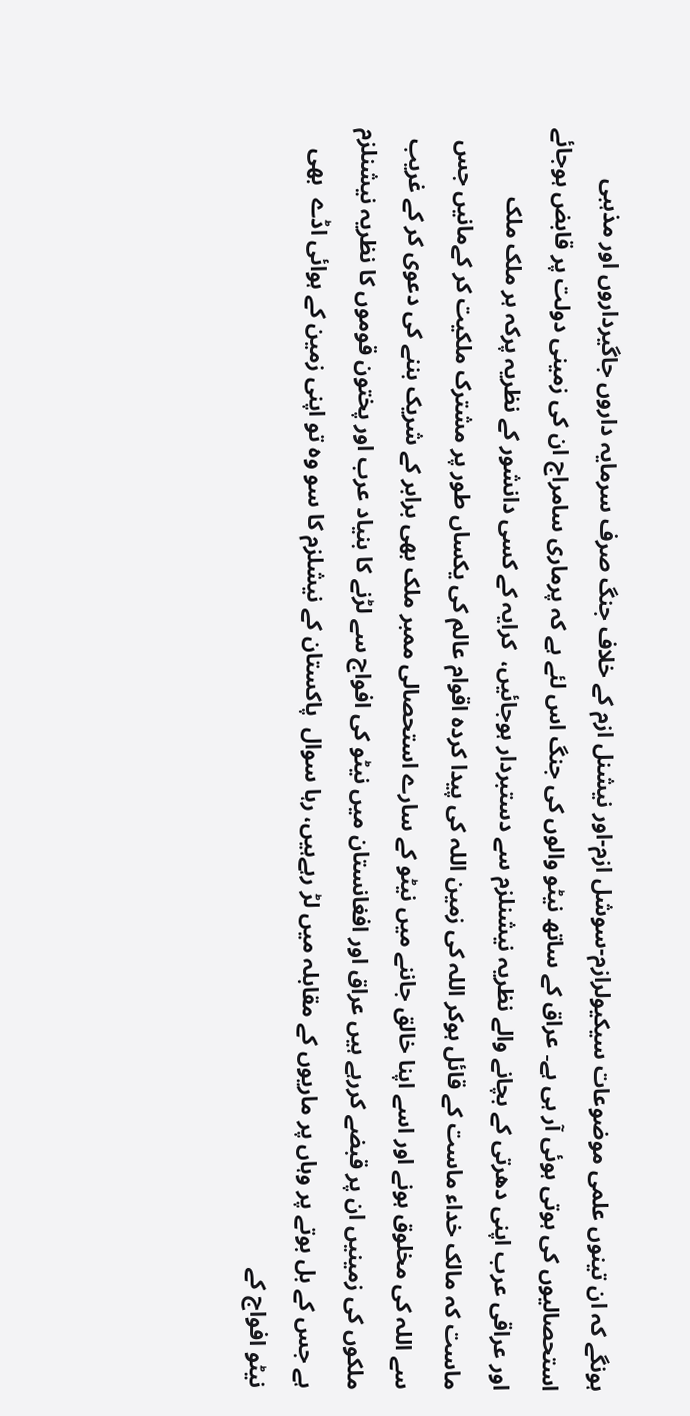ہونگے کہ ان تینوں علمی موضوعات سیکیولرازم-سوشل ازم-اور نیشنل ازم کے خلاف جنگ صرف سرمایہ داروں جاگیرداروں اور مذہبی استحصالیوں کی ہوتی ہوئی آر ہی ہے۔ عراق کے ساتھ نیٹو والوں کی جنگ اس لئے ہے کہ پرماری سامراج ان کی زمینی دولت پر قابض ہوجائے اور عراقی عرب اپنی دھرتی کے بچانے والے نظریہ نیشنلزم سے دستبردار ہوجائیں،  کرایہ کے کسی دانشور کے نظریہ پرکہ ہر ملک ملک ماست کہ مالک خداء ماست کے قائل ہوکر اللہ کی زمین اللہ کی پیدا کردہ اقوام عالم کی یکساں طور پر مشترک ملکیت کر کےمانیں جس سے اللہ کی مخلوق ہونے اور اسے اپنا خالق جاننے میں نیٹو کے سارے استحصالی ممبر ملک بھی برابر کے شریک بننے کی دعوی کر کے غریب ملکوں کی زمینیں ان پر قبضے کررہے ہیں عراق اور افغانستان میں نیٹو کی افواج سے لڑنے کا بنیاد عرب اور پختون قوموں کا نظریہ نیشنلزم ہے جس کے بل بوتے پر وہاں پر ماریوں کے مقابلہ میں لڑ رہےہیں، رہا سوال  پاکستان کے نیشلزم کا سو وہ تو اپنی زمین کے ہوائی اڈے  بھی نیٹو افواج کے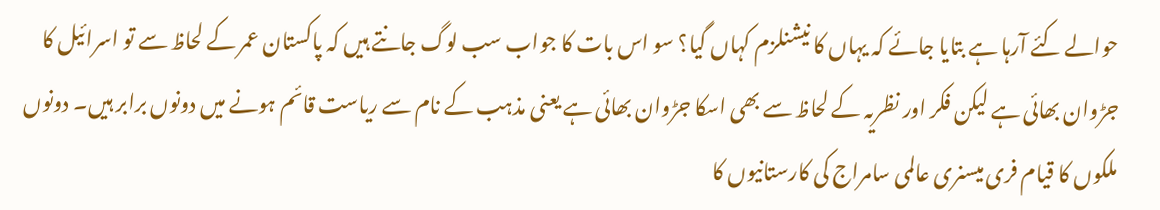حوالے کئے آرہا ہے بتایا جائے کہ یہاں کا نیشنلزم کہاں گیا؟ سو اس بات کا جواب سب لوگ جانتے ہیں کہ پاکستان عمر کے لحاظ سے تو اسرائیل کا جڑوان بھائی ہے لیکن فکر اور نظریہ کے لحاظ سے بھی اسکا جڑوان بھائی ہے یعنی مذہب کے نام سے ریاست قائم ہونے میں دونوں برابر ہیں۔ دونوں ملکوں کا قیام فری میسنری عالمی سامراج کی کارستانیوں کا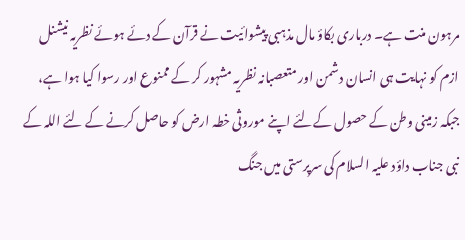مرہون منت ہے۔ درباری بکاؤ مال مذہبی پیشوائیت نے قرآن کے دئے ہوئے نظریہ نیشنل ازم کو نہایت ہی انسان دشمن اور متعصبانہ نظریہ مشہور کر کے ممنوع اور رسوا کیا ہوا ہے، جبکہ زمینی وطن کے حصول کےلئے اپنے موروثی خطہ ارض کو حاصل کرنے کے لئے اللہ کے نبی جناب داؤد علیہ السلام کی سرپرستی میں جنگ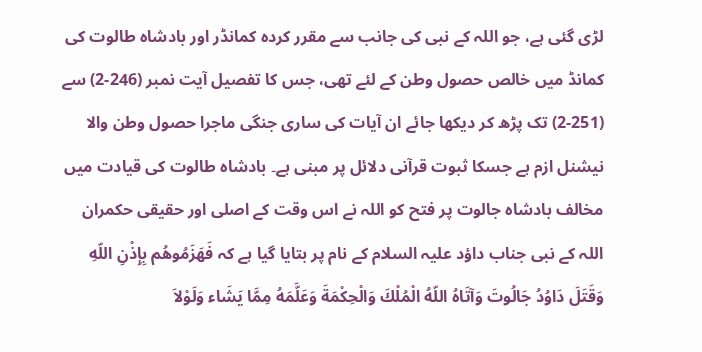لڑی گئی ہے، جو اللہ کے نبی کی جانب سے مقرر کردہ کمانڈر اور بادشاہ طالوت کی کمانڈ میں خالص حصول وطن کے لئے تھی، جس کا تفصیل آیت نمبر (246-2) سے (251-2) تک پڑھ کر دیکھا جائے ان آیات کی ساری جنگی ماجرا حصول وطن والا نیشنل ازم ہے جسکا ثبوت قرآنی دلائل پر مبنی ہے۔ بادشاہ طالوت کی قیادت میں مخالف بادشاہ جالوت پر فتح کو اللہ نے اس وقت کے اصلی اور حقیقی حکمران اللہ کے نبی جناب داؤد علیہ السلام کے نام پر بتایا گیا ہے کہ فَهَزَمُوهُم بِإِذْنِ اللّهِ وَقَتَلَ دَاوُدُ جَالُوتَ وَآتَاهُ اللّهُ الْمُلْكَ وَالْحِكْمَةَ وَعَلَّمَهُ مِمَّا يَشَاء وَلَوْلاَ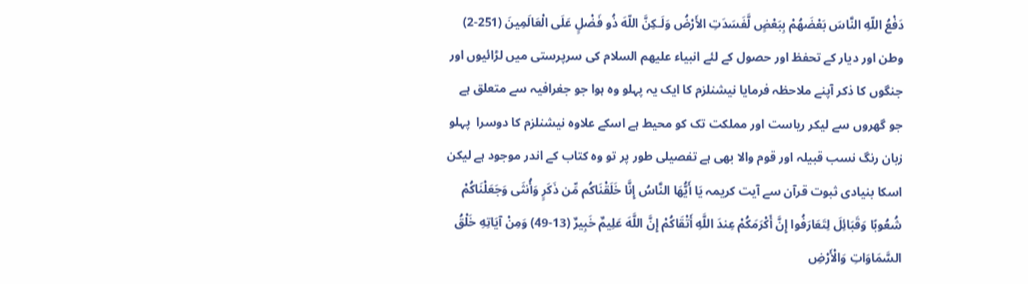دَفْعُ اللّهِ النَّاسَ بَعْضَهُمْ بِبَعْضٍ لَّفَسَدَتِ الأَرْضُ وَلَـكِنَّ اللّهَ ذُو فَضْلٍ عَلَى الْعَالَمِينَ (251-2) وطن اور دیار کے تحفظ اور حصول کے لئے انبیاء علیھم السلام کی سرپرستی میں لڑائیوں اور جنگوں کا ذکر آپنے ملاحظہ فرمایا نیشنلزم کا ایک یہ پہلو وہ ہوا جو جغرافیہ سے متعلق ہے جو گھروں سے لیکر ریاست اور مملکت تک کو محیط ہے اسکے علاوہ نیشنلزم کا دوسرا  پہلو  زبان رنگ نسب قبیلہ اور قوم والا بھی ہے تفصیلی طور پر تو وہ کتاب کے اندر موجود ہے لیکن اسکا بنیادی ثبوت قرآن سے آیت کریمہ يَا أَيُّهَا النَّاسُ إِنَّا خَلَقْنَاكُم مِّن ذَكَرٍ وَأُنثَى وَجَعَلْنَاكُمْ شُعُوبًا وَقَبَائِلَ لِتَعَارَفُوا إِنَّ أَكْرَمَكُمْ عِندَ اللَّهِ أَتْقَاكُمْ إِنَّ اللَّهَ عَلِيمٌ خَبِيرٌ (13-49) وَمِنْ آيَاتِهِ خَلْقُ السَّمَاوَاتِ وَالْأَرْضِ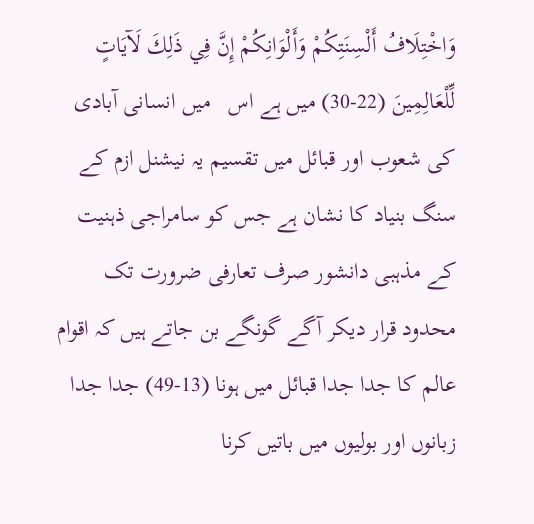وَاخْتِلَافُ أَلْسِنَتِكُمْ وَأَلْوَانِكُمْ إِنَّ فِي ذَلِكَ لَآيَاتٍ لِّلْعَالِمِينَ (22-30) میں ہے اس   میں انسانی آبادی کی شعوب اور قبائل میں تقسیم یہ نیشنل ازم کے سنگ بنیاد کا نشان ہے جس کو سامراجی ذہنیت کے مذہبی دانشور صرف تعارفی ضرورت تک محدود قرار دیکر آگے گونگے بن جاتے ہیں کہ اقوام عالم کا جدا جدا قبائل میں ہونا (13-49) جدا جدا زبانوں اور بولیوں میں باتیں کرنا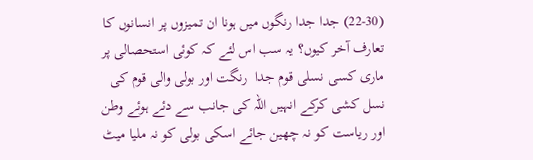(22-30) جدا جدا رنگوں میں ہونا ان تمیزوں پر انسانوں کا تعارف آخر کیوں؟ یہ سب اس لئے کہ کوئی استحصالی پر ماری کسی نسلی قوم جدا  رنگت اور بولی والی قوم کی نسل کشی کرکے انہیں اللہ کی جانب سے دئے ہوئے وطن اور ریاست کو نہ چھین جائے اسکی بولی کو نہ ملیا میٹ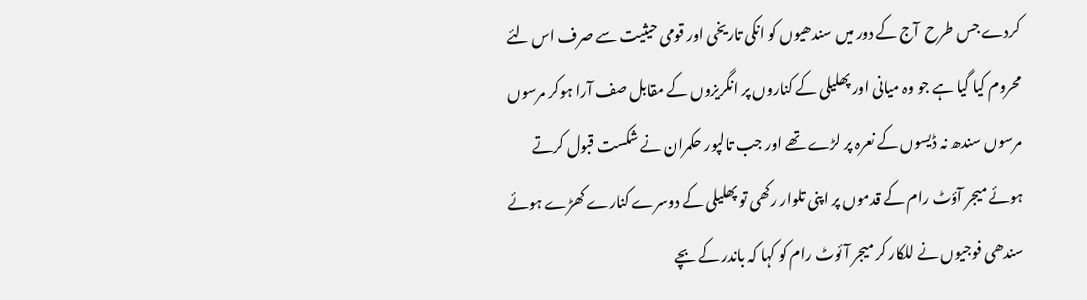کردے جس طرح  آج کے دور میں سندھیوں کو انکی تاریخی اور قومی حیثیت سے صرف اس لئے محروم کیا گیا ہے جو وہ میانی اور پھلیلی کے کناروں پر انگریزوں کے مقابل صف آرا ہوکر مرسوں مرسوں سندھ نہ ڈیسوں کے نعرہ پر لڑے تھے اور جب تالپور حکمران نے شکست قبول کرتے ہوئے میجر آؤٹ رام کے قدموں پر اپنی تلوار رکھی تو پھلیلی کے دوسرے کنارے کھڑے ہوئے سندھی فوجیوں نے للکار کر میجر آئوٹ رام کو کہا کہ باندر کے بچے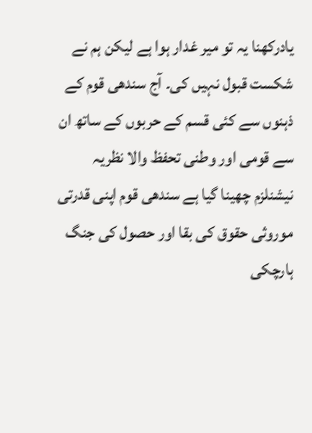یادرکھنا یہ تو میر غدار ہوا ہے لیکن ہم نے شکست قبول نہیں کی۔ آج سندھی قوم کے ذہنوں سے کئی قسم کے حربوں کے ساتھ ان سے قومی اور وطنی تحفظ والا نظریہ نیشنلزم چھینا گیا ہے سندھی قوم اپنی قدرتی موروثی حقوق کی بقا اور حصول کی جنگ ہارچکی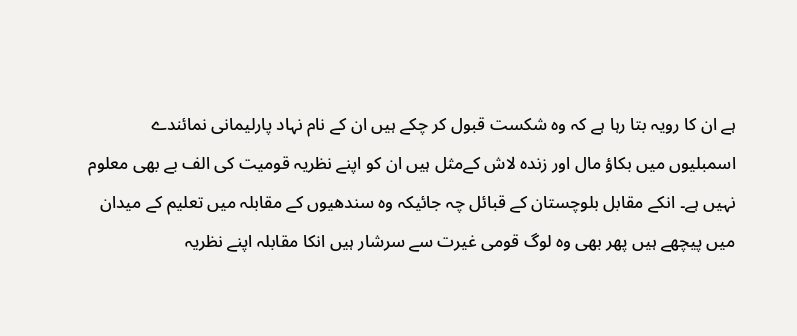ہے ان کا رویہ بتا رہا ہے کہ وہ شکست قبول کر چکے ہیں ان کے نام نہاد پارلیمانی نمائندے اسمبلیوں میں بکاؤ مال اور زندہ لاش کےمثل ہیں ان کو اپنے نظریہ قومیت کی الف بے بھی معلوم نہیں ہے۔ انکے مقابل بلوچستان کے قبائل چہ جائیکہ وہ سندھیوں کے مقابلہ میں تعلیم کے میدان میں پیچھے ہیں پھر بھی وہ لوگ قومی غیرت سے سرشار ہیں انکا مقابلہ اپنے نظریہ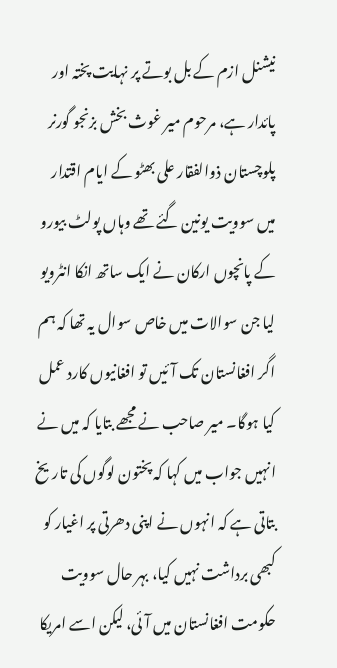نیشنل ازم کے بل بوتے پر نہایت پختہ اور پائدار ہے، مرحوم میر غوث بخش بزنجو گورنر پلوچستان ذوالفقار علی بھٹو کے ایام اقتدار میں سوویت یونین گئے تھے وہاں پولٹ بیورو کے پانچوں ارکان نے ایک ساتھ انکا انٹرویو لیا جن سوالات میں خاص سوال یہ تھا کہ ہم اگر افغانستان تک آئیں تو افغانیوں کارد عمل کیا ہوگا۔ میر صاحب نے مجھے بتایا کہ میں نے انہیں جواب میں کہا کہ پختون لوگوں کی تاریخ بتاتی ہے کہ انہوں نے اپنی دھرتی پر اغیار کو کبھی برداشت نہیں کیا، بہر حال سوویت حکومت افغانستان میں آئی، لیکن اسے امریکا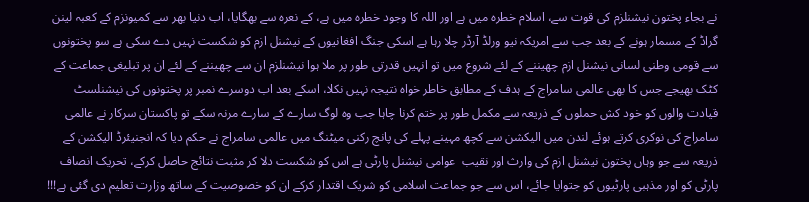نے بجاء پختون نیشنلزم کی قوت سے، اسلام خطرہ میں ہے اور اللہ کا وجود خطرہ میں ہے، کے نعرہ سے بھگایا، اب دنیا بھر سے کمیونزم کے کعبہ لینن گراڈ کے مسمار ہونے کے بعد جب سے امریکہ نیو ورلڈ آرڈر چلا رہا ہے اسکی جنگ افغانیوں کے نیشنل ازم کو شکست نہیں دے سکی ہے سو پختونوں سے قومی وطنی لسانی نیشنل ازم چھیننے کے لئے شروع میں تو انہیں قدرتی طور پر ملا ہوا نیشنلزم ان سے چھیننے کے لئے ان پر تبلیغی جماعت کے کٹک بھیجے جس کا بھی عالمی سامراج کے ہدف کے مطابق خاطر خواہ نتیجہ نہیں نکلا، اسکے بعد اب دوسرے نمبر پر پختونوں کی نیشنلسٹ قیادت والوں کو خود کش حملوں کے ذریعہ سے مکمل طور پر ختم کرنا چاہا جب وہ لوگ سارے کے سارے مرنہ سکے تو پاکستان سرکار نے عالمی سامراج کی نوکری کرتے ہوئے لندن میں الیکشن سے کچھ مہینے پہلے کی پانچ رکنی میٹنگ میں عالمی سامراج نے حکم دیا کہ انجنیئرڈ الیکشن کے ذریعہ سے جو وہاں پختون نیشنل ازم کی وارث اور نقیب  عوامی نیشنل پارٹی ہے اس کو شکست دلا کر مثبت نتائج حاصل کرکے، تحریک انصاف پارٹی کو اور مذہبی پارٹیوں کو جتوایا جائے، اس سے جو جماعت اسلامی کو شریک اقتدار کرکے ان کو خصوصیت کے ساتھ وزارت تعلیم دی گئی ہے!!!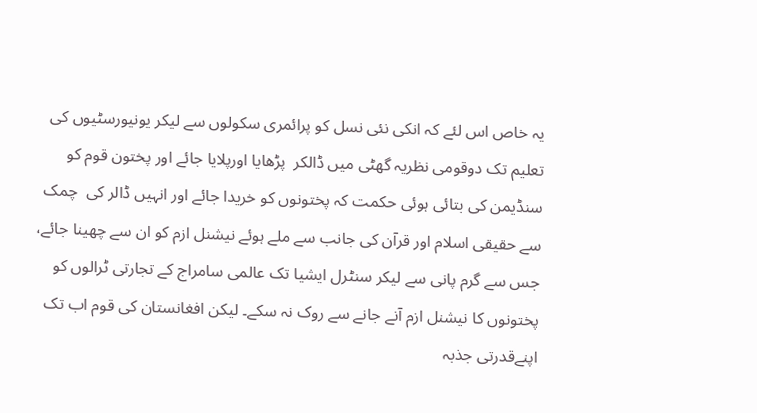یہ خاص اس لئے کہ انکی نئی نسل کو پرائمری سکولوں سے لیکر یونیورسٹیوں کی تعلیم تک دوقومی نظریہ گھٹی میں ڈالکر  پڑھایا اورپلایا جائے اور پختون قوم کو سنڈیمن کی بتائی ہوئی حکمت کہ پختونوں کو خریدا جائے اور انہیں ڈالر کی  چمک سے حقیقی اسلام اور قرآن کی جانب سے ملے ہوئے نیشنل ازم کو ان سے چھینا جائے، جس سے گرم پانی سے لیکر سنٹرل ایشیا تک عالمی سامراج کے تجارتی ٹرالوں کو پختونوں کا نیشنل ازم آنے جانے سے روک نہ سکے۔ لیکن افغانستان کی قوم اب تک اپنےقدرتی جذبہ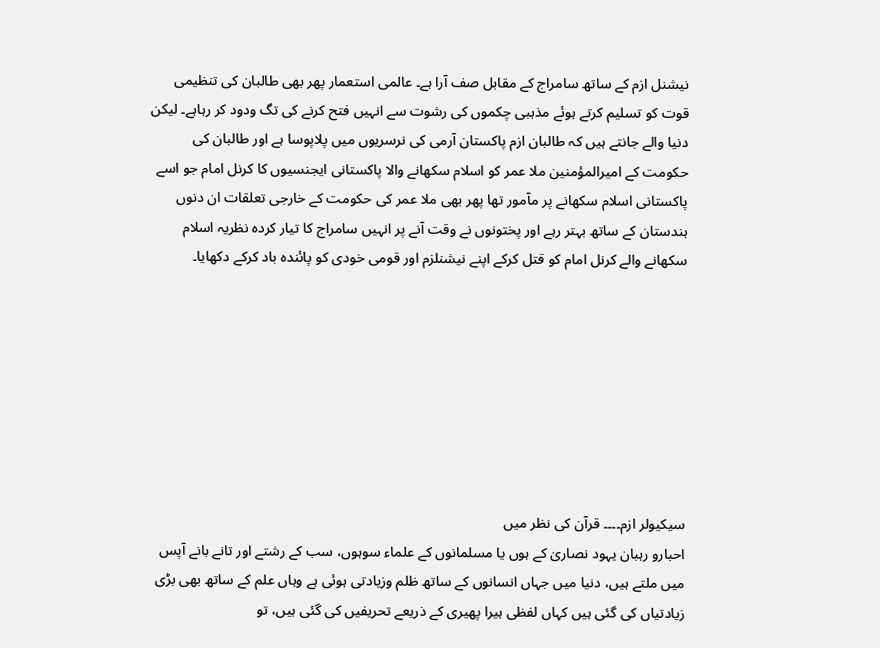نیشنل ازم کے ساتھ سامراج کے مقابل صف آرا ہے۔ عالمی استعمار پھر بھی طالبان کی تنظیمی قوت کو تسلیم کرتے ہوئے مذہبی چکموں کی رشوت سے انہیں فتح کرنے کی تگ ودود کر رہاہے۔ لیکن دنیا والے جانتے ہیں کہ طالبان ازم پاکستان آرمی کی نرسریوں میں پلاپوسا ہے اور طالبان کی حکومت کے امیرالمؤمنین ملا عمر کو اسلام سکھانے والا پاکستانی ایجنسیوں کا کرنل امام جو اسے پاکستانی اسلام سکھانے پر مآمور تھا پھر بھی ملا عمر کی حکومت کے خارجی تعلقات ان دنوں ہندستان کے ساتھ بہتر رہے اور پختونوں نے وقت آنے پر انہیں سامراج کا تیار کردہ نظریہ اسلام سکھانے والے کرنل امام کو قتل کرکے اپنے نیشنلزم اور قومی خودی کو پائندہ باد کرکے دکھایا۔








سیکیولر ازم۔۔۔۔ قرآن کی نظر میں
احبارو رہبان یہود نصاریٰ کے ہوں یا مسلمانوں کے علماء سوہوں، سب کے رشتے اور تانے بانے آپس میں ملتے ہیں، دنیا میں جہاں انسانوں کے ساتھ ظلم وزیادتی ہوئی ہے وہاں علم کے ساتھ بھی بڑی زیادتیاں کی گئی ہیں کہاں لفظی ہیرا پھیری کے ذریعے تحریفیں کی گئی ہیں، تو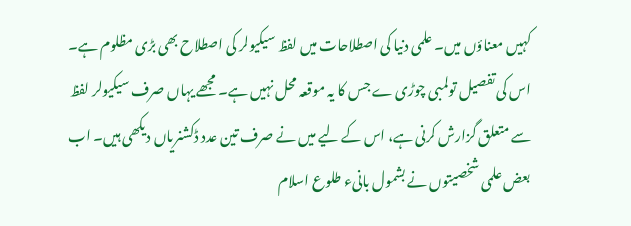کہیں معناؤں میں۔ علمی دنیا کی اصطلاحات میں لفظ سیکیولر کی اصطلاح بھی بڑی مظلوم ہے۔  اس کی تفصیل تولمبی چوڑی ے جس کا یہ موقعہ محل نہیں ہے۔ مجھے یہاں صرف سیکیولر لفظ سے متعلق گزارش کرنی ہے، اس کے لیے میں نے صرف تین عدد ڈکشنریاں دیکھی ہیں۔ اب بعض علمی شخصیتوں نے بشمول بانیء طلوع اسلام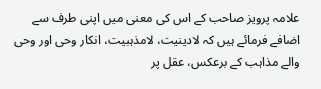علامہ پرویز صاحب کے اس کی معنی میں اپنی طرف سے اضافے فرمائے ہیں کہ لادینیت، لامذہبیت، انکار وحی اور وحی والے مذاہب کے برعکس، عقل پر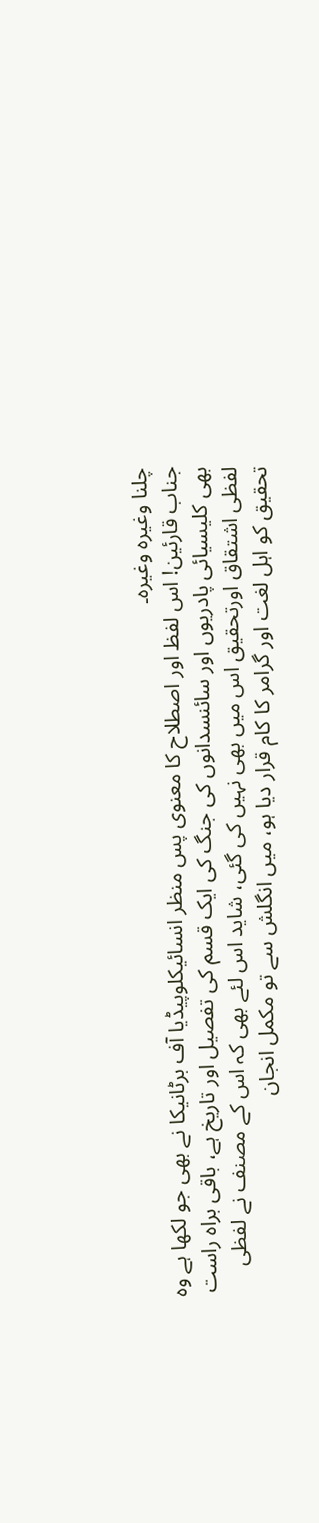چلنا وغیرہ وغیرہ۔
جناب قارئین! اس لفظ اور اصطلاح کا معنوی پس منظر انسائیکلوپیڈیا آف برٹانیکا نے بھی جو لکھا ہے وہ بھی کلیسیائی پادریوں اور سائنسدانوں کی جنگ کی ایک قسم کی تفصیل اور تاریخ ہے، باقی براہ راست لفظی اشتقاق اورتحقیق اس میں بھی نہیں کی گئی، شاید اس لئے بھی کہ اس کے مصنف نے لفظی تحقیق کو اہل لغت اور گرامر کا کام قرار دیا ہو، میں انگلش سے تو مکمل انجان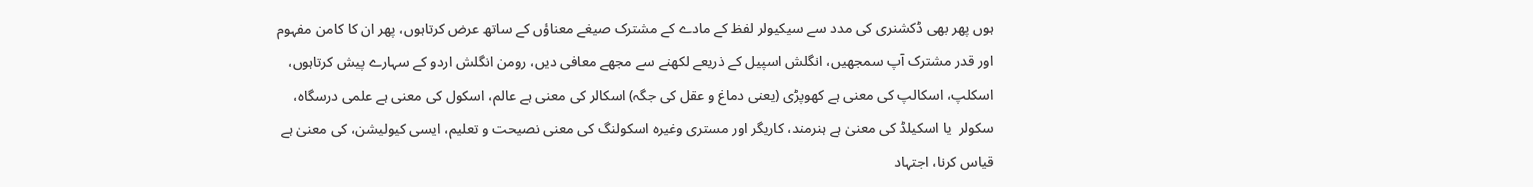ہوں پھر بھی ڈکشنری کی مدد سے سیکیولر لفظ کے مادے کے مشترک صیغے معناؤں کے ساتھ عرض کرتاہوں، پھر ان کا کامن مفہوم اور قدر مشترک آپ سمجھیں، انگلش اسپیل کے ذریعے لکھنے سے مجھے معافی دیں، رومن انگلش اردو کے سہارے پیش کرتاہوں، اسکلپ، اسکالپ کی معنی ہے کھوپڑی (یعنی دماغ و عقل کی جگہ) اسکالر کی معنی ہے عالم، اسکول کی معنی ہے علمی درسگاہ، سکولر  یا اسکیلڈ کی معنیٰ ہے ہنرمند، کاریگر اور مستری وغیرہ اسکولنگ کی معنی نصیحت و تعلیم، ایسی کیولیشن، کی معنیٰ ہے قیاس کرنا، اجتہاد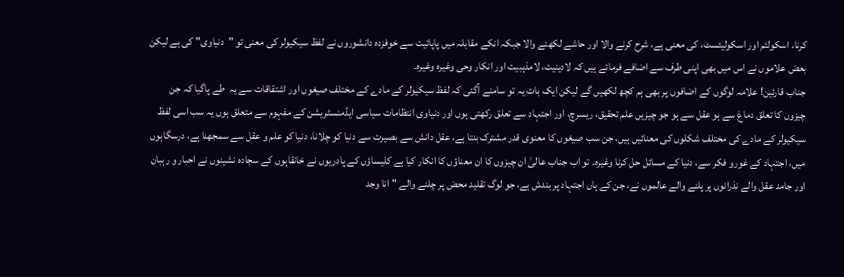کرنا، اسکولئم اور اسکولیئسٹ، کی معنی ہے، شرح کرنے والا اور حاشے لکھنے والا جبکہ انکے مقابلہ میں پاپائیت سے خوفزدہ دانشوروں نے لفظ سیکیولر کی معنی تو "دنیاوی" کی ہے لیکن بعض علاموں نے اس میں بھی اپنی طرف سے اضافے فرمائے ہیں کہ لادینیت، لامذہبیت اور انکار وحی وغیرہ وغیرہ۔
جناب قارئین! علامہ لوگوں کے اضافوں پر بھی ہم کچھ لکھیں گے لیکن ایک بات یہ تو سامنے آگئی کہ لفظ سیکیولر کے مادے کے مختلف صیغوں اور اشتقاقات سے یہ  طے پاگیا کہ جن چیزوں کا تعلق دماغ سے ہو عقل سے ہو جو چیزیں علم تحقیق، ریسرچ، اور اجتہاد سے تعلق رکھتی ہوں اور دنیاوی انتظامات سیاسی ایڈمنسٹریشن کے مفہوم سے متعلق ہوں یہ سب اسی لفظ سیکیولر کے مادے کی مختلف شکلوں کی معنائیں ہیں، جن سب صیغوں کا معنوی قدر مشترک بنتا ہے، عقل دانش سے بصیرت سے دنیا کو چلانا، دنیا کو علم و عقل سے سمجھنا ہے، درسگاہوں میں، اجتہاد کے غورو فکر سے، دنیا کے مسائل حل کرنا وغیرہ۔ تو اب جناب عالیٰ ان چیزوں کا ان معناؤں کا انکار کیا ہے کلیساؤں کے پادریوں نے خانقاہوں کے سجادہ نشینوں نے احبار و رہبان اور جامد عقل والے نذرانوں پر پلنے والے عالموں نے، جن کے ہاں اجتہاد پر بندش ہے، جو لوگ تقلید محض پر چلنے والے "انا وجد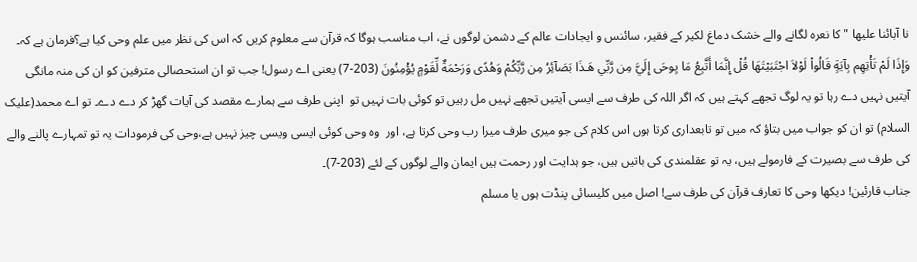نا آبائنا علیھا " کا نعرہ لگانے والے خشک دماغ لکیر کے فقیر، سائنس و ایجادات عالم کے دشمن لوگوں نے، اب مناسب ہوگا کہ قرآن سے معلوم کریں کہ اس کی نظر میں علم وحی کیا ہے؟فرمان ہے کہ۔ وَإِذَا لَمْ تَأْتِهِم بِآيَةٍ قَالُواْ لَوْلاَ اجْتَبَيْتَهَا قُلْ إِنَّمَا أَتَّبِعُ مَا يِوحَى إِلَيَّ مِن رَّبِّي هَـذَا بَصَآئِرُ مِن رَّبِّكُمْ وَهُدًى وَرَحْمَةٌ لِّقَوْمٍ يُؤْمِنُونَ (203-7) یعنی اے رسول! جب تو ان استحصالی مترفین کو ان کی منہ مانگی آیتیں نہیں دے رہا تو یہ لوگ تجھے کہتے ہیں کہ اگر اللہ کی طرف سے ایسی آیتیں تجھے نہیں مل رہیں تو کوئی بات نہیں تو  اپنی طرف سے ہمارے مقصد کی آیات گھڑ کر دے دے۔ تو اے محمد(علیک السلام) تو ان کو جواب میں بتاؤ کہ میں تو تابعداری کرتا ہوں اس کلام کی جو میری طرف میرا رب وحی کرتا ہے، اور  وہ وحی کوئی ایسی ویسی چیز نہیں ہے،وحی کی فرمودات یہ تو تمہارے پالنے والے کی طرف سے بصیرت کے فارمولے ہیں، یہ تو عقلمندی کی باتیں ہیں، جو ہدایت اور رحمت ہیں ایمان والے لوگوں کے لئے (203-7)۔
جناب قارئین! دیکھا وحی کا تعارف قرآن کی طرف سے! اصل میں کلیسائی پنڈت ہوں یا مسلم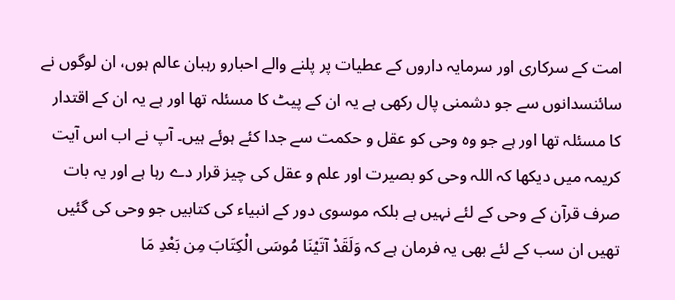امت کے سرکاری اور سرمایہ داروں کے عطیات پر پلنے والے احبارو رہبان عالم ہوں، ان لوگوں نے سائنسدانوں سے جو دشمنی پال رکھی ہے یہ ان کے پیٹ کا مسئلہ تھا اور ہے یہ ان کے اقتدار کا مسئلہ تھا اور ہے جو وہ وحی کو عقل و حکمت سے جدا کئے ہوئے ہیں۔ آپ نے اب اس آیت کریمہ میں دیکھا کہ اللہ وحی کو بصیرت اور علم و عقل کی چیز قرار دے رہا ہے اور یہ بات صرف قرآن کے وحی کے لئے نہیں ہے بلکہ موسوی دور کے انبیاء کی کتابیں جو وحی کی گئیں تھیں ان سب کے لئے بھی یہ فرمان ہے کہ وَلَقَدْ آتَيْنَا مُوسَى الْكِتَابَ مِن بَعْدِ مَا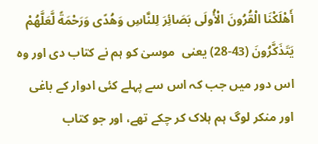أَهْلَكْنَا الْقُرُونَ الْأُولَى بَصَائِرَ لِلنَّاسِ وَهُدًى وَرَحْمَةً لَّعَلَّهُمْ يَتَذَكَّرُونَ (43-28) یعنی  موسیٰ کو ہم نے کتاب دی اور وہ اس دور میں جب کہ اس سے پہلے کئی ادوار کے باغی اور منکر لوگ ہم ہلاک کر چکے تھے، اور جو کتاب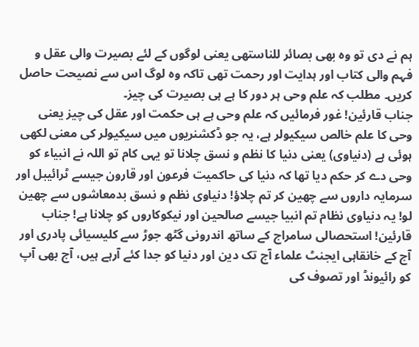ہم نے دی تو وہ بھی بصائر للناستھی یعنی لوگوں کے لئے بصیرت والی عقل و فہم والی کتاب اور ہدایت اور رحمت تھی تاکہ وہ لوگ اس سے نصیحت حاصل کریں۔ مطلب کہ علم وحی ہر دور کا ہے ہی بصیرت کی چیز۔
جناب قارئین! غور فرمائیں کہ علم وحی ہے ہی حکمت اور عقل کی چیز یعنی وحی کا علم خالص سیکیولر ہے، یہ جو ڈکشنریوں میں سیکیولر کی معنی لکھی ہوئی ہے (دنیاوی) یعنی دنیا کا نظم و نسق چلانا تو یہی کام تو اللہ نے انبیاء کو وحی دے کر حکم دیا تھا کہ دنیا کی حاکمیت فرعون اور قارون جیسے ٹرائیبل اور سرمایہ داروں سے چھین کر تم چلاؤ! دنیاوی نظم و نسق بدمعاشوں سے چھین لو! یہ دنیاوی نظام تم انبیا جیسے صالحین اور نیکوکاروں کو چلانا ہے! جناب قارئین! استحصالی سامراج کے ساتھ اندرونی گٹھ جوڑ سے کلیسیائی پادری اور آج کے خانقاہی ایجنٹ علماء آج تک دین اور دنیا کو جدا کئے آرہے ہیں، آج بھی آپ کو رائیونڈ اور تصوف کی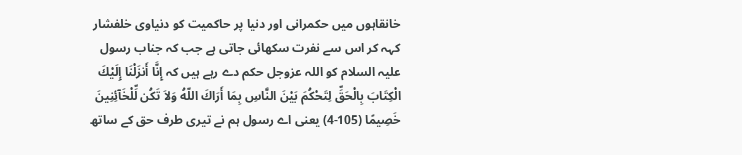خانقاہوں میں حکمرانی اور دنیا پر حاکمیت کو دنیاوی خلفشار کہہ کر اس سے نفرت سکھائی جاتی ہے جب کہ جناب رسول علیہ السلام کو اللہ عزوجل حکم دے رہے ہیں کہ إِنَّا أَنزَلْنَا إِلَيْكَ الْكِتَابَ بِالْحَقِّ لِتَحْكُمَ بَيْنَ النَّاسِ بِمَا أَرَاكَ اللّهُ وَلاَ تَكُن لِّلْخَآئِنِينَ خَصِيمًا (105-4) یعنی اے رسول ہم نے تیری طرف حق کے ساتھ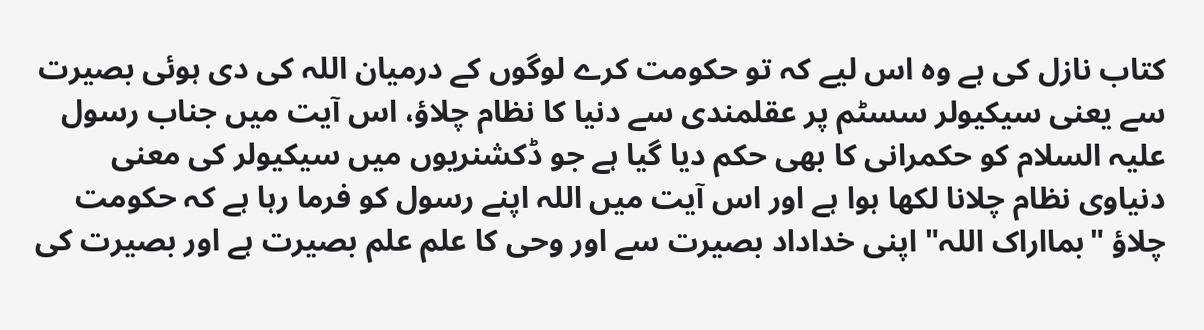کتاب نازل کی ہے وہ اس لیے کہ تو حکومت کرے لوگوں کے درمیان اللہ کی دی ہوئی بصیرت سے یعنی سیکیولر سسٹم پر عقلمندی سے دنیا کا نظام چلاؤ، اس آیت میں جناب رسول علیہ السلام کو حکمرانی کا بھی حکم دیا گیا ہے جو ڈکشنریوں میں سیکیولر کی معنی دنیاوی نظام چلانا لکھا ہوا ہے اور اس آیت میں اللہ اپنے رسول کو فرما رہا ہے کہ حکومت چلاؤ "بمااراک اللہ" اپنی خداداد بصیرت سے اور وحی کا علم علم بصیرت ہے اور بصیرت کی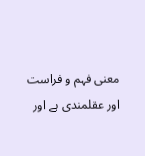معنی فہم و فراست اور عقلمندی ہے اور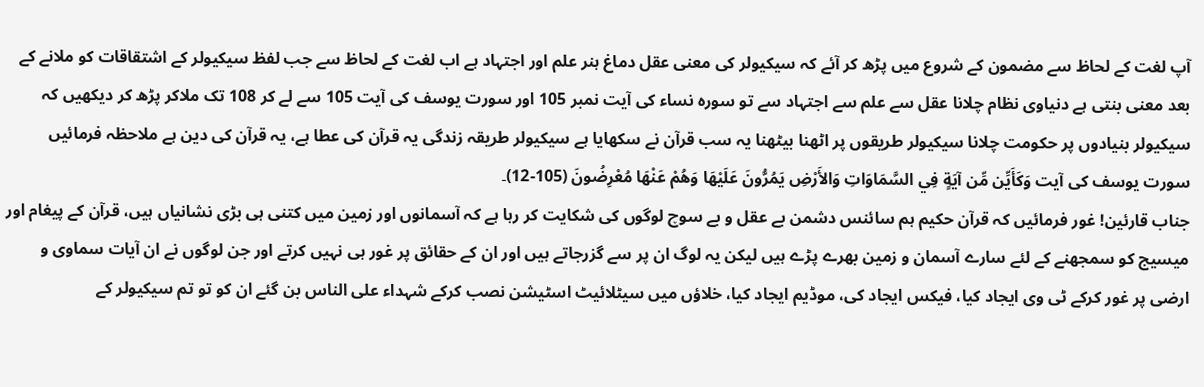آپ لغت کے لحاظ سے مضمون کے شروع میں پڑھ کر آئے کہ سیکیولر کی معنی عقل دماغ ہنر علم اور اجتہاد ہے اب لغت کے لحاظ سے جب لفظ سیکیولر کے اشتقاقات کو ملانے کے بعد معنی بنتی ہے دنیاوی نظام چلانا عقل سے علم سے اجتہاد سے تو سورہ نساء کی آیت نمبر 105 اور سورت یوسف کی آیت 105 سے لے کر 108 تک ملاکر پڑھ کر دیکھیں کہ سیکیولر بنیادوں پر حکومت چلانا سیکیولر طریقوں پر اٹھنا بیٹھنا یہ سب قرآن نے سکھایا ہے سیکیولر طریقہ زندگی یہ قرآن کی عطا ہے، یہ قرآن کی دین ہے ملاحظہ فرمائیں سورت یوسف کی آیت وَكَأَيِّن مِّن آيَةٍ فِي السَّمَاوَاتِ وَالأَرْضِ يَمُرُّونَ عَلَيْهَا وَهُمْ عَنْهَا مُعْرِضُونَ (105-12)۔
جناب قارئین! غور فرمائیں کہ قرآن حکیم ہم سائنس دشمن بے عقل و بے سوچ لوگوں کی شکایت کر رہا ہے کہ آسمانوں اور زمین میں کتنی ہی بڑی نشانیاں ہیں، قرآن کے پیغام اور میسیج کو سمجھنے کے لئے سارے آسمان و زمین بھرے پڑے ہیں لیکن یہ لوگ ان پر سے گزرجاتے ہیں اور ان کے حقائق پر غور ہی نہیں کرتے اور جن لوگوں نے ان آیات سماوی و ارضی پر غور کرکے ٹی وی ایجاد کیا، فیکس ایجاد کی، موڈیم ایجاد کیا، خلاؤں میں سیٹلائیٹ اسٹیشن نصب کرکے شہداء علی الناس بن گئے ان کو تو تم سیکیولر کے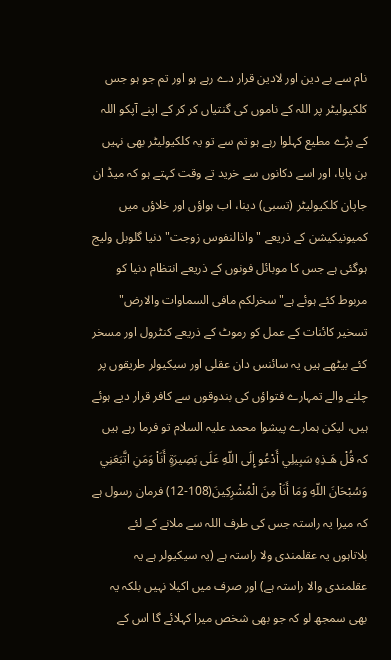نام سے بے دین اور لادین قرار دے رہے ہو اور تم جو ہو جس کلکیولیٹر پر اللہ کے ناموں کی گنتیاں کر کر کے اپنے آپکو اللہ کے بڑے مطیع کہلوا رہے ہو تم سے تو یہ کلکیولیٹر بھی نہیں بن پایا، اور اسے دکانوں سے خرید تے وقت کہتے ہو کہ میڈ ان جاپان کلکیولیٹر (تسبی) دینا، اب ہواؤں اور خلاؤں میں کمیونیکیشن کے ذریعے "واذالنفوس زوجت" دنیا گلوبل ولیج ہوگئی ہے جس کا موبائل فونوں کے ذریعے انتظام دنیا کو مربوط کئے ہوئے ہے"سخرلکم مافی السماوات والارض" تسخیر کائنات کے عمل کو رموٹ کے ذریعے کنٹرول اور مسخر کئے بیٹھے ہیں یہ سائنس دان عقلی اور سیکیولر طریقوں پر چلنے والے تمہارے فتواؤں کی بندوقوں سے کافر قرار دیے ہوئے ہیں، لیکن ہمارے پیشوا محمد علیہ السلام تو فرما رہے ہیں کہ قُلْ هَـذِهِ سَبِيلِي أَدْعُو إِلَى اللّهِ عَلَى بَصِيرَةٍ أَنَاْ وَمَنِ اتَّبَعَنِي وَسُبْحَانَ اللّهِ وَمَا أَنَاْ مِنَ الْمُشْرِكِينَ(108-12) فرمان رسول ہے کہ میرا یہ راستہ جس کی طرف اللہ سے ملانے کے لئے بلاتاہوں یہ عقلمندی ولا راستہ ہے (یہ سیکیولر ہے یہ عقلمندی والا راستہ ہے) اور صرف میں اکیلا نہیں بلکہ یہ بھی سمجھ لو کہ جو بھی شخص میرا کہلائے گا اس کے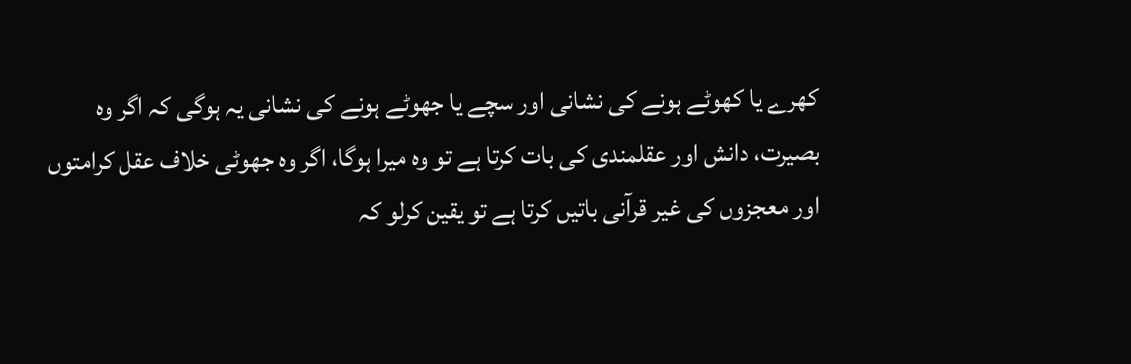کھرے یا کھوٹے ہونے کی نشانی اور سچے یا جھوٹے ہونے کی نشانی یہ ہوگی کہ اگر وہ بصیرت، دانش اور عقلمندی کی بات کرتا ہے تو وہ میرا ہوگا، اگر وہ جھوٹی خلاف عقل کرامتوں اور معجزوں کی غیر قرآنی باتیں کرتا ہے تو یقین کرلو کہ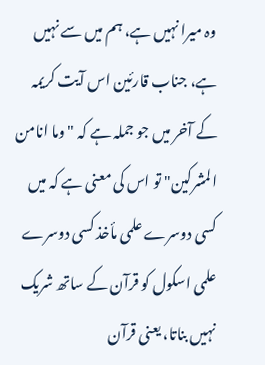وہ میرا نہیں ہے، ہم میں سے نہیں ہے، جناب قارئین اس آیت کریمہ کے آخر میں جو جملہ ہے کہ "وما انامن المشرکین" تو اس کی معنی ہے کہ میں کسی دوسرے علمی مأخذ کسی دوسرے علمی اسکول کو قرآن کے ساتھ شریک نہیں بناتا، یعنی قرآن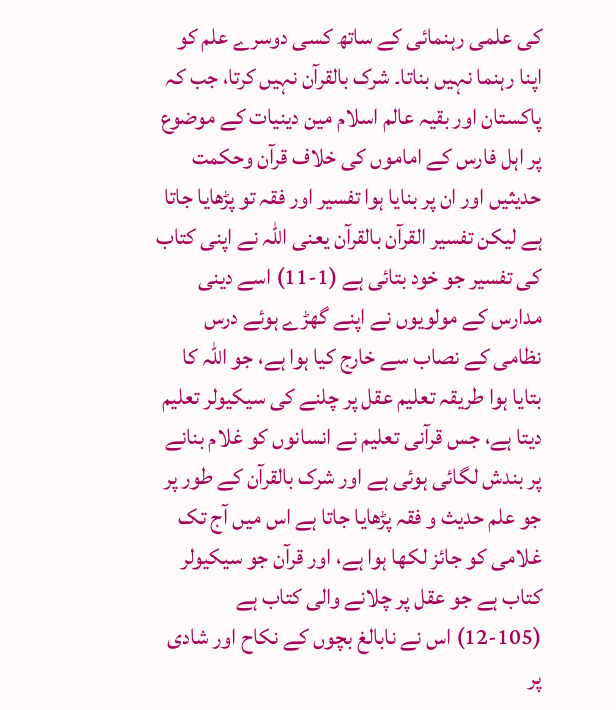کی علمی رہنمائی کے ساتھ کسی دوسرے علم کو اپنا رہنما نہیں بناتا۔ شرک بالقرآن نہیں کرتا، جب کہ پاکستان اور بقیہ عالم اسلام مین دینیات کے موضوع پر اہل فارس کے اماموں کی خلاف قرآن وحکمت حدیثیں اور ان پر بنایا ہوا تفسیر اور فقہ تو پڑھایا جاتا ہے لیکن تفسیر القرآن بالقرآن یعنی اللہ نے اپنی کتاب کی تفسیر جو خود بتائی ہے (1-11) اسے دینی مدارس کے مولویوں نے اپنے گھڑے ہوئے درس نظامی کے نصاب سے خارج کیا ہوا ہے، جو اللہ کا بتایا ہوا طریقہ تعلیم عقل پر چلنے کی سیکیولر تعلیم دیتا ہے، جس قرآنی تعلیم نے انسانوں کو غلام بنانے پر بندش لگائی ہوئی ہے اور شرک بالقرآن کے طور پر جو علم حدیث و فقہ پڑھایا جاتا ہے اس میں آج تک غلامی کو جائز لکھا ہوا ہے، اور قرآن جو سیکیولر کتاب ہے جو عقل پر چلانے والی کتاب ہے (105-12) اس نے نابالغ بچوں کے نکاح اور شادی پر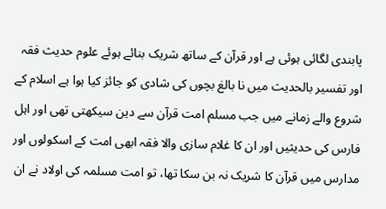پابندی لگائی ہوئی ہے اور قرآن کے ساتھ شریک بنائے ہوئے علوم حدیث فقہ اور تفسیر بالحدیث میں نا بالغ بچوں کی شادی کو جائز کیا ہوا ہے اسلام کے شروع والے زمانے میں جب مسلم امت قرآن سے دین سیکھتی تھی اور اہل فارس کی حدیثیں اور ان کا غلام سازی والا فقہ ابھی امت کے اسکولوں اور مدارس میں قرآن کا شریک نہ بن سکا تھا، تو امت مسلمہ کی اولاد نے ان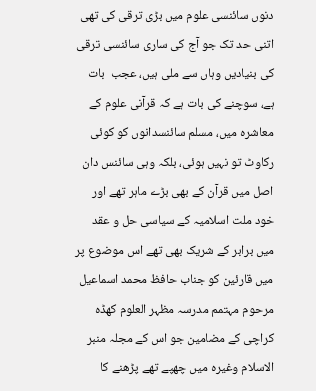دنوں سائنسی علوم میں بڑی ترقی کی تھی اتنی حد تک جو آج کی ساری سائنسی ترقی کی بنیادیں وہاں سے ملی ہیں، عجب  بات ہے، سوچنے کی بات ہے کہ قرآنی علوم کے معاشرہ میں، مسلم سائنسدانوں کو کوئی رکاوٹ تو نہیں ہوئی، بلکہ وہی سائنس دان اصل میں قرآن کے بھی بڑے ماہر تھے اور خود ملت اسلامیہ کے سیاسی حل و عقد میں برابر کے شریک بھی تھے اس موضوع پر میں قارئین کو جناب حافظ محمد اسماعیل مرحوم مہتمم مدرسہ مظہر العلوم کھڈہ کراچی کے مضامین جو اس کے مجلہ منبر الاسلام وغیرہ میں چھپے تھے پڑھنے کا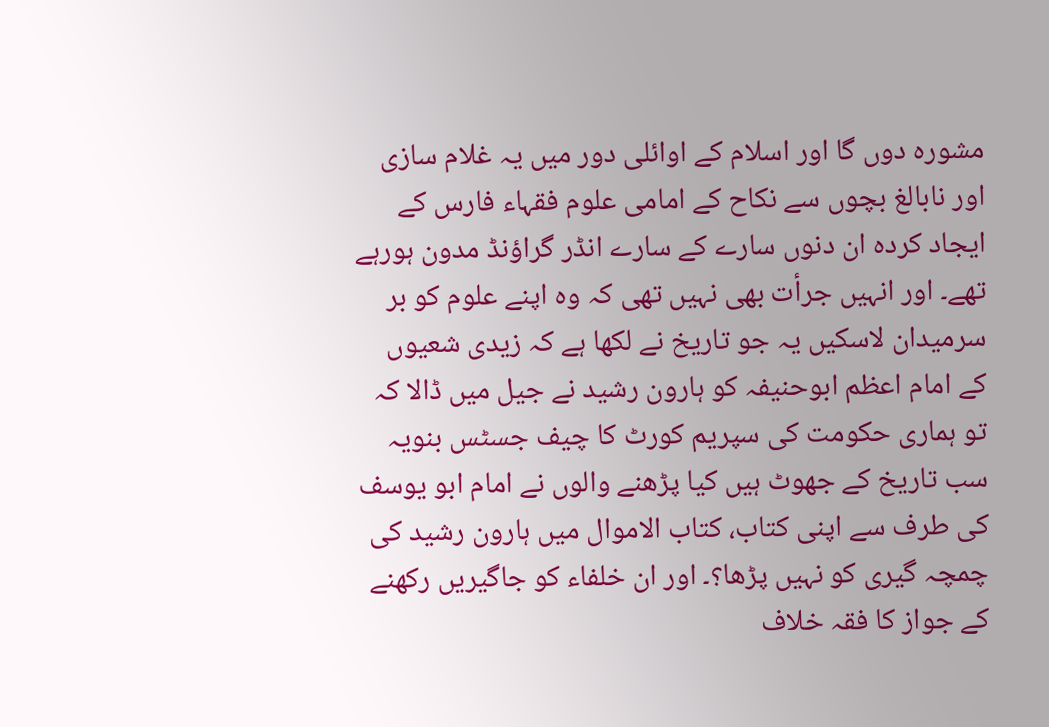مشورہ دوں گا اور اسلام کے اوائلی دور میں یہ غلام سازی اور نابالغ بچوں سے نکاح کے امامی علوم فقہاء فارس کے ایجاد کردہ ان دنوں سارے کے سارے انڈر گراؤنڈ مدون ہورہے تھے۔ اور انہیں جرأت بھی نہیں تھی کہ وہ اپنے علوم کو بر سرمیدان لاسکیں یہ جو تاریخ نے لکھا ہے کہ زیدی شعیوں کے امام اعظم ابوحنیفہ کو ہارون رشید نے جیل میں ڈالا کہ تو ہماری حکومت کی سپریم کورٹ کا چیف جسٹس بنویہ سب تاریخ کے جھوٹ ہیں کیا پڑھنے والوں نے امام ابو یوسف کی طرف سے اپنی کتاب، کتاب الاموال میں ہارون رشید کی چمچہ گیری کو نہیں پڑھا؟۔ اور ان خلفاء کو جاگیریں رکھنے کے جواز کا فقہ خلاف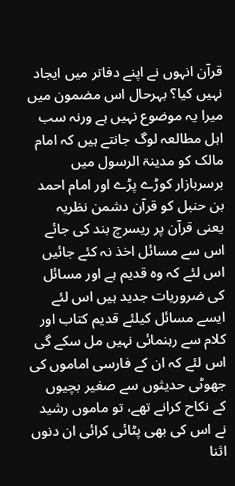قرآن انہوں نے اپنے دفاتر میں ایجاد نہیں کیا؟ بہرحال اس مضمون میں میرا یہ موضوع نہیں ہے ورنہ سب اہل مطالعہ لوگ جانتے ہیں کہ امام مالک کو مدینۃ الرسول میں برسربازار کوڑے پڑے اور امام احمد بن حنبل کو قرآن دشمن نظریہ یعنی قرآن پر ریسرچ بند کی جائے اس سے مسائل اخذ نہ کئے جائیں اس لئے کہ وہ قدیم ہے اور مسائل کی ضروریات جدید ہیں اس لئے ایسے مسائل کیلئے قدیم کتاب اور کلام سے رہنمائی نہیں مل سکے گی اس لئے کہ ان کے فارسی اماموں کی جھوٹی حدیثوں سے صغیر بچیوں کے نکاح کرانے تھے، تو ماموں رشید نے اس کی بھی پٹائی کرائی ان دنوں اثنا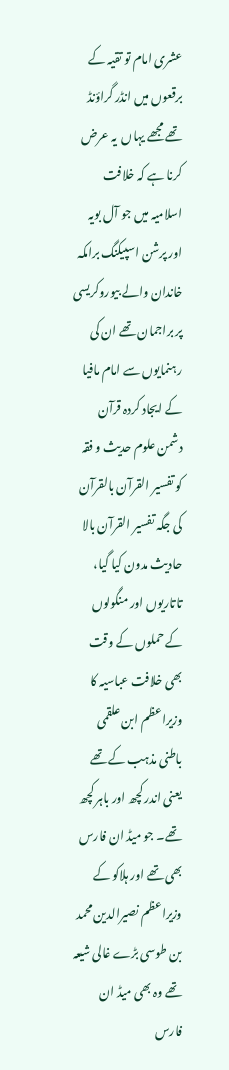عشری امام تو تقیہ کے برقعوں میں انڈر گراؤنڈ تھے مجھے یہاں  یہ عرض کرنا ہے کہ خلافت اسلامیہ میں جو آل بویہ اور پرشن اسپیکنگ برامکہ خاندان والے بیوروکریسی پر براجمان تھے ان کی رہنمایوں سے امام مافیا کے ایجاد کردہ قرآن دشمن علوم حدیث و فقہ کو تفسیر القرآن بالقرآن کی جگہ تفسیر القرآن بالا حادیث مدون کیا گیا،  تاتاریوں اور منگولوں کے حملوں کے وقت بھی خلافت عباسیہ کا وزیراعظم ابن علقمی باطنی مذہب کے تھے یعنی اندر کچھ اور باہر کچھ تھے۔ جو میڈ ان فارس بھی تھے اور ہلاکو کے وزیراعظم نصیرالدین محمد بن طوسی بڑے غالی شیعہ تھے وہ بھی میڈ ان فارس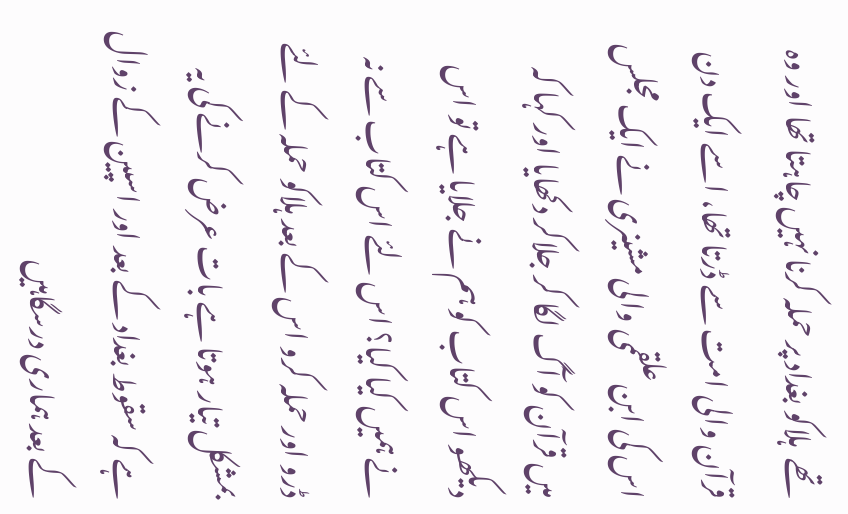تھے  ہلاکو بغداد پر حملہ کرنا نہیں چاہتا تھا اور وہ قرآن والی امت سے ڈرتا تھا، اسے ایک دن اس کی ابن علقمی والی مشینری نے ایک مجلس میں قرآن کو آگ لگا کر جلاکر دکھایا اور کہا کہ دیکھو اس کتاب کو ہم نے جلایا ہے تو اس نے ہمیں کیا کیا؟ اس لئے اس کتاب سے نہ ڈرو اور حملہ کرو اس کے بعد ہلاکو حملہ کے لئے بمشکل تیار ہوتا ہے بات عرض کرنے کی یہ ہے کہ سقوط بغداد کے بعد اور اسپین کے زوال کے بعد ہماری درسگاہیں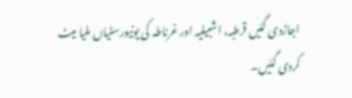اجاڑدی گئیں قرطبہ، اشبیلیہ اور غرناطہ کی یونیورسٹیاں ملیا میٹ کردی گئیں۔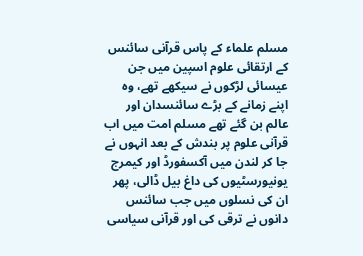مسلم علماء کے پاس قرآنی سائنس کے ارتقائی علوم اسپین میں جن عیسائی لڑکوں نے سیکھے تھے، وہ اپنے زمانے کے بڑے سائنسدان اور عالم بن گئے تھے مسلم امت میں اب قرآنی علوم پر بندش کے بعد انہوں نے جا کر لندن میں آکسفورڈ اور کیمرج یونیورسٹیوں کی داغ بیل ڈالی، پھر ان کی نسلوں میں جب سائنس دانوں نے ترقی کی اور قرآنی سیاسی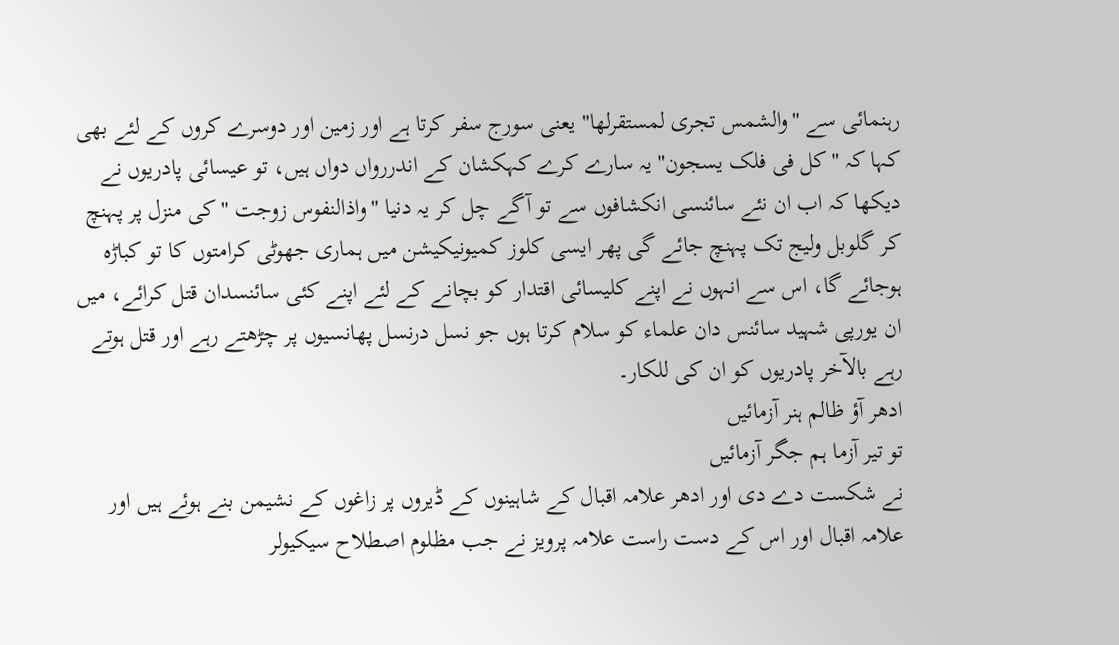رہنمائی سے "والشمس تجری لمستقرلھا" یعنی سورج سفر کرتا ہے اور زمین اور دوسرے کروں کے لئے بھی کہا کہ "کل فی فلک یسجون" یہ سارے کرے کہکشان کے اندررواں دواں ہیں، تو عیسائی پادریوں نے دیکھا کہ اب ان نئے سائنسی انکشافوں سے تو آگے چل کر یہ دنیا "واذالنفوس زوجت "کی منزل پر پہنچ کر گلوبل ولیج تک پہنچ جائے گی پھر ایسی کلوز کمیونیکیشن میں ہماری جھوٹی کرامتوں کا تو کباڑہ ہوجائے گا، اس سے انہوں نے اپنے کلیسائی اقتدار کو بچانے کے لئے اپنے کئی سائنسدان قتل کرائے، میں ان یورپی شہید سائنس دان علماء کو سلام کرتا ہوں جو نسل درنسل پھانسیوں پر چڑھتے رہے اور قتل ہوتے رہے بالآخر پادریوں کو ان کی للکار۔
ادھر آؤ ظالم ہنر آزمائیں
تو تیر آزما ہم جگر آزمائیں
نے شکست دے دی اور ادھر علامہ اقبال کے شاہینوں کے ڈیروں پر زاغوں کے نشیمن بنے ہوئے ہیں اور علامہ اقبال اور اس کے دست راست علامہ پرویز نے جب مظلوم اصطلاح سیکیولر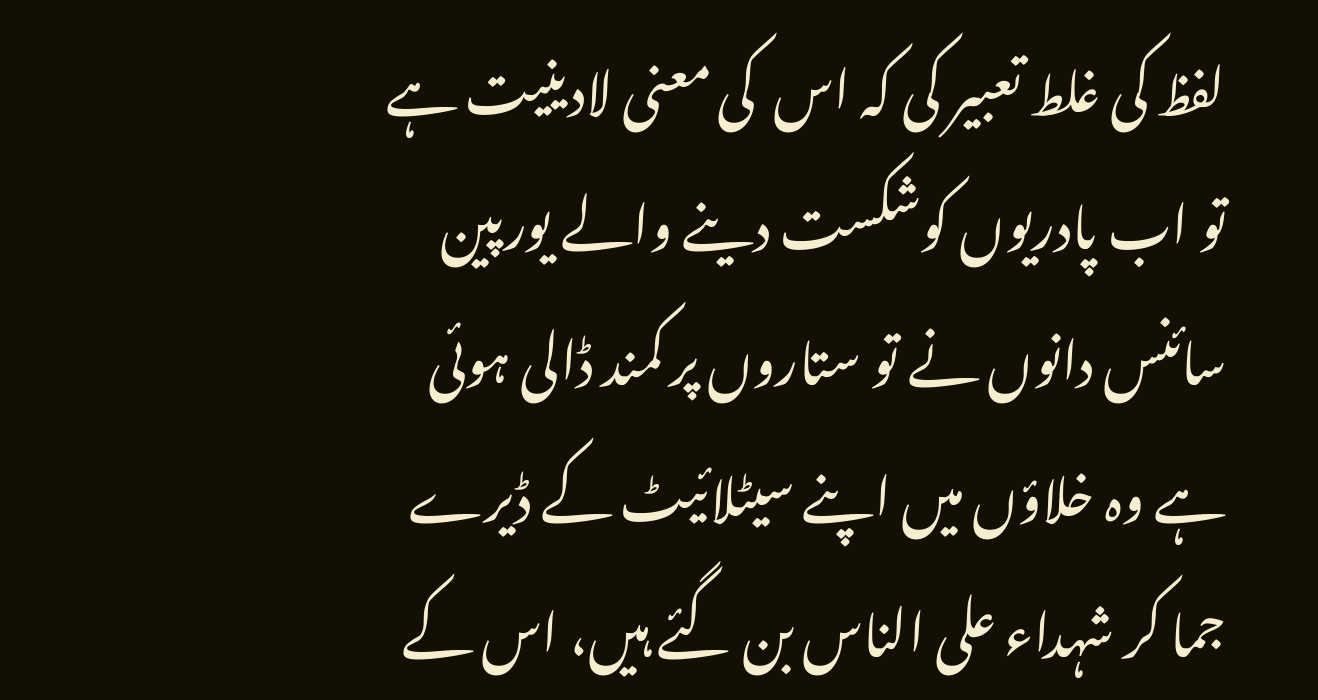لفظ کی غلط تعبیر کی کہ اس  کی معنی لادینیت ہے تو اب پادریوں کوشکست دینے والے یورپین سائنس دانوں نے تو ستاروں پر کمند ڈالی ہوئی ہے وہ خلاؤں میں اپنے سیٹلائیٹ کے ڈیرے جما کر شہداء علی الناس بن گئے ہیں، اس کے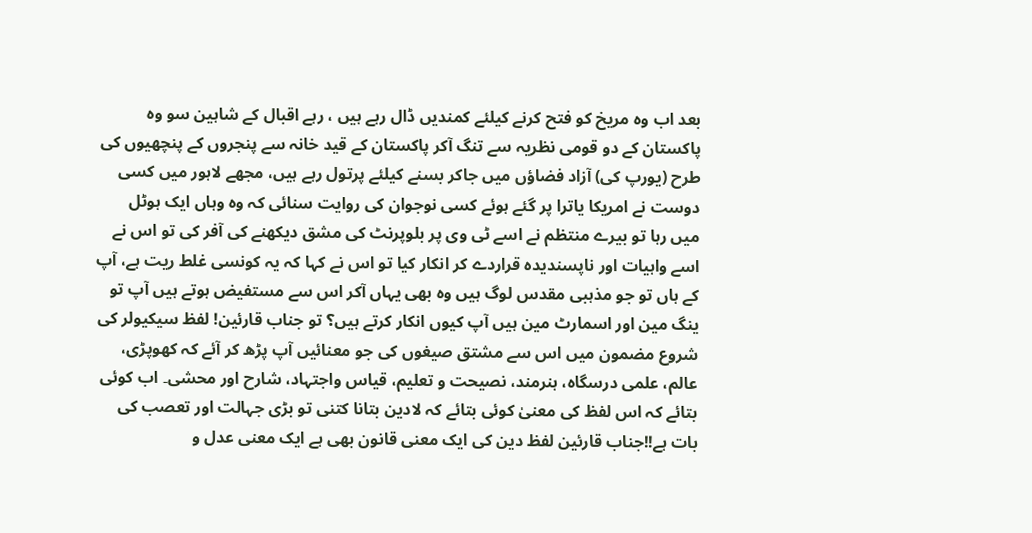بعد اب وہ مریخ کو فتح کرنے کیلئے کمندیں ڈال رہے ہیں ، رہے اقبال کے شاہین سو وہ پاکستان کے دو قومی نظریہ سے تنگ آکر پاکستان کے قید خانہ سے پنجروں کے پنچھیوں کی طرح (یورپ کی) آزاد فضاؤں میں جاکر بسنے کیلئے پرتول رہے ہیں، مجھے لاہور میں کسی دوست نے امریکا یاترا پر گئے ہوئے کسی نوجوان کی روایت سنائی کہ وہ وہاں ایک ہوٹل میں رہا تو بیرے منتظم نے اسے ٹی وی پر بلوپرنٹ کی مشق دیکھنے کی آفر کی تو اس نے اسے واہیات اور ناپسندیدہ قراردے کر انکار کیا تو اس نے کہا کہ یہ کونسی غلط ریت ہے، آپ کے ہاں تو جو مذہبی مقدس لوگ ہیں وہ بھی یہاں آکر اس سے مستفیض ہوتے ہیں آپ تو ینگ مین اور اسمارٹ مین ہیں آپ کیوں انکار کرتے ہیں؟ تو جناب قارئین! لفظ سیکیولر کی شروع مضمون میں اس سے مشتق صیغوں کی جو معنائیں آپ پڑھ کر آئے کہ کھوپڑی، عالم، علمی درسگاہ، ہنرمند، نصیحت و تعلیم، قیاس واجتہاد، شارح اور محشی۔ اب کوئی بتائے کہ اس لفظ کی معنیٰ کوئی بتائے کہ لادین بتانا کتنی تو بڑی جہالت اور تعصب کی بات ہے!!جناب قارئین لفظ دین کی ایک معنی قانون بھی ہے ایک معنی عدل و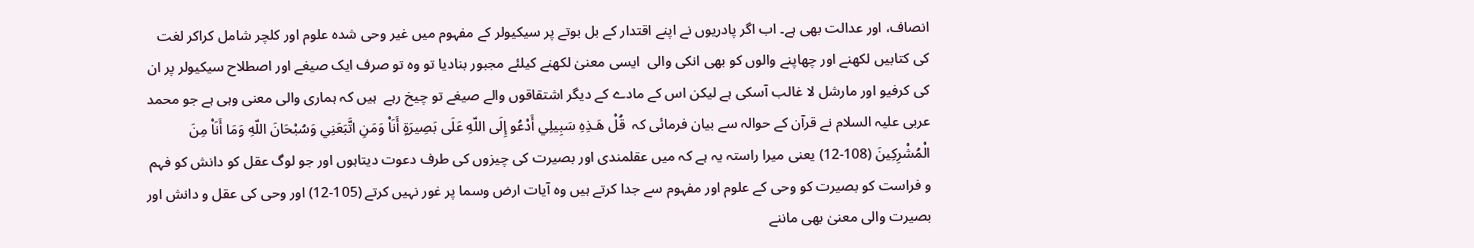انصاف، اور عدالت بھی ہے۔ اب اگر پادریوں نے اپنے اقتدار کے بل بوتے پر سیکیولر کے مفہوم میں غیر وحی شدہ علوم اور کلچر شامل کراکر لغت کی کتابیں لکھنے اور چھاپنے والوں کو بھی انکی والی  ایسی معنیٰ لکھنے کیلئے مجبور بنادیا تو وہ تو صرف ایک صیغے اور اصطلاح سیکیولر پر ان کی کرفیو اور مارشل لا غالب آسکی ہے لیکن اس کے مادے کے دیگر اشتقاقوں والے صیغے تو چیخ رہے  ہیں کہ ہماری والی معنی وہی ہے جو محمد عربی علیہ السلام نے قرآن کے حوالہ سے بیان فرمائی کہ  قُلْ هَـذِهِ سَبِيلِي أَدْعُو إِلَى اللّهِ عَلَى بَصِيرَةٍ أَنَاْ وَمَنِ اتَّبَعَنِي وَسُبْحَانَ اللّهِ وَمَا أَنَاْ مِنَ الْمُشْرِكِينَ (108-12) یعنی میرا راستہ یہ ہے کہ میں عقلمندی اور بصیرت کی چیزوں کی طرف دعوت دیتاہوں اور جو لوگ عقل کو دانش کو فہم و فراست کو بصیرت کو وحی کے علوم اور مفہوم سے جدا کرتے ہیں وہ آیات ارض وسما پر غور نہیں کرتے (105-12) اور وحی کی عقل و دانش اور بصیرت والی معنیٰ بھی ماننے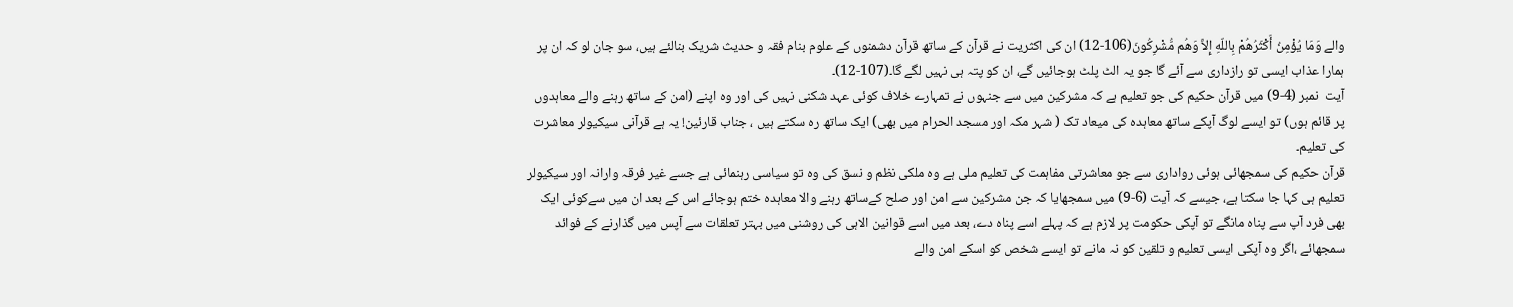والے وَمَا يُؤْمِنُ أَكْثَرُهُمْ بِاللّهِ إِلاَّ وَهُم مُّشْرِكُونَ(106-12) ان کی اکثریت نے قرآن کے ساتھ قرآن دشمنوں کے علوم بنام فقہ و حدیث شریک بنالئے ہیں، سو جان لو کہ ان پر ہمارا عذاب ایسی تو رازداری سے آئے گا جو یہ الٹ پلٹ ہوجائیں گے، ان کو پتہ ہی نہیں لگے گا۔(107-12)۔
آیت  نمبر (4-9) میں قرآن حکیم کی جو تعلیم ہے کہ مشرکین میں سے جنہوں نے تمہارے خلاف کوئی عہد شکنی نہیں کی اور وہ اپنے (امن کے ساتھ رہنے والے معاہدوں پر قائم ہوں) تو ایسے لوگ آپکے ساتھ معاہدہ کی میعاد تک ( شہر مکہ اور مسجد الحرام میں بھی) ایک ساتھ رہ سکتے ہیں ، جناب قارئین! یہ ہے قرآنی سیکیولر معاشرت کی تعلیم۔
قرآن حکیم کی سمجھائی ہوئی رواداری سے جو معاشرتی مفاہمت کی تعلیم ملی ہے وہ ملکی نظم و نسق کی وہ تو سیاسی رہنمائی ہے جسے غیر فرقہ وارانہ اور سیکیولر تعلیم ہی کہا جا سکتا ہے، جیسے کہ آیت (6-9) میں سمجھایا کہ جن مشرکین سے امن اور صلح کےساتھ رہنے والا معاہدہ ختم ہوجائے اس کے بعد ان میں سےکوئی ایک بھی فرد آپ سے پناہ مانگے تو آپکی حکومت پر لازم ہے کہ پہلے اسے پناہ دے، بعد میں اسے قوانین الاہی کی روشنی میں بہتر تعلقات سے آپس میں گذارنے کے فوائد سمجھائے ،اگر وہ آپکی ایسی تعلیم و تلقین کو نہ مانے تو ایسے شخص کو اسکے امن والے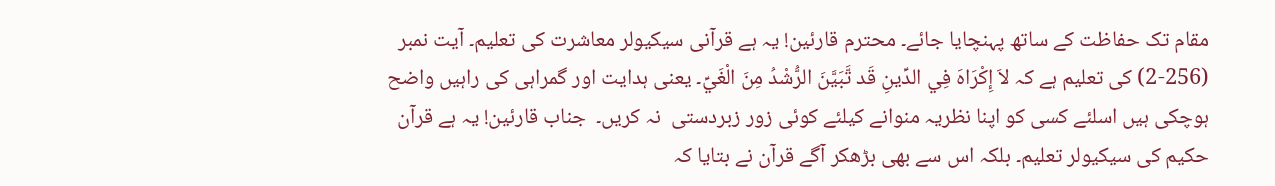مقام تک حفاظت کے ساتھ پہنچایا جائے۔ محترم قارئین! یہ ہے قرآنی سیکیولر معاشرت کی تعلیم۔ آیت نمبر (256-2) کی تعلیم ہے کہ لاَ إِكْرَاهَ فِي الدِّينِ قَد تَّبَيَّنَ الرُّشْدُ مِنَ الْغَيِّ۔ یعنی ہدایت اور گمراہی کی راہیں واضح ہوچکی ہیں اسلئے کسی کو اپنا نظریہ منوانے کیلئے کوئی زور زبردستی  نہ کریں۔  جناب قارئین! یہ ہے قرآن حکیم کی سیکیولر تعلیم۔ بلکہ اس سے بھی بڑھکر آگے قرآن نے بتایا کہ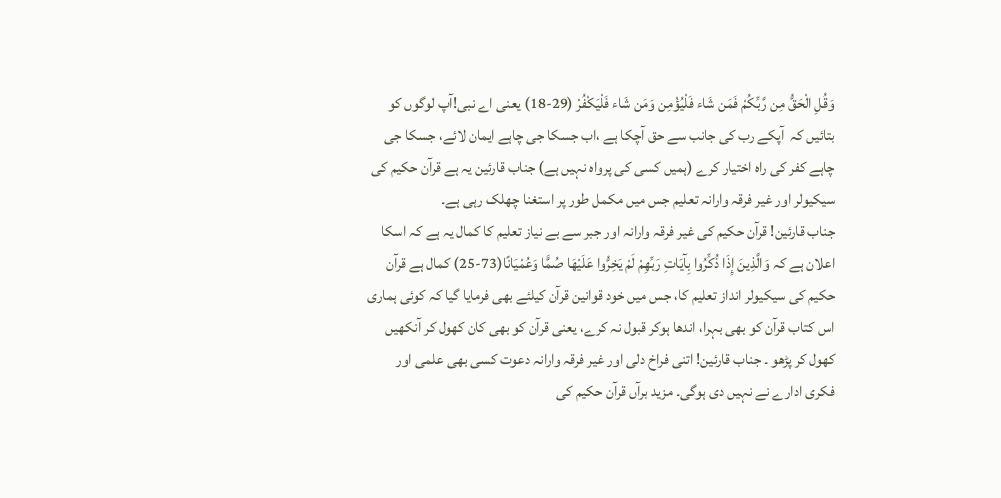وَقُلِ الْحَقُّ مِن رَّبِّكُمْ فَمَن شَاء فَلْيُؤْمِن وَمَن شَاء فَلْيَكْفُرْ (29-18) یعنی اے نبی!آپ لوگوں کو بتائیں کہ  آپکے رب کی جانب سے حق آچکا ہے ،اب جسکا جی چاہے ایمان لائے، جسکا جی چاہے کفر کی راہ اختیار کرے (ہمیں کسی کی پرواہ نہیں ہے) جناب قارئین یہ ہے قرآن حکیم کی سیکیولر اور غیر فرقہ وارانہ تعلیم جس میں مکمل طور پر استغنا چھلک رہی ہے۔
جناب قارئین! قرآن حکیم کی غیر فرقہ وارانہ اور جبر سے بے نیاز تعلیم کا کمال یہ ہے کہ اسکا اعلان ہے کہ وَالَّذِينَ إِذَا ذُكِّرُوا بِآيَاتِ رَبِّهِمْ لَمْ يَخِرُّوا عَلَيْهَا صُمًّا وَعُمْيَانًا(73-25) کمال ہے قرآن حکیم کی سیکیولر انداز تعلیم کا، جس میں خود قوانین قرآن کیلئے بھی فرمایا گیا کہ کوئی ہماری اس کتاب قرآن کو بھی بہرا، اندھا ہوکر قبول نہ کرے، یعنی قرآن کو بھی کان کھول کر آنکھیں کھول کر پڑھو ۔ جناب قارئین! اتنی فراخ دلی اور غیر فرقہ وارانہ دعوت کسی بھی علمی اور فکری ادارے نے نہیں دی ہوگی۔ مزید برآں قرآن حکیم کی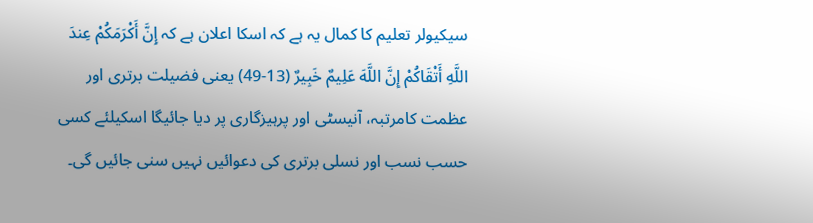سیکیولر تعلیم کا کمال یہ ہے کہ اسکا اعلان ہے کہ إِنَّ أَكْرَمَكُمْ عِندَ اللَّهِ أَتْقَاكُمْ إِنَّ اللَّهَ عَلِيمٌ خَبِيرٌ (13-49) یعنی فضیلت برتری اور عظمت کامرتبہ، آنیسٹی اور پرہیزگاری پر دیا جائیگا اسکیلئے کسی حسب نسب اور نسلی برتری کی دعوائیں نہیں سنی جائیں گی۔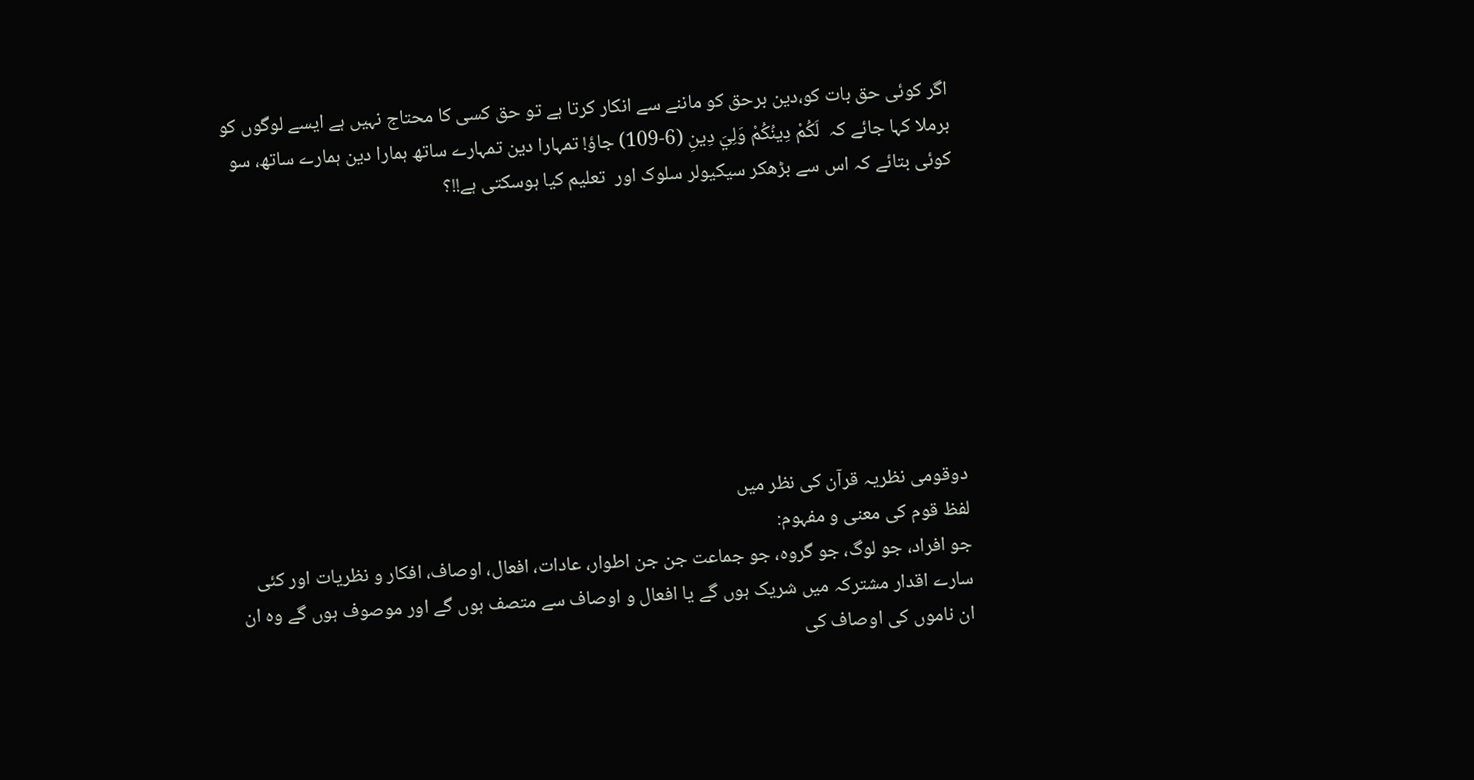اگر کوئی حق بات کو،دین برحق کو ماننے سے انکار کرتا ہے تو حق کسی کا محتاج نہیں ہے ایسے لوگوں کو برملا کہا جائے کہ  لَكُمْ دِينُكُمْ وَلِيَ دِينِ (6-109) جاؤ! تمہارا دین تمہارے ساتھ ہمارا دین ہمارے ساتھ، سو کوئی بتائے کہ اس سے بڑھکر سیکیولر سلوک اور  تعلیم کیا ہوسکتی ہے!!؟








دوقومی نظریہ قرآن کی نظر میں
لفظ قوم کی معنی و مفہوم:
جو افراد، جو لوگ، جو گروہ، جو جماعت جن جن اطوار، عادات، افعال، اوصاف، افکار و نظریات اور کئی سارے اقدار مشترکہ میں شریک ہوں گے یا افعال و اوصاف سے متصف ہوں گے اور موصوف ہوں گے وہ ان ان ناموں کی اوصاف کی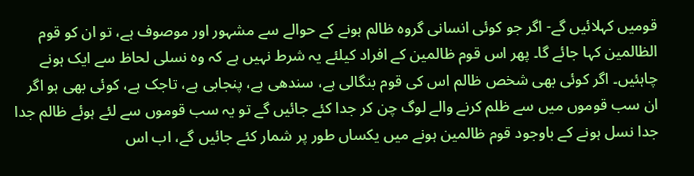قومیں کہلائیں گے- اگر جو کوئی انسانی گروہ ظالم ہونے کے حوالے سے مشہور اور موصوف ہے، تو ان کو قوم الظالمین کہا جائے گا۔ پھر اس قوم ظالمین کے افراد کیلئے یہ شرط نہیں ہے کہ وہ نسلی لحاظ سے ایک ہونے چاہئیں۔ اگر کوئی بھی شخص ظالم اس کی قوم بنگالی ہے، سندھی ہے، پنجابی ہے، تاجک ہے، کوئی بھی ہو اگر ان سب قوموں میں سے ظلم کرنے والے لوگ چن کر جدا کئے جائیں گے تو یہ سب قوموں سے لئے ہوئے ظالم جدا جدا نسل ہونے کے باوجود قوم ظالمین ہونے میں یکساں طور پر شمار کئے جائیں گے، اب اس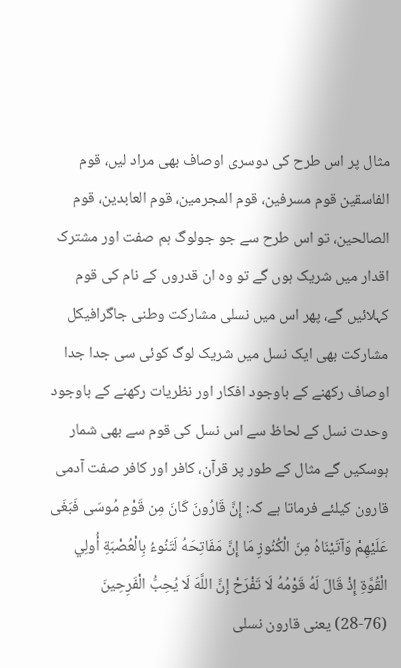مثال پر اس طرح کی دوسری اوصاف بھی مراد لیں، قوم الفاسقین قوم مسرفین، قوم المجرمین، قوم العابدین، قوم الصالحین، تو اس طرح سے جو جولوگ ہم صفت اور مشترک اقدار میں شریک ہوں گے تو وہ ان قدروں کے نام کی قوم کہلائیں گے، پھر اس میں نسلی مشارکت وطنی جاگرافیکل مشارکت بھی ایک نسل میں شریک لوگ کوئی سی جدا جدا اوصاف رکھنے کے باوجود افکار اور نظریات رکھنے کے باوجود وحدت نسل کے لحاظ سے اس نسل کی قوم سے بھی شمار ہوسکیں گے مثال کے طور پر قرآن، کافر اور کافر صفت آدمی قارون کیلئے فرماتا ہے کہ: إِنَّ قَارُونَ كَانَ مِن قَوْمِ مُوسَى فَبَغَى عَلَيْهِمْ وَآتَيْنَاهُ مِنَ الْكُنُوزِ مَا إِنَّ مَفَاتِحَهُ لَتَنُوءُ بِالْعُصْبَةِ أُولِي الْقُوَّةِ إِذْ قَالَ لَهُ قَوْمُهُ لَا تَفْرَحْ إِنَّ اللَّهَ لَا يُحِبُّ الْفَرِحِينَ (76-28) یعنی قارون نسلی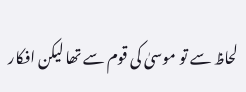لحاظ سے تو موسیٰ کی قوم سے تھا لیکن افکار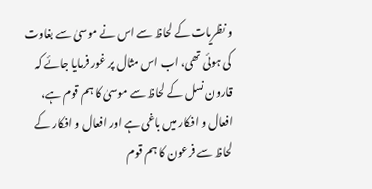و نظریات کے لحاظ سے اس نے موسیٰ سے بغاوت کی ہوئی تھی، اب اس مثال پر غور فرمایا جائے کہ قارون نسل کے لحاظ سے موسیٰ کا ہم قوم ہے، افعال و افکار میں باغی ہے اور افعال و افکار کے لحاظ سے فرعون کا ہم قوم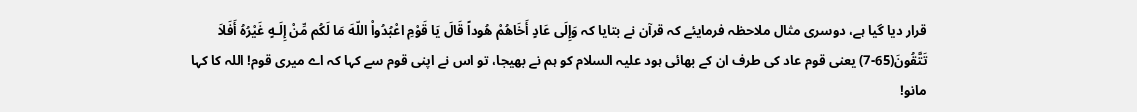قرار دیا گیا ہے، دوسری مثال ملاحظہ فرمایئے کہ قرآن نے بتایا کہ وَإِلَى عَادٍ أَخَاهُمْ هُوداً قَالَ يَا قَوْمِ اعْبُدُواْ اللّهَ مَا لَكُم مِّنْ إِلَـهٍ غَيْرُهُ أَفَلاَ تَتَّقُونَ(65-7) یعنی قوم عاد کی طرف ان کے بھائی ہود علیہ السلام کو ہم نے بھیجا، تو اس نے اپنی قوم سے کہا کہ اے میری قوم! اللہ کا کہا مانو!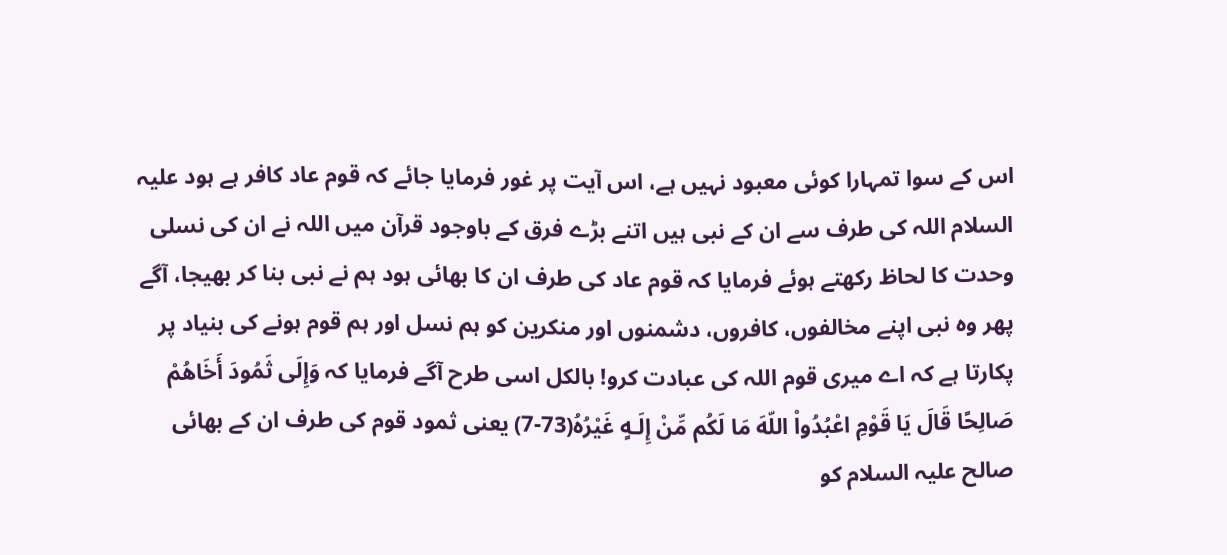اس کے سوا تمہارا کوئی معبود نہیں ہے، اس آیت پر غور فرمایا جائے کہ قوم عاد کافر ہے ہود علیہ السلام اللہ کی طرف سے ان کے نبی ہیں اتنے بڑے فرق کے باوجود قرآن میں اللہ نے ان کی نسلی وحدت کا لحاظ رکھتے ہوئے فرمایا کہ قوم عاد کی طرف ان کا بھائی ہود ہم نے نبی بنا کر بھیجا، آگے پھر وہ نبی اپنے مخالفوں، کافروں، دشمنوں اور منکرین کو ہم نسل اور ہم قوم ہونے کی بنیاد پر پکارتا ہے کہ اے میری قوم اللہ کی عبادت کرو! بالکل اسی طرح آگے فرمایا کہ وَإِلَى ثَمُودَ أَخَاهُمْ صَالِحًا قَالَ يَا قَوْمِ اعْبُدُواْ اللّهَ مَا لَكُم مِّنْ إِلَـهٍ غَيْرُهُ(73-7) یعنی ثمود قوم کی طرف ان کے بھائی صالح علیہ السلام کو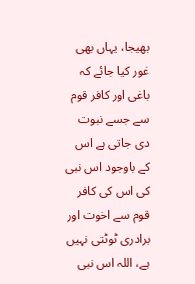بھیجا، یہاں بھی غور کیا جائے کہ باغی اور کافر قوم سے جسے نبوت دی جاتی ہے اس کے باوجود اس نبی کی اس کی کافر قوم سے اخوت اور برادری ٹوٹتی نہیں ہے، اللہ اس نبی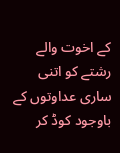کے اخوت والے رشتے کو اتنی ساری عداوتوں کے باوجود کوڈ کر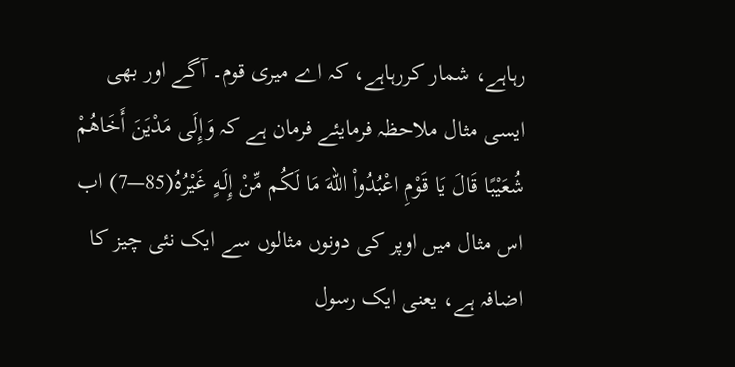رہاہے، شمار کررہاہے، کہ اے میری قوم۔ آگے اور بھی ایسی مثال ملاحظہ فرمایئے فرمان ہے کہ وَإِلَى مَدْيَنَ أَخَاهُمْ شُعَيْبًا قَالَ يَا قَوْمِ اعْبُدُواْ اللّهَ مَا لَكُم مِّنْ إِلَـهٍ غَيْرُهُ(85—7) اب اس مثال میں اوپر کی دونوں مثالوں سے ایک نئی چیز کا اضافہ ہے، یعنی ایک رسول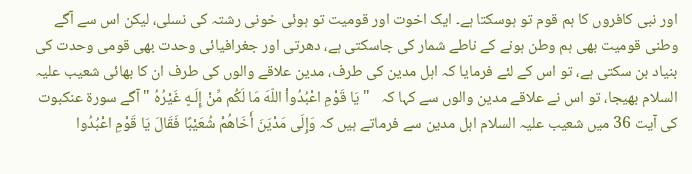اور نبی کافروں کا ہم قوم تو ہوسکتا ہے۔ ایک اخوت اور قومیت تو ہوئی خونی رشتہ کی نسلی، لیکن اس سے آگے وطنی قومیت بھی ہم وطن ہونے کے ناطے شمار کی جاسکتی ہے، دھرتی اور جغرافیائی وحدت بھی قومی وحدت کی بنیاد بن سکتی ہے، تو اس کے لئے فرمایا کہ اہل مدین کی طرف، مدین علاقے والوں کی طرف ان کا بھائی شعیب علیہ السلام بھیجا، تو اس نے علاقے مدین والوں سے کہا کہ   "يَا قَوْمِ اعْبُدُواْ اللّهَ مَا لَكُم مِّنْ إِلَـهٍ غَيْرُهُ " آگے سورۃ عنکبوت کی آیت 36 میں شعیب علیہ السلام اہل مدین سے فرماتے ہیں کہ وَإِلَى مَدْيَنَ أَخَاهُمْ شُعَيْبًا فَقَالَ يَا قَوْمِ اعْبُدُوا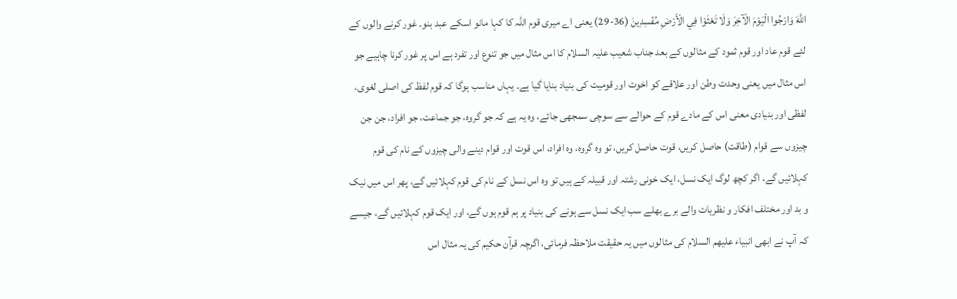اللَّهَ وَارْجُوا الْيَوْمَ الْآخِرَ وَلَا تَعْثَوْا فِي الْأَرْضِ مُفْسِدِينَ (36-29) یعنی اے میری قوم اللہ کا کہا مانو اسکے عبد بنو۔ غور کرنے والوں کے لئے قوم عاد اور قوم ثمود کے مثالوں کے بعد جناب شعیب علیہ السلام کا اس مثال میں جو تنوع اور تفرد ہے اس پر غور کرنا چاہیے جو اس مثال میں یعنی وحدت وطن اور علاقے کو اخوت اور قومیت کی بنیاد بنایا گیا ہے۔ یہاں مناسب ہوگا کہ قوم لفظ کی اصلی لغوی، لفظی اور بنیادی معنی اس کے مادے قوم کے حوالے سے سوچی سمجھی جائے، وہ یہ ہے کہ جو گروہ، جو جماعت، جو افراد، جن جن چیزوں سے قوام (طاقت) حاصل کریں، قوت حاصل کریں، تو وہ گروہ، وہ افراد، اس قوت اور قوام دینے والی چیزوں کے نام کی قوم کہلائیں گے، اگر کچھ لوگ ایک نسل، ایک خونی رشتہ اور قبیلہ کے ہیں تو وہ اس نسل کے نام کی قوم کہلائیں گے، پھر اس میں نیک و بد اور مختلف افکار و نظریات والے برے بھلے سب ایک نسل سے ہونے کی بنیاد پر ہم قوم ہوں گے، اور ایک قوم کہلائیں گے، جیسے کہ آپ نے ابھی انبیاء علیھم السلام کی مثالوں میں یہ حقیقت ملاحظہ فرمائی، اگرچہ قرآن حکیم کی یہ مثال اس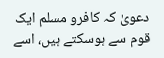دعویٰ کہ کافرو مسلم ایک قوم سے ہوسکتے ہیں، اسے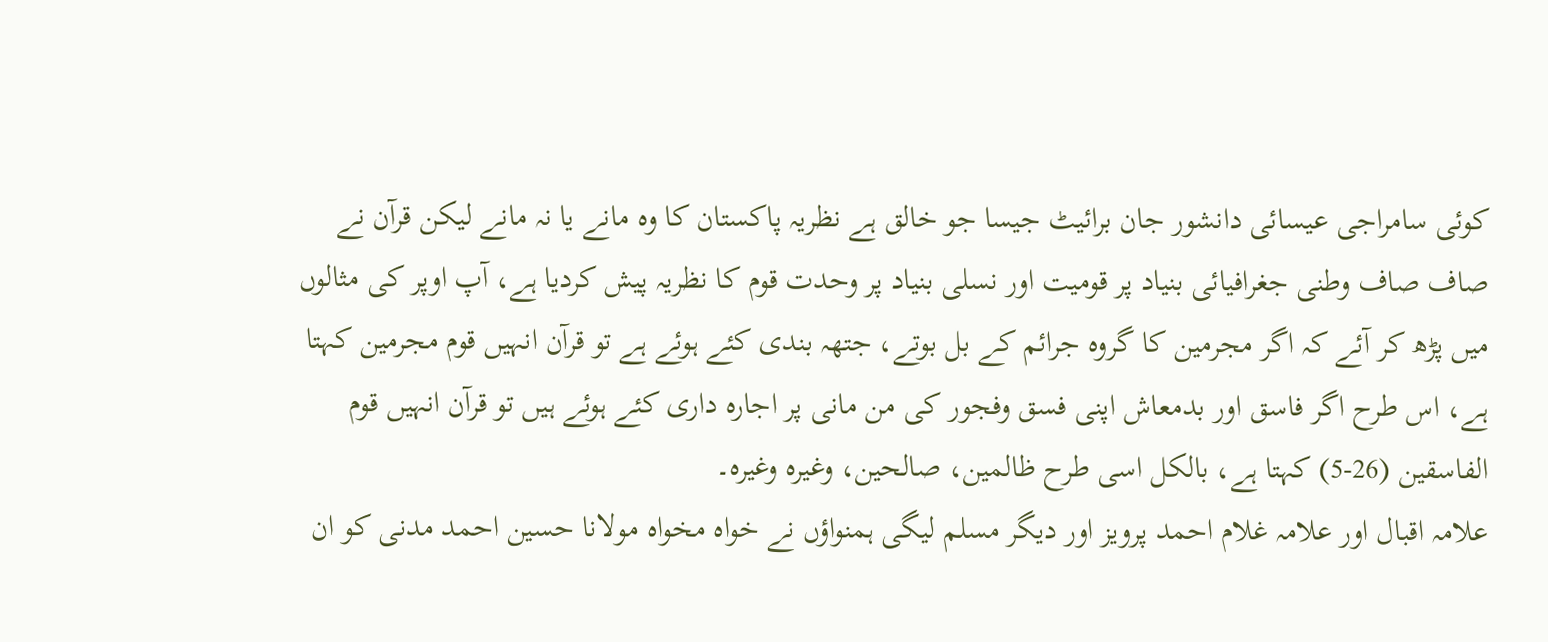کوئی سامراجی عیسائی دانشور جان برائیٹ جیسا جو خالق ہے نظریہ پاکستان کا وہ مانے یا نہ مانے لیکن قرآن نے صاف صاف وطنی جغرافیائی بنیاد پر قومیت اور نسلی بنیاد پر وحدت قوم کا نظریہ پیش کردیا ہے، آپ اوپر کی مثالوں میں پڑھ کر آئے کہ اگر مجرمین کا گروہ جرائم کے بل بوتے، جتھہ بندی کئے ہوئے ہے تو قرآن انہیں قوم مجرمین کہتا ہے، اس طرح اگر فاسق اور بدمعاش اپنی فسق وفجور کی من مانی پر اجارہ داری کئے ہوئے ہیں تو قرآن انہیں قوم الفاسقین (26-5) کہتا ہے، بالکل اسی طرح ظالمین، صالحین، وغیرہ وغیرہ۔
علامہ اقبال اور علامہ غلام احمد پرویز اور دیگر مسلم لیگی ہمنواؤں نے خواہ مخواہ مولانا حسین احمد مدنی کو ان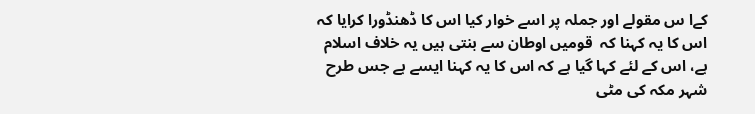کےا س مقولے اور جملہ پر اسے خوار کیا اس کا ڈھنڈورا کرایا کہ اس کا یہ کہنا کہ  قومیں اوطان سے بنتی ہیں یہ خلاف اسلام ہے، اس کے لئے کہا گیا ہے کہ اس کا یہ کہنا ایسے ہے جس طرح شہر مکہ کی مٹی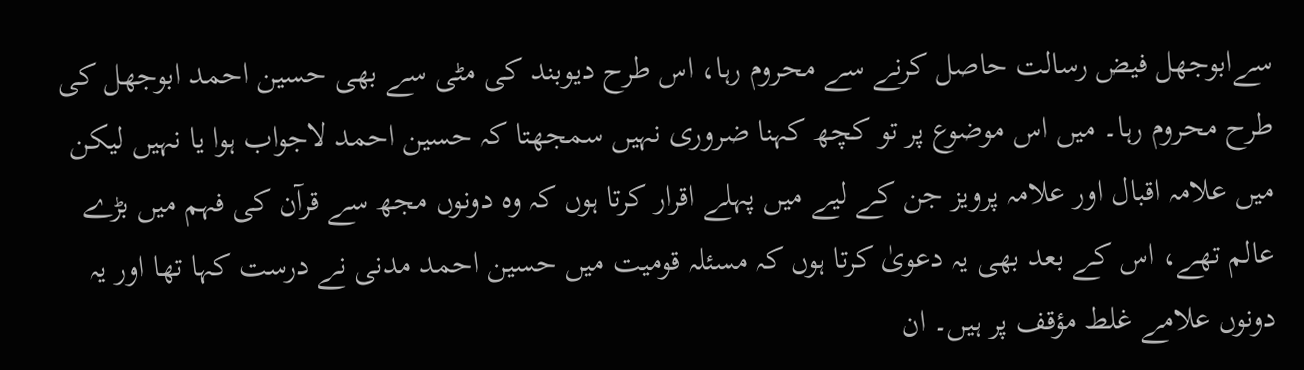سےابوجھل فیض رسالت حاصل کرنے سے محروم رہا، اس طرح دیوبند کی مٹی سے بھی حسین احمد ابوجھل کی طرح محروم رہا۔ میں اس موضوع پر تو کچھ کہنا ضروری نہیں سمجھتا کہ حسین احمد لاجواب ہوا یا نہیں لیکن میں علامہ اقبال اور علامہ پرویز جن کے لیے میں پہلے اقرار کرتا ہوں کہ وہ دونوں مجھ سے قرآن کی فہم میں بڑے عالم تھے، اس کے بعد بھی یہ دعویٰ کرتا ہوں کہ مسئلہ قومیت میں حسین احمد مدنی نے درست کہا تھا اور یہ دونوں علامے غلط مؤقف پر ہیں۔ ان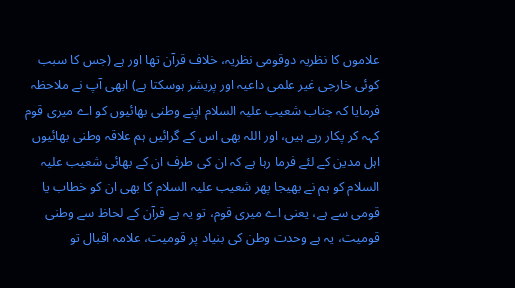علاموں کا نظریہ دوقومی نظریہ، خلاف قرآن تھا اور ہے (جس کا سبب کوئی خارجی غیر علمی داعیہ اور پریشر ہوسکتا ہے) ابھی آپ نے ملاحظہ فرمایا کہ جناب شعیب علیہ السلام اپنے وطنی بھائیوں کو اے میری قوم کہہ کر پکار رہے ہیں، اور اللہ بھی اس کے گرائیں ہم علاقہ وطنی بھائیوں اہل مدین کے لئے فرما رہا ہے کہ ان کی طرف ان کے بھائی شعیب علیہ السلام کو ہم نے بھیجا پھر شعیب علیہ السلام کا بھی ان کو خطاب یا قومی سے ہے، یعنی اے میری قوم، تو یہ ہے قرآن کے لحاظ سے وطنی قومیت، یہ ہے وحدت وطن کی بنیاد پر قومیت، علامہ اقبال تو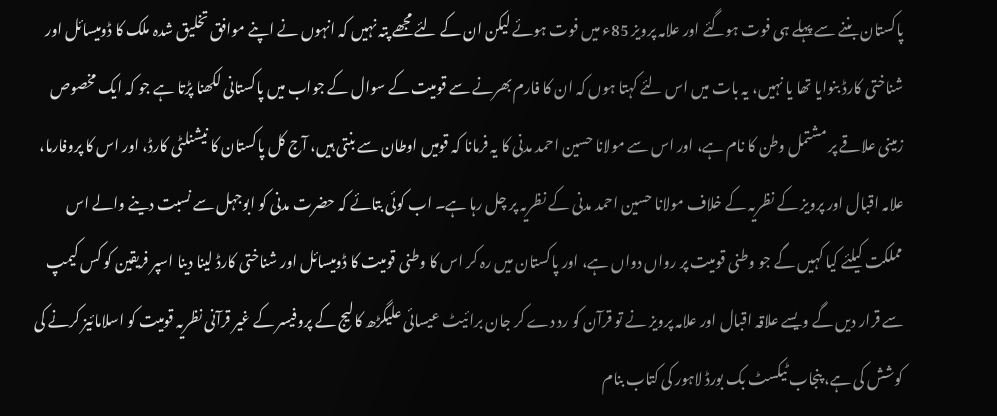پاکستان بننے سے پہلے ہی فوت ہوگئے اور علامہ پرویز 85ء میں فوت ہوئے لیکن ان کے لئے مجھے پتہ نہیں کہ انہوں نے اپنے موافق تخلیق شدہ ملک کا ڈومیسائل اور شناختی کارڈ بنوایا تھا یا نہیں، یہ بات میں اس لئے کہتا ہوں کہ ان کا فارم بھرنے سے قومیت کے سوال کے جواب میں پاکستانی لکھنا پڑتا ہے جو کہ ایک مخصوص زمینی علاقے پر مشتمل وطن کا نام ہے، اور اس سے مولانا حسین احمد مدنی کا یہ فرمانا کہ قومیں اوطان سے بنتی ہیں، آج کل پاکستان کا نیشنلٹی کارڈ، اور اس کا پروفارما، علامہ اقبال اور پرویز کے نظریہ کے خلاف مولانا حسین احمد مدنی کے نظریہ پر چل رہا ہے۔ اب کوئی بتائے کہ حضرت مدنی کو ابوجہل سے نسبت دینے والے اس مملکت کیلئے کیا کہیں گے جو وطنی قومیت پر رواں دواں ہے، اور پاکستان میں رہ کر اس کا وطنی قومیت کا ڈومیسائل اور شناختی کارڈ لینا دینا اسپر فریقین کو کس کیمپ سے قرار دیں گے ویسے علاقہ اقبال اور علامہ پرویز نے تو قرآن کو رد دے کر جان برائیٹ عیسائی علیگڑھ کالیج کے پروفیسر کے غیر قرآنی نظریہ قومیت کو اسلامائیز کرنے کی کوشش کی ہے، پنجاب ٹیکسٹ بک بورڈ لاہور کی کتاب بنام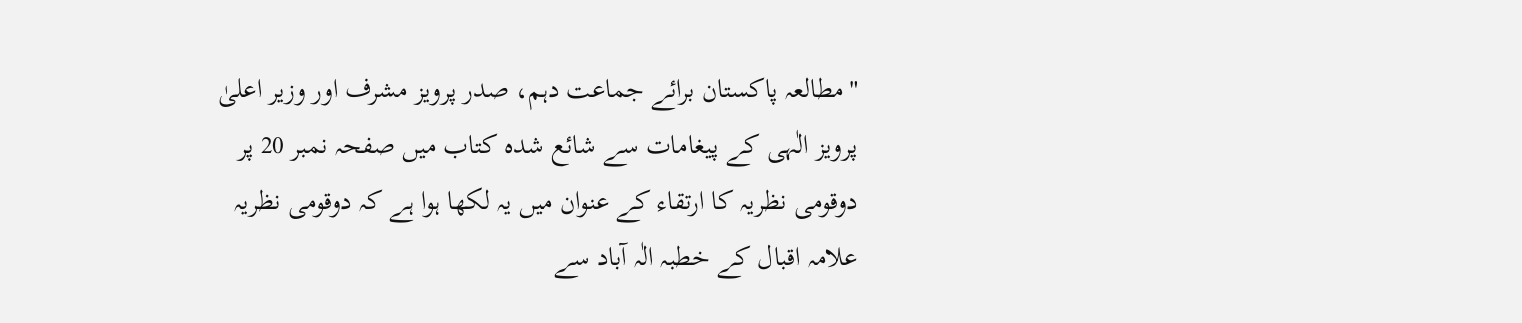"مطالعہ پاکستان برائے جماعت دہم، صدر پرویز مشرف اور وزیر اعلیٰ پرویز الٰہی کے پیغامات سے شائع شدہ کتاب میں صفحہ نمبر 20 پر دوقومی نظریہ کا ارتقاء کے عنوان میں یہ لکھا ہوا ہے کہ دوقومی نظریہ علامہ اقبال کے خطبہ الٰہ آباد سے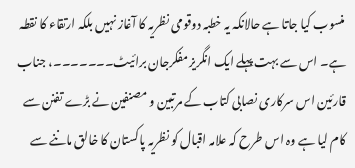منسوب کیا جاتا ہے حالانکہ یہ خطبہ دوقومی نظریہ کا آغاز نہیں بلکہ ارتقاء کا نقطہ ہے۔ اس سے بہت پہلے ایک انگریز مفکرجان برائیٹ۔۔۔۔۔۔۔، جناب قارئین اس سرکاری نصابی کتاب کے مرتبین و مصنفین نے بڑے تفنن سے کام لیا ہے وہ اس طرح کہ علامہ اقبال کو نظریہ پاکستان کا خالق ماننے سے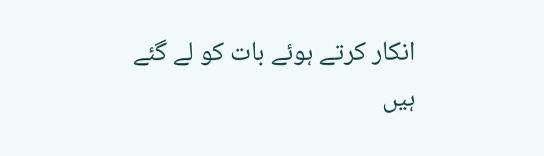انکار کرتے ہوئے بات کو لے گئے ہیں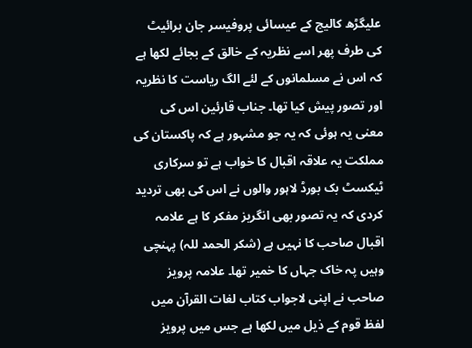علیگڑھ کالیج کے عیسائی پروفیسر جان برائیٹ کی طرف پھر اسے نظریہ کے خالق کے بجائے لکھا ہے کہ اس نے مسلمانوں کے لئے الگ ریاست کا نظریہ اور تصور پیش کیا تھا۔ جناب قارئین اس کی معنی یہ ہوئی کہ یہ جو مشہور ہے کہ پاکستان کی مملکت یہ علاقہ اقبال کا خواب ہے تو سرکاری ٹیکسٹ بک بورڈ لاہور والوں نے اس کی بھی تردید کردی کہ یہ تصور بھی انگریز مفکر کا ہے علامہ اقبال صاحب کا نہیں ہے (شکر الحمد للہ) پہنچی وہیں پہ خاک جہاں کا خمیر تھا۔ علامہ پرویز صاحب نے اپنی لاجواب کتاب لغات القرآن میں لفظ قوم کے ذیل میں لکھا ہے جس میں پرویز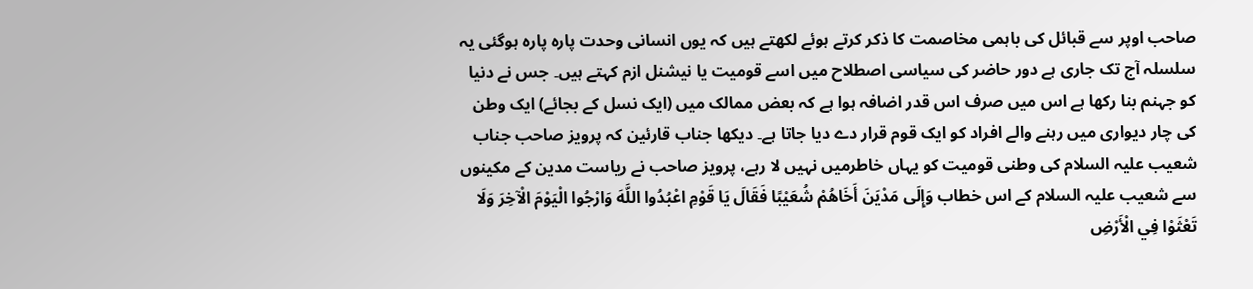صاحب اوپر سے قبائل کی باہمی مخاصمت کا ذکر کرتے ہوئے لکھتے ہیں کہ یوں انسانی وحدت پارہ پارہ ہوگئی یہ سلسلہ آج تک جاری ہے دور حاضر کی سیاسی اصطلاح میں اسے قومیت یا نیشنل ازم کہتے ہیں۔ جس نے دنیا کو جہنم بنا رکھا ہے اس میں صرف اس قدر اضافہ ہوا ہے کہ بعض ممالک میں (ایک نسل کے بجائے) ایک وطن کی چار دیواری میں رہنے والے افراد کو ایک قوم قرار دے دیا جاتا ہے۔ دیکھا جناب قارئین کہ پرویز صاحب جناب شعیب علیہ السلام کی وطنی قومیت کو یہاں خاطرمیں نہیں لا رہے، پرویز صاحب نے ریاست مدین کے مکینوں سے شعیب علیہ السلام کے اس خطاب وَإِلَى مَدْيَنَ أَخَاهُمْ شُعَيْبًا فَقَالَ يَا قَوْمِ اعْبُدُوا اللَّهَ وَارْجُوا الْيَوْمَ الْآخِرَ وَلَا تَعْثَوْا فِي الْأَرْضِ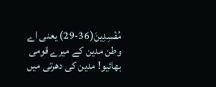مُفْسِدِينَ(36-29) یعنی اے وطن مدین کے میرے قومی بھائیو! مدین کی دھرتی میں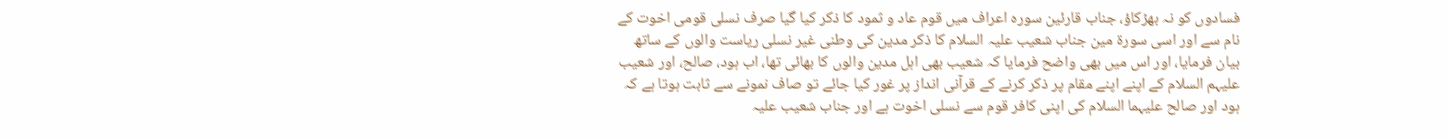فسادوں کو نہ بھڑکاؤ، جناب قارئین سورہ اعراف میں قوم عاد و ثمود کا ذکر کیا گیا صرف نسلی قومی اخوت کے نام سے اور اسی سورۃ مین جناب شعیب علیہ السلام کا ذکر مدین کی وطنی غیر نسلی ریاست والوں کے ساتھ بیان فرمایا، اور اس میں بھی واضح فرمایا کہ شعیب بھی اہل مدین والوں کا بھائی تھا، اب ہود، صالح، اور شعیب علیہم السلام کے اپنے اپنے مقام پر ذکر کرنے کے قرآنی انداز پر غور کیا جائے تو صاف نمونے سے ثابت ہوتا ہے کہ ہود اور صالح علیہما السلام کی اپنی کافر قوم سے نسلی اخوت ہے اور جناب شعیب علیہ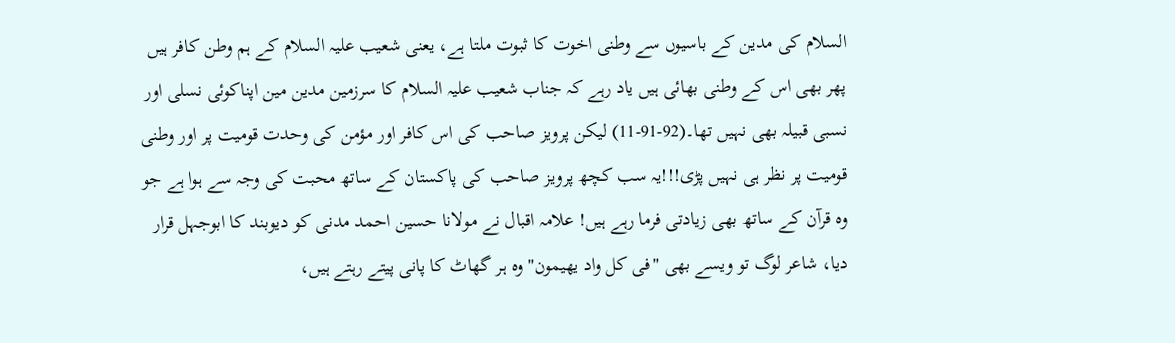السلام کی مدین کے باسیوں سے وطنی اخوت کا ثبوت ملتا ہے، یعنی شعیب علیہ السلام کے ہم وطن کافر ہیں پھر بھی اس کے وطنی بھائی ہیں یاد رہے کہ جناب شعیب علیہ السلام کا سرزمین مدین مین اپناکوئی نسلی اور نسبی قبیلہ بھی نہیں تھا۔(92-91-11) لیکن پرویز صاحب کی اس کافر اور مؤمن کی وحدت قومیت پر اور وطنی قومیت پر نظر ہی نہیں پڑی!!!یہ سب کچھ پرویز صاحب کی پاکستان کے ساتھ محبت کی وجہ سے ہوا ہے جو وہ قرآن کے ساتھ بھی زیادتی فرما رہے ہیں! علامہ اقبال نے مولانا حسین احمد مدنی کو دیوبند کا ابوجہل قرار دیا، شاعر لوگ تو ویسے بھی "فی کل واد یھیمون" وہ ہر گھاٹ کا پانی پیتے رہتے ہیں،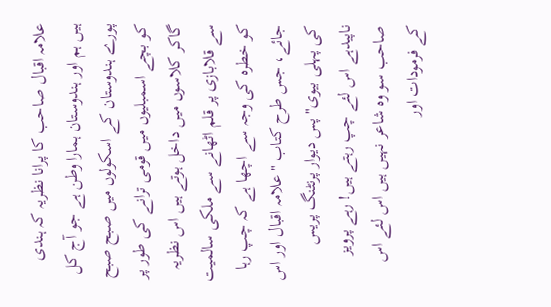علامہ اقبال صاحب کا پرانا نظریہ کہ ہندی ہیں ہم اور ہندوستان ہمارا وطن ہے جو آج کل پورے ہندوستان کے اسکولوں میں صبح صبح کو بچے اسمبلیوں میں قومی ترانے کی طور پر گاکر کلاسوں میں داخل ہوتے ہیں اس نظریہ سے قلابازی پر قلم اٹھانے سے ملکی سالمیت کو خطرہ کی وجہ سے اچھا ہے کہ چپ رہا جائے، جس طرح کتاب "علامہ اقبال اور اس کی پہلی بیوی" پس دیوار پرنٹنگ پریس ناپیدہے اس لئے چپ رہتے ہیں! رہے پرویز صاحب سو وہ شاعر نہیں ہیں اس لئے اس کے فرمودات اور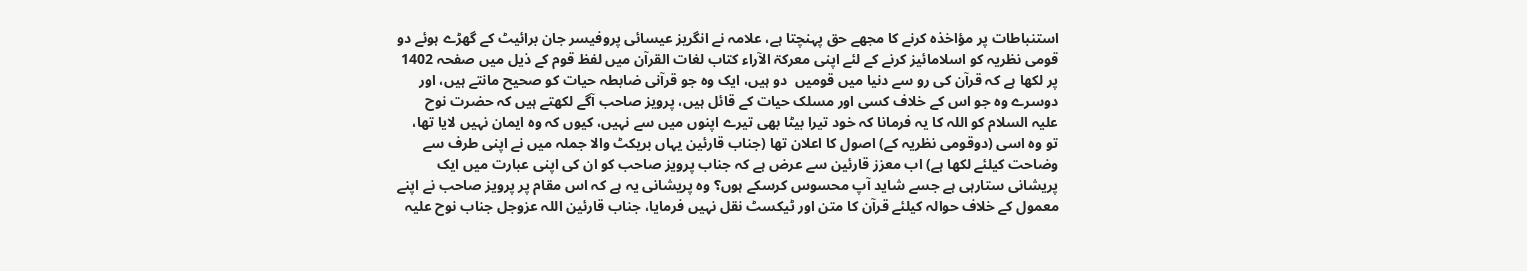استنباطات پر مؤاخذہ کرنے کا مجھے حق پہنچتا ہے، علامہ نے انگریز عیسائی پروفیسر جان برائیٹ کے گھڑے ہوئے دو قومی نظریہ کو اسلامائیز کرنے کے لئے اپنی معرکۃ الآراء کتاب لغات القرآن میں لفظ قوم کے ذیل میں صفحہ 1402 پر لکھا ہے کہ قرآن کی رو سے دنیا میں قومیں  دو ہیں، ایک وہ جو قرآنی ضابطہ حیات کو صحیح مانتے ہیں، اور دوسرے وہ جو اس کے خلاف کسی اور مسلک حیات کے قائل ہیں، پرویز صاحب آگے لکھتے ہیں کہ حضرت نوح علیہ السلام کو اللہ کا یہ فرمانا کہ خود تیرا بیٹا بھی تیرے اپنوں میں سے نہیں، کیوں کہ وہ ایمان نہیں لایا تھا، تو وہ اسی (دوقومی نظریہ کے) اصول کا اعلان تھا (جناب قارئین یہاں بریکٹ والا جملہ میں نے اپنی طرف سے وضاحت کیلئے لکھا ہے) اب معزز قارئین سے عرض ہے کہ جناب پرویز صاحب کو ان کی اپنی عبارت میں ایک پریشانی ستارہی ہے جسے شاید آپ محسوس کرسکے ہوں؟ وہ پریشانی یہ ہے کہ اس مقام پر پرویز صاحب نے اپنے معمول کے خلاف حوالہ کیلئے قرآن کا متن اور ٹیکسٹ نقل نہیں فرمایا، جناب قارئین اللہ عزوجل جناب نوح علیہ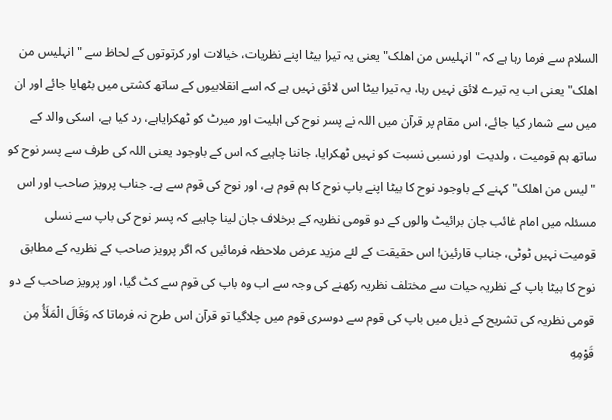السلام سے فرما رہا ہے کہ "انہلیس من اھلک" یعنی یہ تیرا بیٹا اپنے نظریات، خیالات اور کرتوتوں کے لحاظ سے "انہلیس من اھلک" یعنی اب یہ تیرے لائق نہیں رہا، یہ تیرا بیٹا اس لائق نہیں ہے کہ اسے انقلابیوں کے ساتھ کشتی میں بٹھایا جائے اور ان میں سے شمار کیا جائے، اس مقام پر قرآن میں اللہ نے پسر نوح کی اہلیت اور میرٹ کو ٹھکرایاہے، رد کیا ہے، اسکی والد کے ساتھ ہم قومیت ، ولدیت  اور نسبی نسبت کو نہیں ٹھکرایا، جاننا چاہیے کہ اس کے باوجود یعنی اللہ کی طرف سے پسر نوح کو "لیس من اھلک" کہنے کے باوجود نوح کا بیٹا اپنے باپ نوح کا ہم قوم ہے، اور نوح کی قوم سے ہے۔ جناب پرویز صاحب اور اس مسئلہ میں امام غائب جان برائیٹ والوں کے دو قومی نظریہ کے برخلاف جان لینا چاہیے کہ پسر نوح کی باپ سے نسلی قومیت نہیں ٹوٹی، جناب قارئین! اس حقیقت کے لئے مزید عرض ملاحظہ فرمائیں کہ اگر پرویز صاحب کے نظریہ کے مطابق نوح کا بیٹا باپ کے نظریہ حیات سے مختلف نظریہ رکھنے کی وجہ سے اب وہ باپ کی قوم سے کٹ گیا، اور پرویز صاحب کے دو قومی نظریہ کی تشریح کے ذیل میں باپ کی قوم سے دوسری قوم میں چلاگیا تو قرآن اس طرح نہ فرماتا کہ وَقَالَ الْمَلَأُ مِن قَوْمِهِ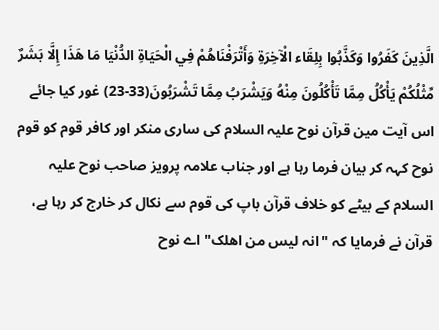الَّذِينَ كَفَرُوا وَكَذَّبُوا بِلِقَاء الْآخِرَةِ وَأَتْرَفْنَاهُمْ فِي الْحَيَاةِ الدُّنْيَا مَا هَذَا إِلَّا بَشَرٌ مِّثْلُكُمْ يَأْكُلُ مِمَّا تَأْكُلُونَ مِنْهُ وَيَشْرَبُ مِمَّا تَشْرَبُونَ(33-23) غور کیا جائے اس آیت مین قرآن نوح علیہ السلام کی ساری منکر اور کافر قوم کو قوم نوح کہہ کر بیان فرما رہا ہے اور جناب علامہ پرویز صاحب نوح علیہ السلام کے بیٹے کو خلاف قرآن باپ کی قوم سے نکال کر خارج کر رہا ہے، قرآن نے فرمایا کہ "انہ لیس من اھلک" اے نوح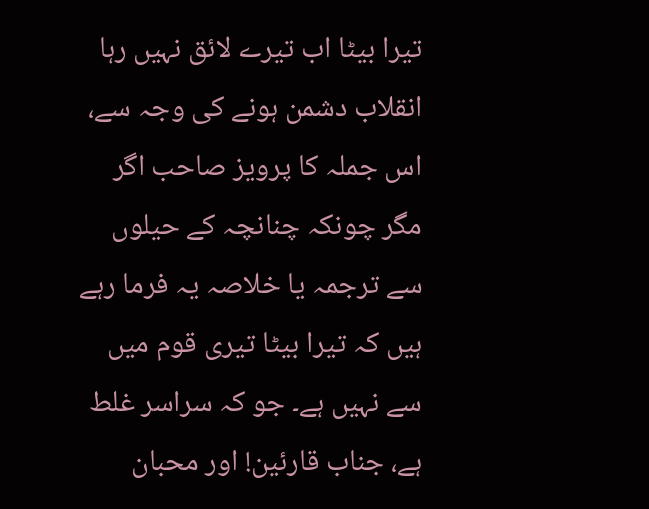تیرا بیٹا اب تیرے لائق نہیں رہا انقلاب دشمن ہونے کی وجہ سے، اس جملہ کا پرویز صاحب اگر مگر چونکہ چنانچہ کے حیلوں سے ترجمہ یا خلاصہ یہ فرما رہے ہیں کہ تیرا بیٹا تیری قوم میں سے نہیں ہے۔ جو کہ سراسر غلط ہے، جناب قارئین! اور محبان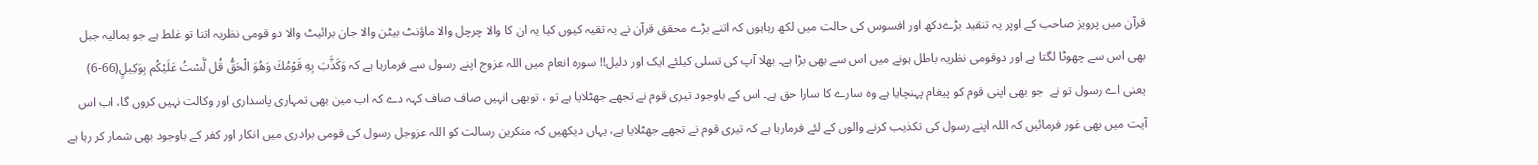قرآن میں پرویز صاحب کے اوپر یہ تنقید بڑےدکھ اور افسوس کی حالت میں لکھ رہاہوں کہ اتنے بڑے محقق قرآن نے یہ تقیہ کیوں کیا یہ ان کا والا چرچل والا ماؤنٹ بیٹن والا جان برائیٹ والا دو قومی نظریہ اتنا تو غلط ہے جو ہمالیہ جبل بھی اس سے چھوٹا لگتا ہے اور دوقومی نظریہ باطل ہونے میں اس سے بھی بڑا ہے۔ بھلا آپ کی تسلی کیلئے ایک اور دلیل!! سورہ انعام میں اللہ عزوج اپنے رسول سے فرمارہا ہے کہ وَكَذَّبَ بِهِ قَوْمُكَ وَهُوَ الْحَقُّ قُل لَّسْتُ عَلَيْكُم بِوَكِيلٍ(66-6) یعنی اے رسول تو نے  جو بھی اپنی قوم کو پیغام پہنچایا ہے وہ سارے کا سارا حق ہے۔ اس کے باوجود تیری قوم نے تجھے جھٹلایا ہے تو ، توبھی انہیں صاف صاف کہہ دے کہ اب مین بھی تمہاری پاسداری اور وکالت نہیں کروں گا، اب اس آیت میں بھی غور فرمائیں کہ اللہ اپنے رسول کی تکذیب کرنے والوں کے لئے فرمارہا ہے کہ تیری قوم نے تجھے جھٹلایا ہے، یہاں دیکھیں کہ منکرین رسالت کو اللہ عزوجل رسول کی قومی برادری میں انکار اور کفر کے باوجود بھی شمار کر رہا ہے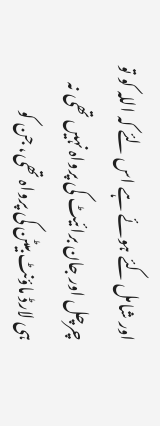اور شامل کئے ہوئے ہے اس لئے کہ اللہ کو تو چرچل اور جان برائیٹ کی پرواہ نہیں تھی نہ ہی لارڈ ماؤنٹ بیٹن کی پرواہ تھی، جن کو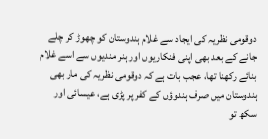دوقومی نظریہ کی ایجاد سے غلام ہندوستان کو چھوڑ کر چلے جانے کے بعد بھی اپنی فنکاریوں اور ہنر مندیوں سے اسے غلام بنائے رکھنا تھا، عجب بات ہے کہ دوقومی نظریہ کی مار بھی ہندوستان میں صرف ہندوؤں کے کفر پر پڑی ہے، عیسائی اور سکھ تو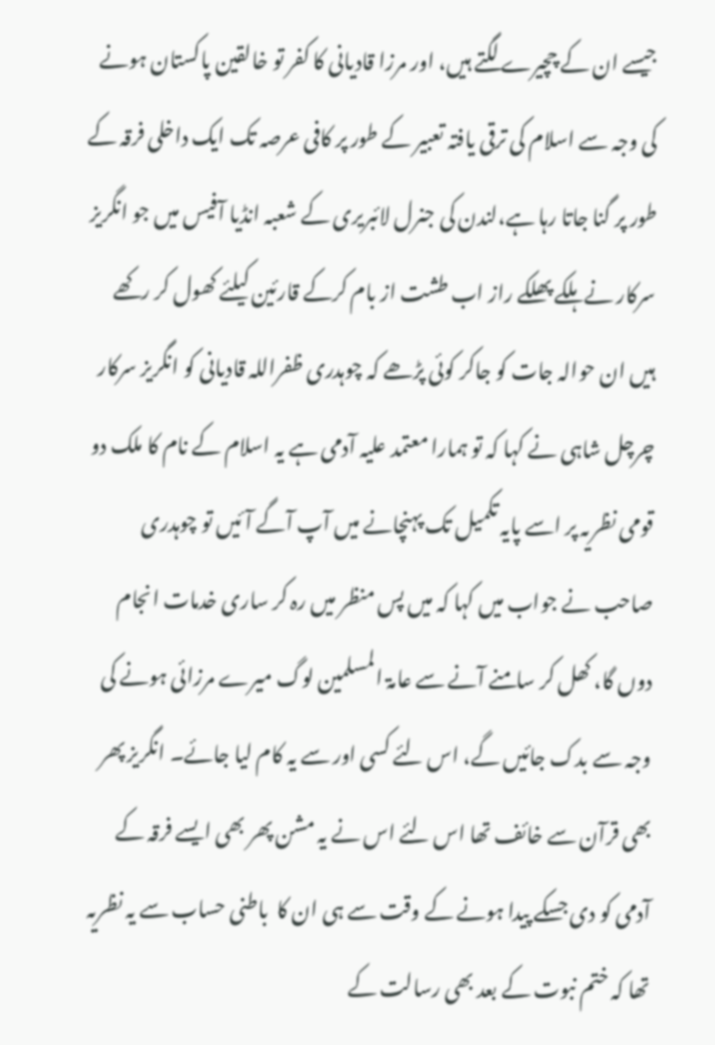جیسے ان کے چچیرے لگتے ہیں، اور مرزا قادیانی کا کفر تو خالقین پاکستان ہونے کی وجہ سے اسلام کی ترقی یافتہ تعبیر کے طور پر کافی عرصہ تک ایک داخلی فرقہ کے طور پر گنا جاتا رہا ہے،لندن کی جنرل لائبریری کے شعبہ انڈیا آفیس میں جو انگریز سرکار نے ہلکے پھلکے راز اب طشت از بام کرکے قارئین کیلئے کھول کر رکھے ہیں ان حوالہ جات کو جاکر کوئی پڑھے کہ چوہدری ظفراللہ قادیانی کو انگریز سرکار چرچل شاہی نے کہا کہ تو ہمارا معتمد علیہ آدمی ہے یہ اسلام کے نام کا ملک دو قومی نظریہ پر اسے پایہ تکمیل تک پہنچانے میں آپ آگے آئیں تو چوہدری صاحب نے جواب میں کہا کہ میں پس منظر میں رہ کر ساری خدمات انجام دوں گا، کھل کر سامنے آنے سے عامۃ المسلمین لوگ میرے مرزائی ہونے کی وجہ سے بدک جائیں گے، اس لئے کسی اور سے یہ کام لیا جائے۔ انگریز پھر بھی قرآن سے خائف تھا اس لئے اس نے یہ مشن پھر بھی ایسے فرقہ کے آدمی کو دی جسکے پیدا ہونے کے وقت سے ہی ان کا  باطنی حساب سے یہ نظریہ تھا کہ ختم نبوت کے بعد بھی رسالت کے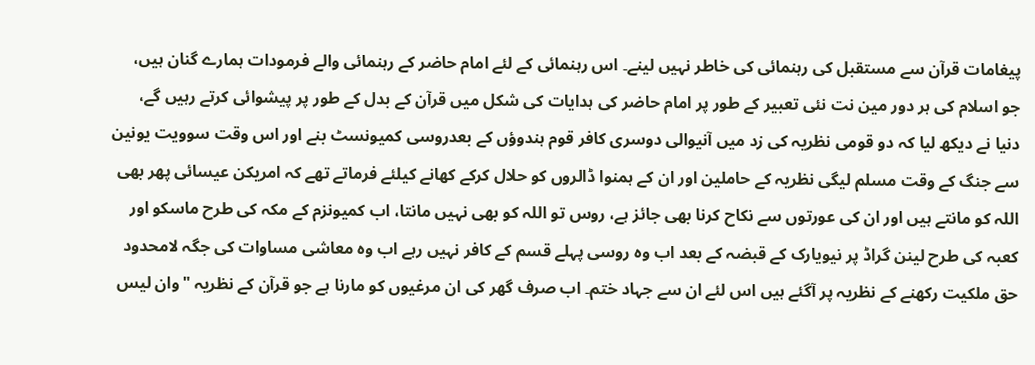پیغامات قرآن سے مستقبل کی رہنمائی کی خاطر نہیں لینے۔ اس رہنمائی کے لئے امام حاضر کے رہنمائی والے فرمودات ہمارے گنان ہیں، جو اسلام کی ہر دور مین نت نئی تعبیر کے طور پر امام حاضر کی ہدایات کی شکل میں قرآن کے بدل کے طور پر پیشوائی کرتے رہیں گے، دنیا نے دیکھ لیا کہ دو قومی نظریہ کی زد میں آنیوالی دوسری کافر قوم ہندوؤں کے بعدروسی کمیونسٹ بنے اور اس وقت سوویت یونین سے جنگ کے وقت مسلم لیگی نظریہ کے حاملین اور ان کے ہمنوا ڈالروں کو حلال کرکے کھانے کیلئے فرماتے تھے کہ امریکن عیسائی پھر بھی اللہ کو مانتے ہیں اور ان کی عورتوں سے نکاح کرنا بھی جائز ہے، روس تو اللہ کو بھی نہیں مانتا، اب کمیونزم کے مکہ کی طرح ماسکو اور کعبہ کی طرح لینن گراڈ پر نیویارک کے قبضہ کے بعد اب وہ روسی پہلے قسم کے کافر نہیں رہے اب وہ معاشی مساوات کی جگہ لامحدود حق ملکیت رکھنے کے نظریہ پر آگئے ہیں اس لئے ان سے جہاد ختم۔ اب صرف گھر کی ان مرغیوں کو مارنا ہے جو قرآن کے نظریہ "وان لیس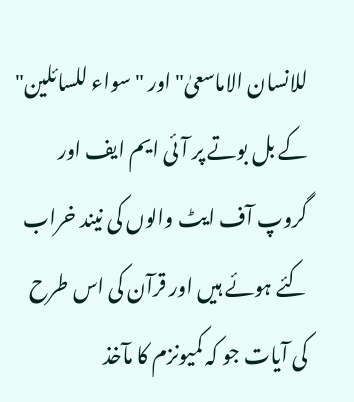للانسان الاماسعیٰ" اور "سواء للسائلین" کے بل بوتے پر آئی ایم ایف اور گروپ آف ایٹ والوں کی نیند خراب کئے ہوئے ہیں اور قرآن کی اس طرح کی آیات جو کہ کمیونزم کا مآخذ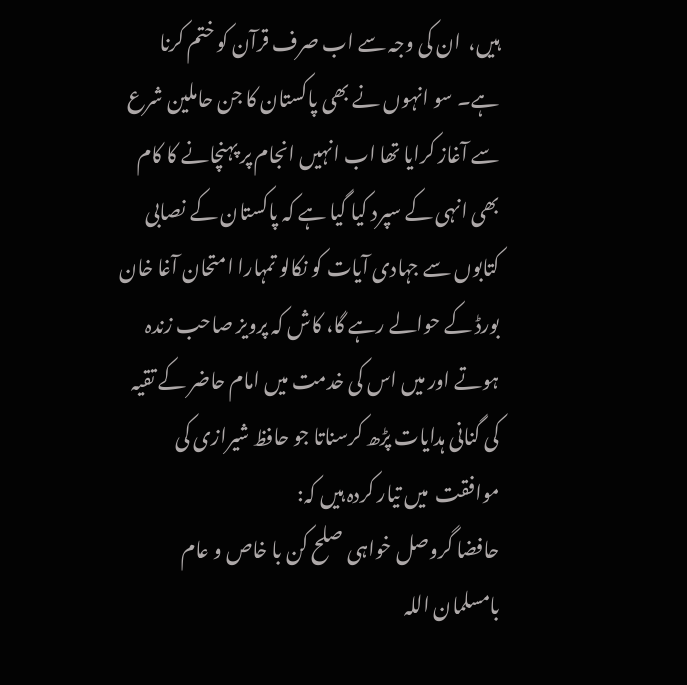ہیں،  ان کی وجہ سے اب صرف قرآن کو ختم کرنا ہے۔ سو انہوں نے بھی پاکستان کا جن حاملین شرع سے آغاز کرایا تھا اب انہیں انجام پر پہنچانے کا کام بھی انہی کے سپرد کیا گیا ہے کہ پاکستان کے نصابی کتابوں سے جہادی آیات کو نکالو تمہارا امتحان آغا خان بورڈ کے حوالے رہے گا، کاش کہ پرویز صاحب زندہ ہوتے اور میں اس کی خدمت میں امام حاضر کے تقیہ کی گنانی ہدایات پڑھ کرسناتا جو حافظ شیرازی کی موافقت  میں تیار کردہ ہیں کہ:
حافضا گروصل خواہی صلح کن با خاص و عام
بامسلمان اللہ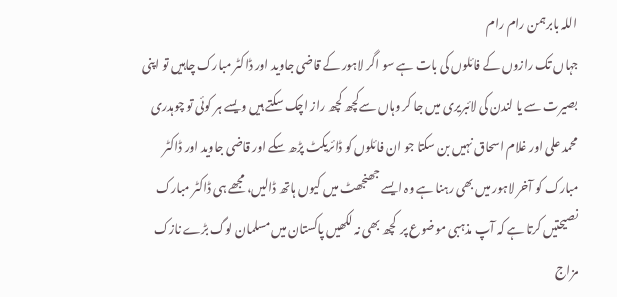اللہ بابرہمن رام رام
جہاں تک رازوں کے فائلوں کی بات ہے سو اگر لاہور کے قاضی جاوید اور ڈاکٹر مبارک چاہیں تو اپنی بصیرت سے یا لندن کی لائبریری میں جا کر وہاں سےکچھ کچھ راز اچک سکتے ہیں ویسے ہر کوئی تو چوہدری محمد علی اور غلام اسحاق نہیں بن سکتا جو ان فائلوں کو ڈائریکٹ پڑھ سکے اور قاضی جاوید اور ڈاکٹر مبارک کو آخر لاہور میں بھی رہنا ہے وہ ایسے جھنجھٹ میں کیوں ہاتھ ڈالیں، مجھے ہی ڈاکٹر مبارک نصیحتیں کرتا ہے کہ آپ مذہبی موضوع پر  کچھ بھی نہ لکھیں پاکستان میں مسلمان لوگ بڑے نازک مزاج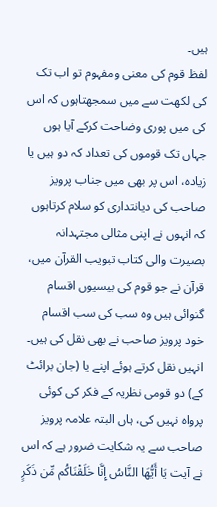ہیں۔
لفظ قوم کی معنی ومفہوم تو اب تک کی لکھت سے میں سمجھتاہوں کہ اس کی میں پوری وضاحت کرکے آیا ہوں جہاں تک قوموں کی تعداد کہ دو ہیں یا زیادہ، اس پر بھی میں جناب پرویز صاحب کی دیانتداری کو سلام کرتاہوں کہ انہوں نے اپنی مثالی مجتہدانہ بصیرت والی کتاب تبویب القرآن میں، قرآن نے جو قوم کی بیسیوں اقسام گنوائی ہیں وہ سب کی سب اقسام خود پرویز صاحب نے بھی نقل کی ہیں۔ انہیں نقل کرتے ہوئے اپنے یا (جان برائٹ کے) دو قومی نظریہ کے فکر کی کوئی پرواہ نہیں کی، ہاں البتہ علامہ پرویز صاحب سے یہ شکایت ضرور ہے کہ اس نے آیت يَا أَيُّهَا النَّاسُ إِنَّا خَلَقْنَاكُم مِّن ذَكَرٍ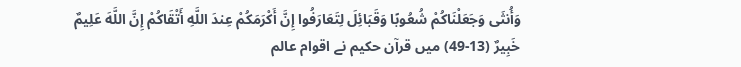وَأُنثَى وَجَعَلْنَاكُمْ شُعُوبًا وَقَبَائِلَ لِتَعَارَفُوا إِنَّ أَكْرَمَكُمْ عِندَ اللَّهِ أَتْقَاكُمْ إِنَّ اللَّهَ عَلِيمٌ خَبِيرٌ (13-49) میں قرآن حکیم نے اقوام عالم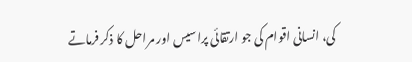کی، انسانی اقوام کی جو ارتقائی پراسیس اور مراحل کا ذکر فرماتے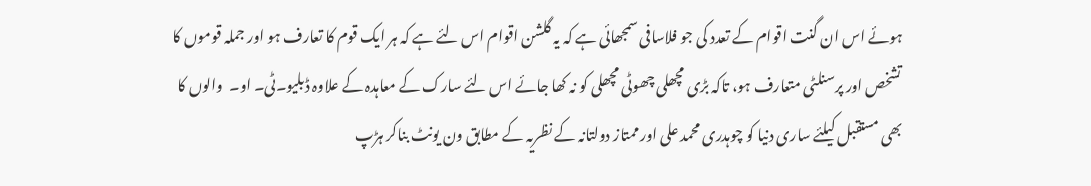ہوئے اس ان گنت اقوام کے تعدد کی جو فلاسافی سمجھائی ہے کہ یہ گلشن اقوام اس لئے ہے کہ ہر ایک قوم کا تعارف ہو اور جملہ قوموں کا تشخص اور پرسنلٹی متعارف ہو، تاکہ بڑی مچھلی چھوٹی مچھلی کو نہ کھا جائے اس لئے سارک کے معاہدہ کے علاوہ ڈبلیو۔ٹی۔ او۔  والوں کا بھی مستقبل کیلئے ساری دنیا کو چوہدری محمد علی اور ممتاز دولتانہ کے نظریہ کے مطابق ون یونٹ بناکر ہڑپ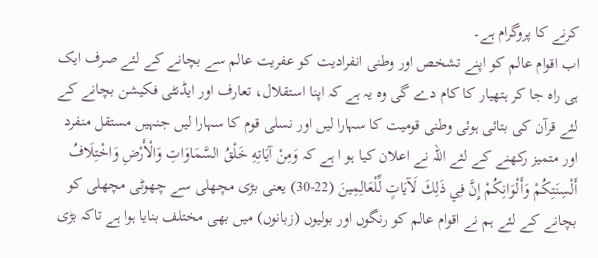کرنے کا پروگرام ہے۔
اب اقوام عالم کو اپنے تشخص اور وطنی انفرادیت کو عفریت عالم سے بچانے کے لئے صرف ایک ہی راہ جا کر ہتھیار کا کام دے گی وہ یہ ہے کہ اپنا استقلال، تعارف اور ایڈنٹی فکیشن بچانے کے لئے قرآن کی بتائی ہوئی وطنی قومیت کا سہارا لیں اور نسلی قوم کا سہارا لیں جنہیں مستقل منفرد اور متمیز رکھنے کے لئے اللہ نے اعلان کیا ہو ا ہے کہ وَمِنْ آيَاتِهِ خَلْقُ السَّمَاوَاتِ وَالْأَرْضِ وَاخْتِلَافُ أَلْسِنَتِكُمْ وَأَلْوَانِكُمْ إِنَّ فِي ذَلِكَ لَآيَاتٍ لِّلْعَالِمِينَ (22-30) یعنی بڑی مچھلی سے چھوٹی مچھلی کو بچانے کے لئے ہم نے اقوام عالم کو رنگوں اور بولیوں (زبانوں) میں بھی مختلف بنایا ہوا ہے تاکہ بڑی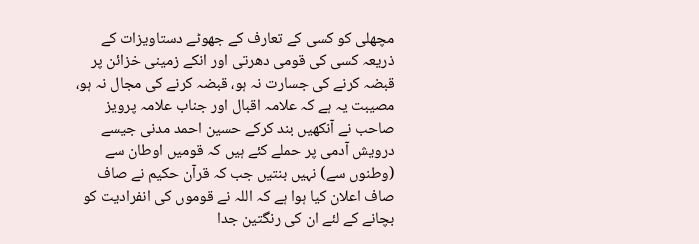مچھلی کو کسی کے تعارف کے جھوٹے دستاویزات کے ذریعہ کسی کی قومی دھرتی اور انکے زمینی خزائن پر قبضہ کرنے کی جسارت نہ ہو، قبضہ کرنے کی مجال نہ ہو، مصیبت یہ ہے کہ علامہ اقبال اور جناب علامہ پرویز صاحب نے آنکھیں بند کرکے حسین احمد مدنی جیسے درویش آدمی پر حملے کئے ہیں کہ قومیں اوطان سے (وطنوں سے) نہیں بنتیں جب کہ قرآن حکیم نے صاف صاف اعلان کیا ہوا ہے کہ اللہ نے قوموں کی انفرادیت کو بچانے کے لئے ان کی رنگتین جدا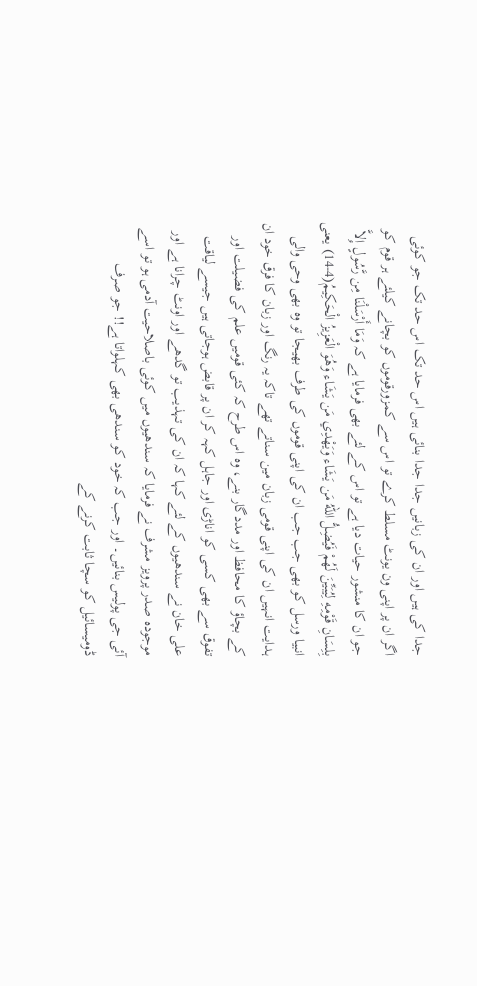جدا کی ہیں اور ان کی زبانیں جدا جدا بنائی ہیں اس حد تک اس حد تک جو کوئی اگر ان پر اپنی ون یونٹ مسلط کرے تو اس سے کمزورقوموں کو بچانے کیلئے ہر قوم کو جو ان کا منشور حیات دیا ہے تو اس کے لئے بھی فرمایا ہے کہ وَمَا أَرْسَلْنَا مِن رَّسُولٍ إِلاَّ بِلِسَانِ قَوْمِهِ لِيُبَيِّنَ لَهُمْ فَيُضِلُّ اللّهُ مَن يَشَاء وَيَهْدِي مَن يَشَاء وَهُوَ الْعَزِيزُ الْحَكِيمُ(4-14) یعنی انبیا ورسل کو بھی جب جب ان کی اپنی قوموں کی طرف بھیجا تو وہ بھی وحی والی ہدایت انہیں ان کی اپنی قومی زبان مین سناتے تھے تاکہ یہ رنگ اور زبان کا فرق خود ان کے بچاؤ کا محافظ اور مددگار بنے، وہ اس طرح کہ کئی قومیں علم کی فضیلت اور تفوق سے بھی کسی کو اناڑی اور جاہل کہہ کر ان پر قابض ہوجاتی ہیں جیسے لیاقت علی خان نے سندھیوں کے لئے کہا کہ ان کی تہذیب تو گدھے اور اونٹ چرانا ہے اور موجودہ صدر پرویز مشرف نے فرمایا کہ سندھیوں میں کوئی باصلاحیت آدمی ہو تو اسے آئی جی پولیس بنائیں۔ اور جب کہ خود کو سندھی بھی کہلواتا ہے!! جو صرف ڈومیسائیل کو سچا ثابت کرنے کے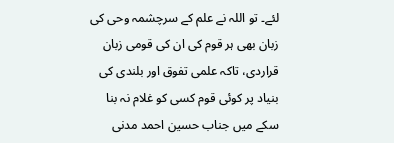لئے۔ تو اللہ نے علم کے سرچشمہ وحی کی زبان بھی ہر قوم کی ان کی قومی زبان قراردی، تاکہ علمی تفوق اور بلندی کی بنیاد پر کوئی قوم کسی کو غلام نہ بنا سکے میں جناب حسین احمد مدنی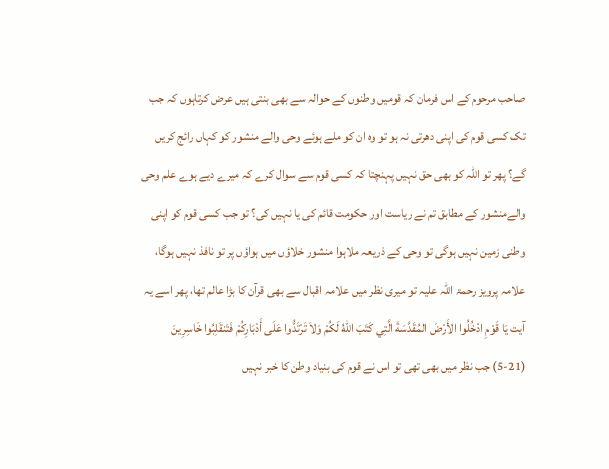صاحب مرحوم کے اس فرمان کہ قومیں وطنوں کے حوالہ سے بھی بنتی ہیں عرض کرتاہوں کہ جب تک کسی قوم کی اپنی دھرتی نہ ہو تو وہ ان کو ملے ہوئے وحی والے منشور کو کہاں رائج کریں گے؟ پھر تو اللہ کو بھی حق نہیں پہنچتا کہ کسی قوم سے سوال کرے کہ میرے دیے ہوے علم وحی والےمنشور کے مطابق تم نے ریاست اور حکومت قائم کی یا نہیں کی؟ تو جب کسی قوم کو اپنی وطنی زمین نہیں ہوگی تو وحی کے ذریعہ ملاہوا منشور خلاؤں میں ہواؤں پر تو نافذ نہیں ہوگا، علامہ پرویز رحمۃ اللہ علیہ تو میری نظر میں علامہ اقبال سے بھی قرآن کا بڑا عالم تھا، پھر اسے یہ آیت يَا قَوْمِ ادْخُلُوا الأَرْضَ المُقَدَّسَةَ الَّتِي كَتَبَ اللّهُ لَكُمْ وَلاَ تَرْتَدُّوا عَلَى أَدْبَارِكُمْ فَتَنقَلِبُوا خَاسِرِينَ (21-5) جب نظر میں بھی تھی تو اس نے قوم کی بنیاد وطن کا خبر نہیں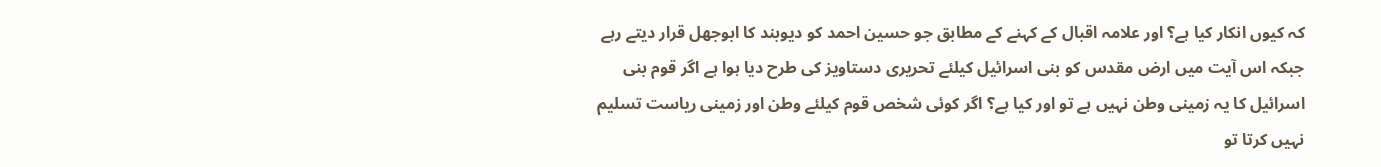کہ کیوں انکار کیا ہے؟ اور علامہ اقبال کے کہنے کے مطابق جو حسین احمد کو دیوبند کا ابوجھل قرار دیتے رہے جبکہ اس آیت میں ارض مقدس کو بنی اسرائیل کیلئے تحریری دستاویز کی طرح دیا ہوا ہے اگر قوم بنی اسرائیل کا یہ زمینی وطن نہیں ہے تو اور کیا ہے؟ اگر کوئی شخص قوم کیلئے وطن اور زمینی ریاست تسلیم نہیں کرتا تو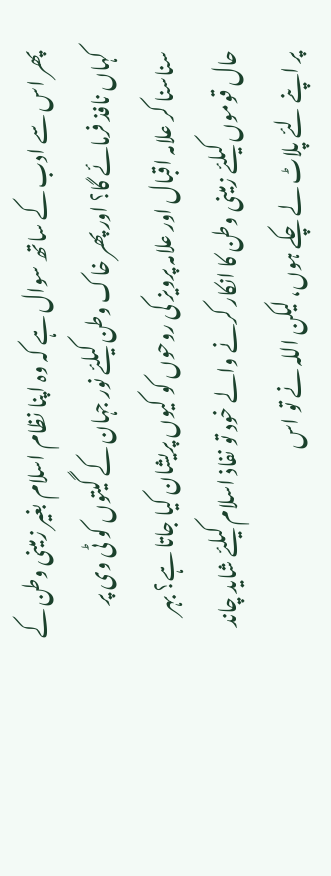پھر اس سے ادب کے ساتھ سوال ہے کہ وہ اپنا نظام اسلام بغیر زمینی وطن کے کہاں نافذ فرمائے گا؟ اور پھر خاک وطن کیلئے نور جہان کے گیتوں کو ٹی وی پر سناسنا کر علامہ اقبال اور علامہ پرویز کی روحوں کو کیوں پریشان کیا جاتا ہے؟ بہر حال قوموں کیلئے زمینی وطن کا انکار کرنے والے خود تو نفاذ اسلام کیلئے شاید چاند پر اپنے لئے پلاٹ لے چکے ہوں، لیکن اللہ نے تو اس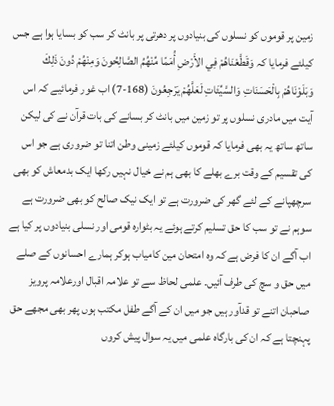زمین پر قوموں کو نسلوں کی بنیادوں پر دھرتی پر بانٹ کر سب کو بسایا ہوا ہے جس کیلئے فرمایا کہ وَقَطَّعْنَاهُمْ فِي الأَرْضِ أُمَمًا مِّنْهُمُ الصَّالِحُونَ وَمِنْهُمْ دُونَ ذَلِكَ وَبَلَوْنَاهُمْ بِالْحَسَنَاتِ وَالسَّيِّئَاتِ لَعَلَّهُمْ يَرْجِعُونَ (168-7) اب غور فرمائیے کہ اس آیت میں مادری نسلوں پر تو زمین میں بانٹ کر بسانے کی بات قرآن نے کی لیکن ساتھ ساتھ یہ بھی فرمایا کہ قوموں کیلئے زمینی وطن اتنا تو ضروری ہے جو اس کی تقسیم کے وقت برے بھلے کا بھی ہم نے خیال نہیں رکھا ایک بدمعاش کو بھی سرچھپانے کے لئے گھر کی ضرورت ہے تو ایک نیک صالح کو بھی ضرورت ہے سوہم نے تو سب کا حق تسلیم کرتے ہوئے یہ بٹوارہ قومی اور نسلی بنیادوں پر کیا ہے اب آگے ان کا فرض ہے کہ وہ امتحان مین کامیاب ہوکر ہمارے احسانوں کے صلے میں حق و سچ کی طرف آئیں۔ علمی لحاظ سے تو علامہ اقبال اورعلامہ پرویز صاحبان اتنے تو قدآور ہیں جو میں ان کے آگے طفل مکتب ہوں پھر بھی مجھے حق پہنچتا ہے کہ ان کی بارگاہ علمی میں یہ سوال پیش کروں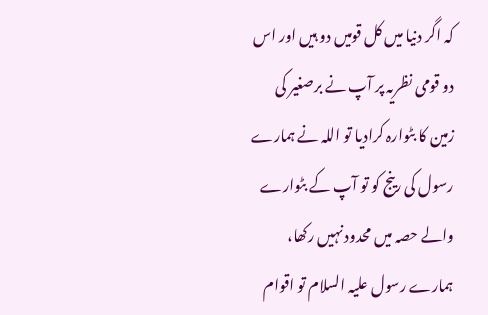کہ اگر دنیا میں کل قومیں دو ہیں اور اس دو قومی نظریہ پر آپ نے برصغیر کی زمین کا بٹوارہ کرادیا تو اللہ نے ہمارے رسول کی رینج کو تو آپ کے بٹوارے والے حصہ میں محدود نہیں رکھا، ہمارے رسول علیہ السلام تو اقوام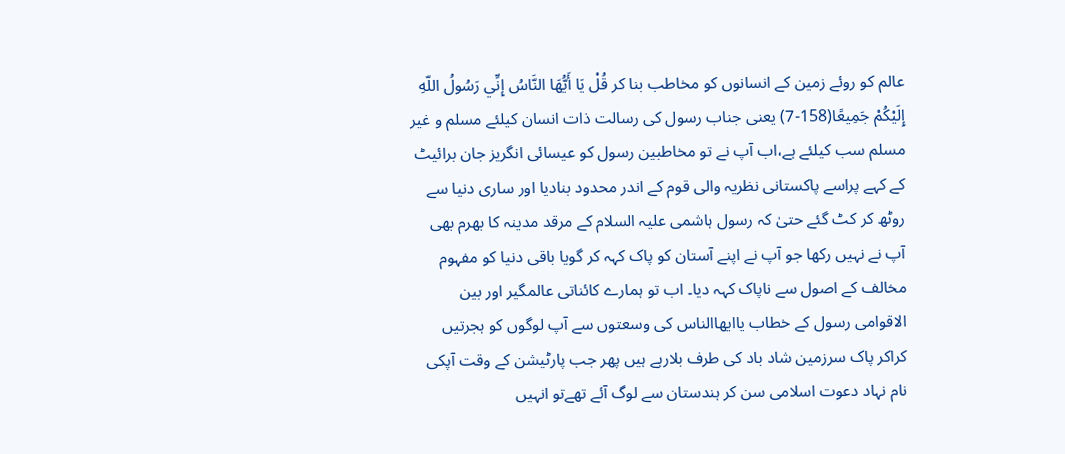عالم کو روئے زمین کے انسانوں کو مخاطب بنا کر قُلْ يَا أَيُّهَا النَّاسُ إِنِّي رَسُولُ اللّهِ إِلَيْكُمْ جَمِيعًا(158-7) یعنی جناب رسول کی رسالت ذات انسان کیلئے مسلم و غیر مسلم سب کیلئے ہے،اب آپ نے تو مخاطبین رسول کو عیسائی انگریز جان برائیٹ کے کہے پراسے پاکستانی نظریہ والی قوم کے اندر محدود بنادیا اور ساری دنیا سے روٹھ کر کٹ گئے حتیٰ کہ رسول ہاشمی علیہ السلام کے مرقد مدینہ کا بھرم بھی آپ نے نہیں رکھا جو آپ نے اپنے آستان کو پاک کہہ کر گویا باقی دنیا کو مفہوم مخالف کے اصول سے ناپاک کہہ دیا۔ اب تو ہمارے کائناتی عالمگیر اور بین الاقوامی رسول کے خطاب یاایھاالناس کی وسعتوں سے آپ لوگوں کو ہجرتیں کراکر پاک سرزمین شاد باد کی طرف بلارہے ہیں پھر جب پارٹیشن کے وقت آپکی نام نہاد دعوت اسلامی سن کر ہندستان سے لوگ آئے تھےتو انہیں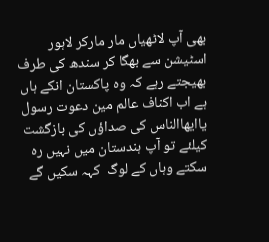بھی آپ لاٹھیاں مار مارکر لاہور اسٹیشن سے بھگا کر سندھ کی طرف بھیجتے رہے کہ وہ پاکستان انکے ہاں ہے اب اکناف عالم مین دعوت رسول یاایھاالناس کی صداؤں کی بازگشت کیلئے تو آپ ہندستان میں نہیں رہ سکتے وہاں کے لوگ  کہہ سکیں گے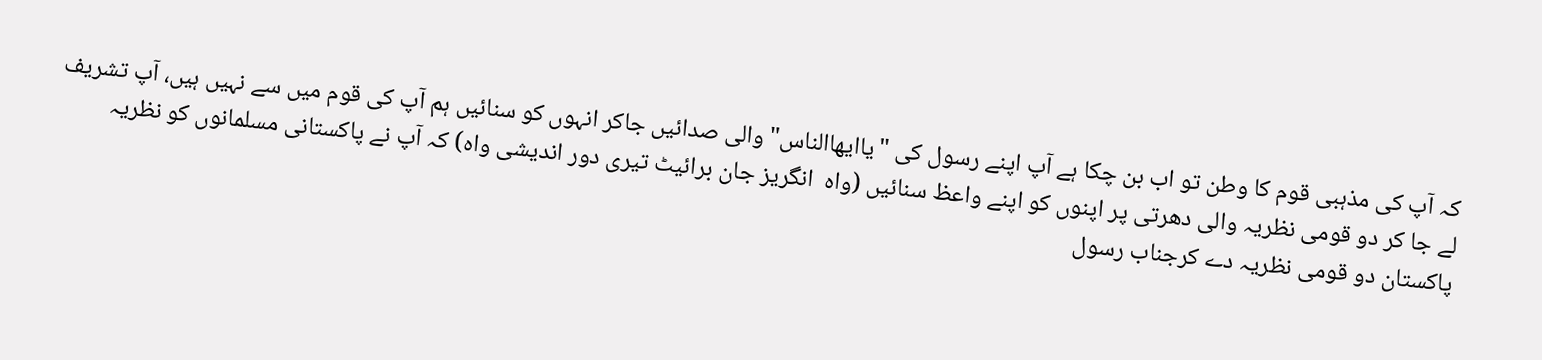کہ آپ کی مذہبی قوم کا وطن تو اب بن چکا ہے آپ اپنے رسول کی "یاایھاالناس"والی صدائیں جاکر انہوں کو سنائیں ہم آپ کی قوم میں سے نہیں ہیں، آپ تشریف لے جا کر دو قومی نظریہ والی دھرتی پر اپنوں کو اپنے واعظ سنائیں (واہ  انگریز جان برائیٹ تیری دور اندیشی واہ) کہ آپ نے پاکستانی مسلمانوں کو نظریہ پاکستان دو قومی نظریہ دے کرجناب رسول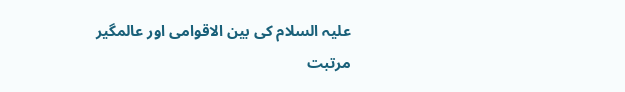علیہ السلام کی بین الاقوامی اور عالمگیر  مرتبت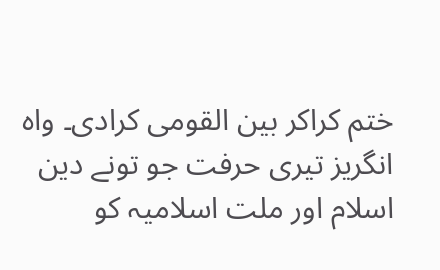ختم کراکر بین القومی کرادی۔ واہ انگریز تیری حرفت جو تونے دین اسلام اور ملت اسلامیہ کو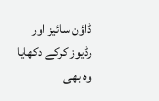ڈاؤن سائیز اور رڈیوز کرکے دکھایا وہ بھی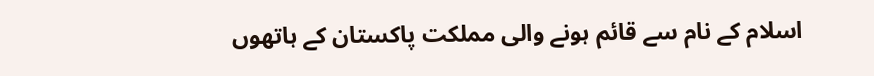اسلام کے نام سے قائم ہونے والی مملکت پاکستان کے ہاتھوں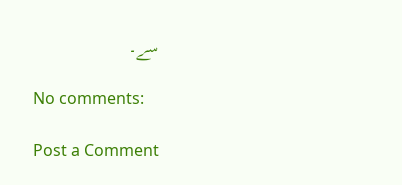سے۔

No comments:

Post a Comment